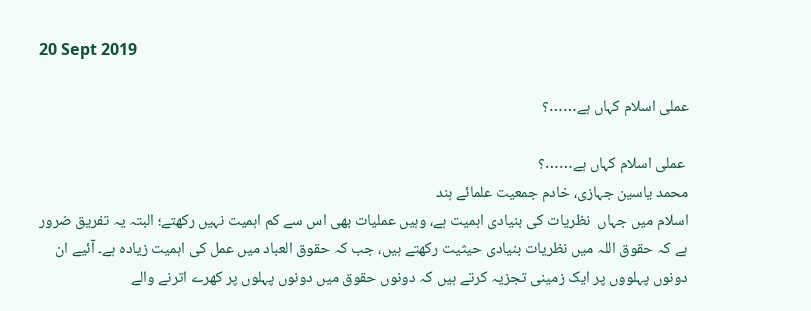20 Sept 2019

عملی اسلام کہاں ہے……؟

 عملی اسلام کہاں ہے……؟
محمد یاسین جہازی، خادم جمعیت علمائے ہند
اسلام میں جہاں  نظریات کی بنیادی اہمیت ہے، وہیں عملیات بھی اس سے کم اہمیت نہیں رکھتے؛ البتہ یہ تفریق ضرور ہے کہ حقوق اللہ میں نظریات بنیادی حیثیت رکھتے ہیں، جب کہ حقوق العباد میں عمل کی اہمیت زیادہ ہے۔ آئیے ان دونوں پہلووں پر ایک زمینی تجزیہ کرتے ہیں کہ دونوں حقوق میں دونوں پہلوں پر کھرے اترنے والے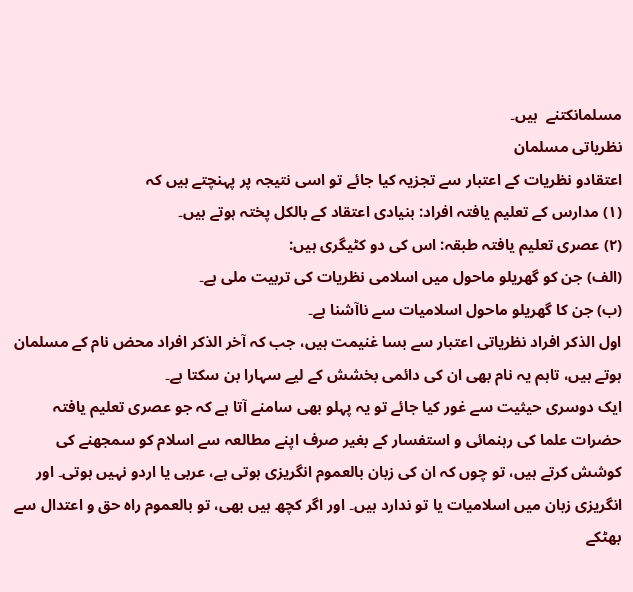مسلمانکتنے  ہیں۔
نظریاتی مسلمان
اعتقادو نظریات کے اعتبار سے تجزیہ کیا جائے تو اسی نتیجہ پر پہنچتے ہیں کہ
(۱) مدارس کے تعلیم یافتہ افراد: بنیادی اعتقاد کے بالکل پختہ ہوتے ہیں۔
(۲) عصری تعلیم یافتہ طبقہ: اس کی دو کٹیگری ہیں:
(الف) جن کو گھریلو ماحول میں اسلامی نظریات کی تربیت ملی ہے۔
(ب) جن کا گھریلو ماحول اسلامیات سے ناآشنا ہے۔
اول الذکر افراد نظریاتی اعتبار سے بسا غنیمت ہیں، جب کہ آخر الذکر افراد محض نام کے مسلمان ہوتے ہیں، تاہم یہ نام بھی ان کی دائمی بخشش کے لیے سہارا بن سکتا ہے۔
ایک دوسری حیثیت سے غور کیا جائے تو یہ پہلو بھی سامنے آتا ہے کہ جو عصری تعلیم یافتہ  حضرات علما کی رہنمائی و استفسار کے بغیر صرف اپنے مطالعہ سے اسلام کو سمجھنے کی کوشش کرتے ہیں، تو چوں کہ ان کی زبان بالعموم انگریزی ہوتی ہے، عربی یا اردو نہیں ہوتی۔ اور انگریزی زبان میں اسلامیات یا تو ندارد ہیں۔ اور اگر کچھ ہیں بھی، تو بالعموم راہ حق و اعتدال سے بھٹکے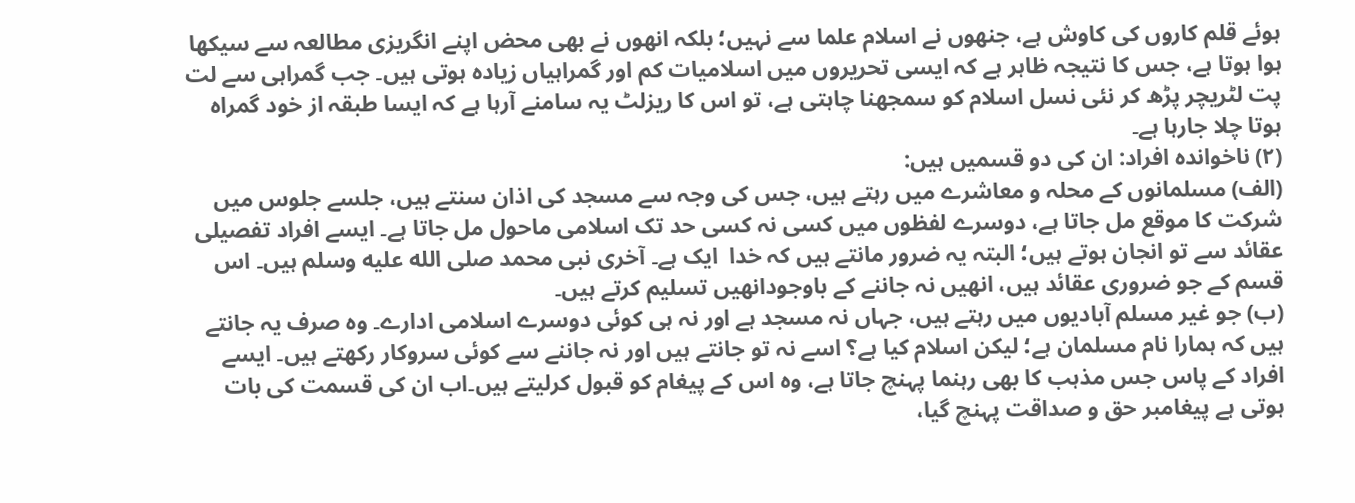ہوئے قلم کاروں کی کاوش ہے، جنھوں نے اسلام علما سے نہیں؛ بلکہ انھوں نے بھی محض اپنے انگریزی مطالعہ سے سیکھا ہوا ہوتا ہے، جس کا نتیجہ ظاہر ہے کہ ایسی تحریروں میں اسلامیات کم اور گمراہیاں زیادہ ہوتی ہیں۔ جب گمراہی سے لت پت لٹریچر پڑھ کر نئی نسل اسلام کو سمجھنا چاہتی ہے، تو اس کا ریزلٹ یہ سامنے آرہا ہے کہ ایسا طبقہ از خود گمراہ ہوتا چلا جارہا ہے۔
(۲) ناخواندہ افراد: ان کی دو قسمیں ہیں:
(الف) مسلمانوں کے محلہ و معاشرے میں رہتے ہیں، جس کی وجہ سے مسجد کی اذان سنتے ہیں، جلسے جلوس میں شرکت کا موقع مل جاتا ہے، دوسرے لفظوں میں کسی نہ کسی حد تک اسلامی ماحول مل جاتا ہے۔ ایسے افراد تفصیلی عقائد سے تو انجان ہوتے ہیں؛ البتہ یہ ضرور مانتے ہیں کہ خدا  ایک ہے۔ آخری نبی محمد صلى الله عليه وسلم ہیں۔ اس قسم کے جو ضروری عقائد ہیں، انھیں نہ جاننے کے باوجودانھیں تسلیم کرتے ہیں۔
(ب) جو غیر مسلم آبادیوں میں رہتے ہیں، جہاں نہ مسجد ہے اور نہ ہی کوئی دوسرے اسلامی ادارے۔ وہ صرف یہ جانتے ہیں کہ ہمارا نام مسلمان ہے؛ لیکن اسلام کیا ہے؟ اسے نہ تو جانتے ہیں اور نہ جاننے سے کوئی سروکار رکھتے ہیں۔ ایسے افراد کے پاس جس مذہب کا بھی رہنما پہنچ جاتا ہے، وہ اس کے پیغام کو قبول کرلیتے ہیں۔اب ان کی قسمت کی بات ہوتی ہے پیغامبر حق و صداقت پہنچ گیا،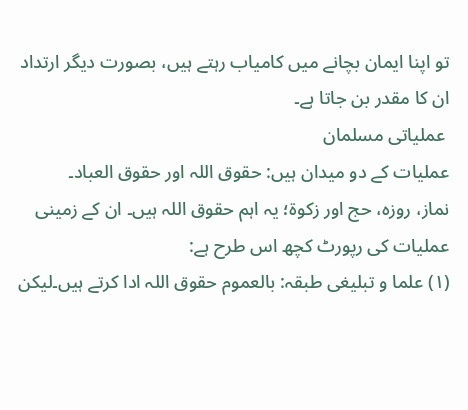تو اپنا ایمان بچانے میں کامیاب رہتے ہیں، بصورت دیگر ارتداد ان کا مقدر بن جاتا ہے۔
 عملیاتی مسلمان
عملیات کے دو میدان ہیں: حقوق اللہ اور حقوق العباد۔
نماز، روزہ، حج اور زکوۃ؛ یہ اہم حقوق اللہ ہیں۔ ان کے زمینی عملیات کی رپورٹ کچھ اس طرح ہے:
(۱) علما و تبلیغی طبقہ: بالعموم حقوق اللہ ادا کرتے ہیں۔لیکن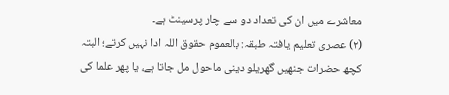معاشرے میں ان کی تعداد دو سے چار پرسینٹ ہے۔
(۲) عصری تعلیم یافتہ طبقہ: بالعموم حقوق اللہ ادا نہیں کرتے؛ البتہ کچھ حضرات جنھیں گھریلو دینی ماحول مل جاتا ہے، یا پھر علما کی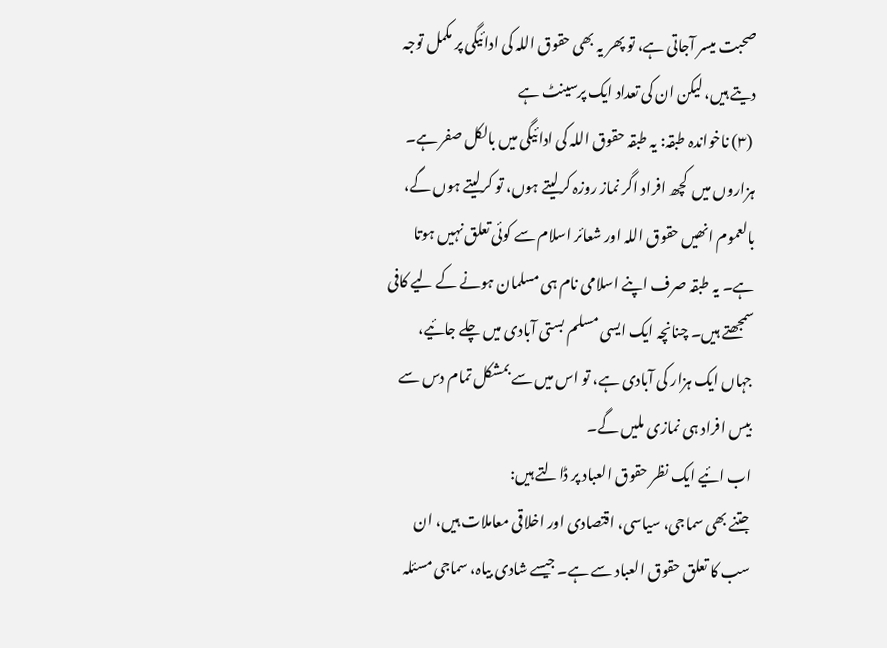صحبت میسر آجاتی ہے، تو پھر یہ بھی حقوق اللہ کی ادائیگی پر مکمل توجہ دیتے ہیں، لیکن ان کی تعداد ایک پرسینٹ ہے
 (۳) ناخواندہ طبقہ: یہ طبقہ حقوق اللہ کی ادائیگی میں بالکل صفر ہے۔ ہزاروں میں  کچھ افراد اگر نماز روزہ کرلیتے ہوں، تو کرلیتے ہوں گے، بالعموم انھیں حقوق اللہ اور شعائر اسلام سے کوئی تعلق نہیں ہوتا ہے۔ یہ طبقہ صرف اپنے اسلامی نام ہی مسلمان ہونے کے لیے کافی سمجھتے ہیں۔ چنانچہ ایک ایسی مسلم بستی آبادی میں چلے جائیے، جہاں ایک ہزار کی آبادی ہے، تو اس میں سے بمشکل تمام دس سے بیس افراد ہی نمازی ملیں گے۔
اب ائیے ایک نظر حقوق العباد پر ڈالتے ہیں:
جتنے بھی سماجی، سیاسی، اقتصادی اور اخلاقی معاملات ہیں، ان سب کا تعلق حقوق العباد سے ہے۔ جیسے شادی بیاہ، سماجی مسئلہ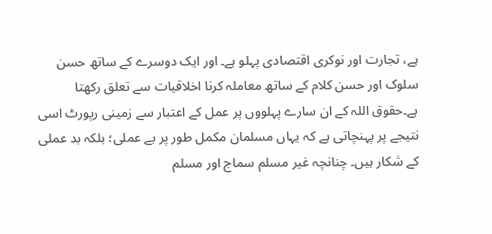ہے، تجارت اور نوکری اقتصادی پہلو ہے۔ اور ایک دوسرے کے ساتھ حسن سلوک اور حسن کلام کے ساتھ معاملہ کرنا اخلاقیات سے تعلق رکھتا ہے۔حقوق اللہ کے ان سارے پہلووں پر عمل کے اعتبار سے زمینی رپورٹ اسی نتیجے پر پہنچاتی ہے کہ یہاں مسلمان مکمل طور پر بے عملی؛ بلکہ بد عملی کے شکار ہیں۔ چنانچہ غیر مسلم سماج اور مسلم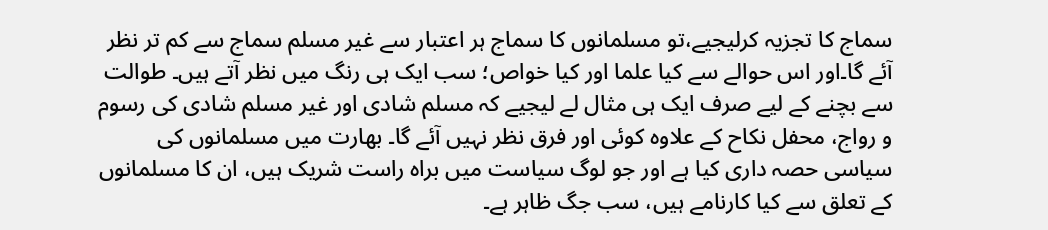سماج کا تجزیہ کرلیجیے،تو مسلمانوں کا سماج ہر اعتبار سے غیر مسلم سماج سے کم تر نظر آئے گا۔اور اس حوالے سے کیا علما اور کیا خواص؛ سب ایک ہی رنگ میں نظر آتے ہیں۔ طوالت سے بچنے کے لیے صرف ایک ہی مثال لے لیجیے کہ مسلم شادی اور غیر مسلم شادی کی رسوم و رواج، محفل نکاح کے علاوہ کوئی اور فرق نظر نہیں آئے گا۔ بھارت میں مسلمانوں کی سیاسی حصہ داری کیا ہے اور جو لوگ سیاست میں براہ راست شریک ہیں، ان کا مسلمانوں کے تعلق سے کیا کارنامے ہیں، سب جگ ظاہر ہے۔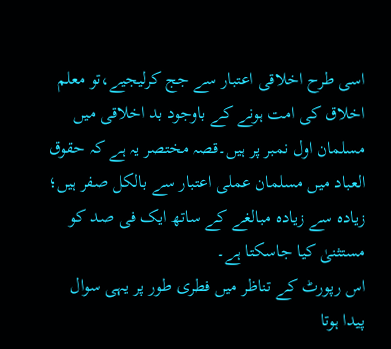اسی طرح اخلاقی اعتبار سے جج کرلیجیے،تو معلم اخلاق کی امت ہونے کے باوجود بد اخلاقی میں مسلمان اول نمبر پر ہیں۔قصہ مختصر یہ ہے کہ حقوق العباد میں مسلمان عملی اعتبار سے بالکل صفر ہیں؛ زیادہ سے زیادہ مبالغے کے ساتھ ایک فی صد کو مستثنیٰ کیا جاسکتا ہے۔
اس رپورٹ کے تناظر میں فطری طور پر یہی سوال پیدا ہوتا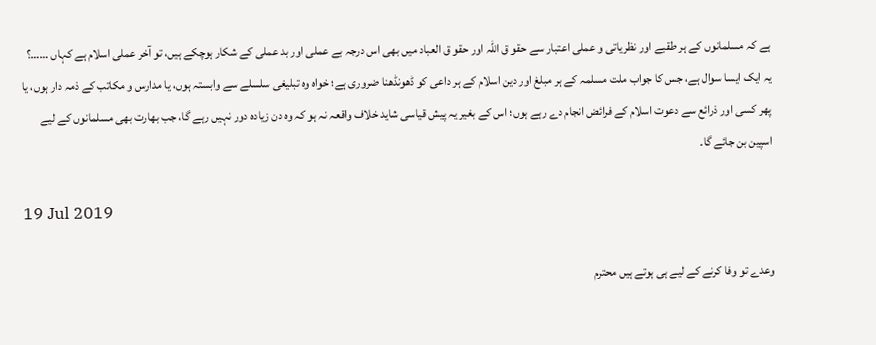ہے کہ مسلمانوں کے ہر طقبے اور نظریاتی و عملی اعتبار سے حقو ق اللہ اور حقو ق العباد میں بھی اس درجہ بے عملی اور بد عملی کے شکار ہوچکے ہیں، تو آخر عملی اسلام ہے کہاں ……؟
یہ ایک ایسا سوال ہے، جس کا جواب ملت مسلمہ کے ہر مبلغ اور دین اسلام کے ہر داعی کو ڈھونڈھنا ضروری ہے؛ خواہ وہ تبلیغی سلسلے سے وابستہ ہوں، یا مدارس و مکاتب کے ذمہ دار ہوں، یا پھر کسی اور ذرائع سے دعوت اسلام کے فرائض انجام دے رہے ہوں؛ اس کے بغیر یہ پیش قیاسی شاید خلاف واقعہ نہ ہو کہ وہ دن زیادہ دور نہیں رہے گا، جب بھارت بھی مسلمانوں کے لیے اسپین بن جائے گا۔

19 Jul 2019

وعدے تو وفا کرنے کے لیے ہی ہوتے ہیں محترم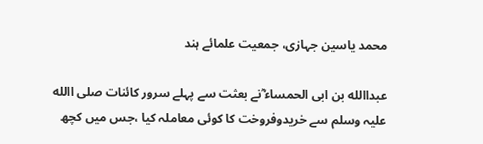محمد یاسین جہازی، جمعیت علمائے ہند

عبداالله بن ابی الحمساء ؓنے بعثت سے پہلے سرور کائنات صلی االله علیہ وسلم سے خریدوفروخت کا کوئی معاملہ کیا ،جس میں کچھ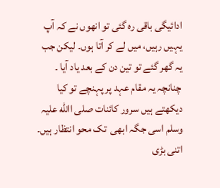ادائیگی باقی رہ گئی تو انھوں نے کہ آپ یہیں رہیں، میں لے کر آتا ہوں۔ لیکن جب یہ گھر گئے تو تین دن کے بعد یاد آیا ۔ چنانچہ یہ مقام عہد پر پہنچے تو کیا دیکھتے ہیں سرور کائنات صلی االله علیہ وسلم اسی جگہ ابھی  تک محو انتظار ہیں۔ اتنی بڑی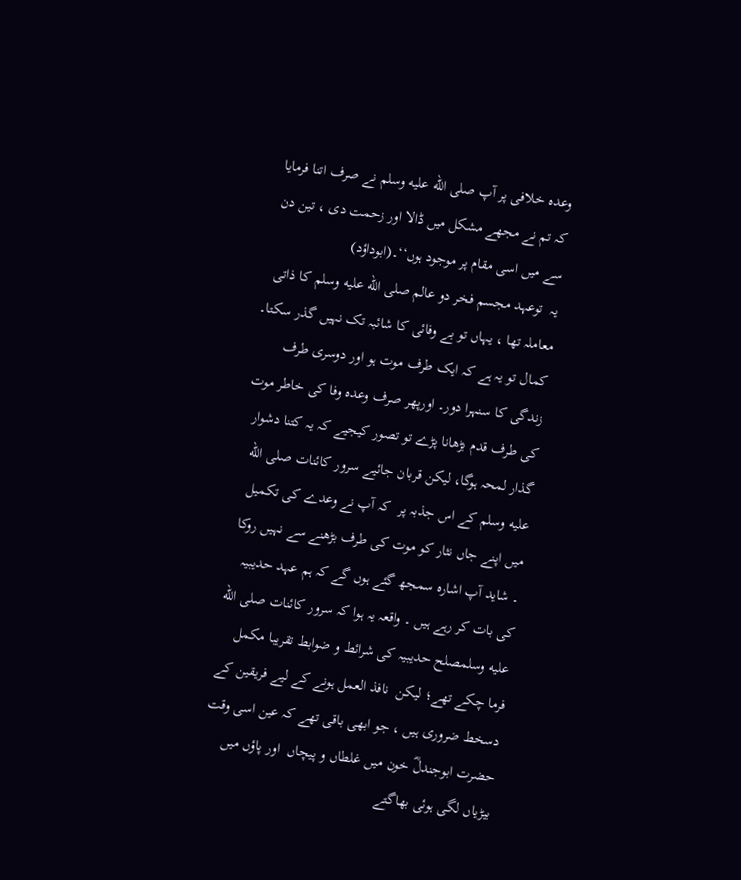وعدہ خلافی پر آپ صلى الله عليه وسلم نے صرف اتنا فرمایا کہ تم نے مجھے مشکل میں ڈالا اور زحمت دی ، تین دن سے میں اسی مقام پر موجود ہوں‘‘۔(ابوداؤد)
یہ  توعہد مجسم فخر دو عالم صلى الله عليه وسلم کا ذاتی معاملہ تھا ، یہاں تو بے وفائی کا شائبہ تک نہیں گذر سکتا۔ کمال تو یہ ہے کہ ایک طرف موت ہو اور دوسری طرف زندگی کا سنہرا دور۔ اورپھر صرف وعدہ وفا کی خاطر موت کی طرف قدم بڑھانا پڑے تو تصور کیجیے کہ یہ کتنا دشوار گذار لمحہ ہوگا، لیکن قربان جائیے سرور کائنات صلى الله عليه وسلم کے اس جذبہ پر  کہ آپ نے وعدے کی تکمیل میں اپنے جاں نثار کو موت کی طرف بڑھنے سے نہیں روکا ۔ شاید آپ اشارہ سمجھ گئے ہوں گے کہ ہم عہد حدیبیہ کی بات کر رہے ہیں ۔ واقعہ یہ ہوا کہ سرور کائنات صلى الله عليه وسلمصلح حدیبیہ کی شرائط و ضوابط تقریبا مکمل فرما چکے تھے؛ لیکن  نافذ العمل ہونے کے لیے فریقین کے دسخط ضروری ہیں ، جو ابھی باقی تھے کہ عین اسی وقت  حضرت ابوجندلؓ خون میں غلطاں و پیچاں  اور پاؤں میں بیڑیاں لگی ہوئی بھاگتے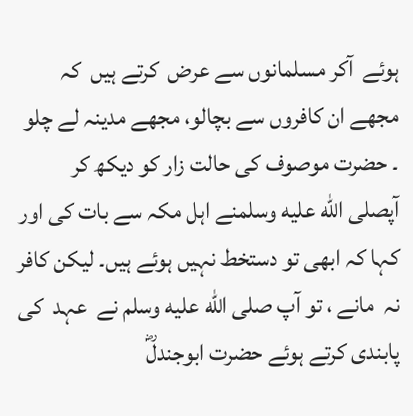ہوئے  آکر مسلمانوں سے عرض  کرتے ہیں  کہ مجھے ان کافروں سے بچالو، مجھے مدینہ لے چلو ۔ حضرت موصوف کی حالت زار کو دیکھ کر  آپصلى الله عليه وسلمنے اہل مکہ سے بات کی اور کہا کہ ابھی تو دستخط نہیں ہوئے ہیں۔ لیکن کافر نہ  مانے ، تو آپ صلى الله عليه وسلم نے  عہد  کی پابندی کرتے ہوئے حضرت ابوجندلؓ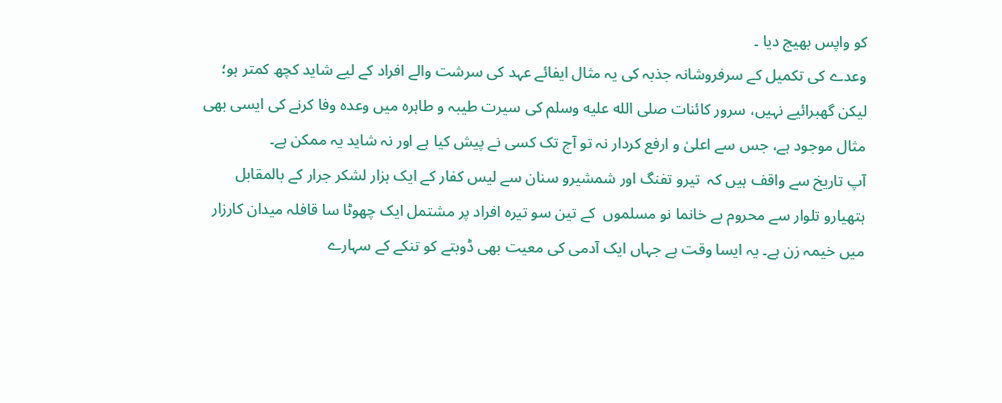کو واپس بھیج دیا ۔
وعدے کی تکمیل کے سرفروشانہ جذبہ کی یہ مثال ایفائے عہد کی سرشت والے افراد کے لیے شاید کچھ کمتر ہو؛ لیکن گھبرائیے نہیں، سرور کائنات صلى الله عليه وسلم کی سیرت طیبہ و طاہرہ میں وعدہ وفا کرنے کی ایسی بھی مثال موجود ہے، جس سے اعلیٰ و ارفع کردار نہ تو آج تک کسی نے پیش کیا ہے اور نہ شاید یہ ممکن ہے۔
آپ تاریخ سے واقف ہیں کہ  تیرو تفنگ اور شمشیرو سنان سے لیس کفار کے ایک ہزار لشکر جرار کے بالمقابل  ہتھیارو تلوار سے محروم بے خانما نو مسلموں  کے تین سو تیرہ افراد پر مشتمل ایک چھوٹا سا قافلہ میدان کارزار میں خیمہ زن ہے۔ یہ ایسا وقت ہے جہاں ایک آدمی کی معیت بھی ڈوبتے کو تنکے کے سہارے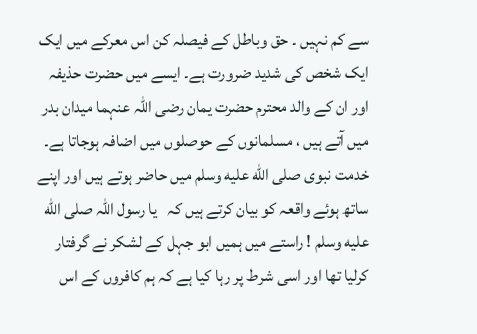سے کم نہیں ۔ حق وباطل کے فیصلہ کن اس معرکے میں ایک ایک شخص کی شدید ضرورت ہے۔ ایسے میں حضرت حذیفہ اور ان کے والد محترم حضرت یمان رضی اللہ عنہما میدان بدر میں آتے ہیں ، مسلمانوں کے حوصلوں میں اضافہ ہوجاتا ہے۔ خدمت نبوی صلى الله عليه وسلم میں حاضر ہوتے ہیں اور اپنے ساتھ ہوئے واقعہ کو بیان کرتے ہیں کہ   یا رسول اللہ صلى الله عليه وسلم ! راستے میں ہمیں ابو جہل کے لشکر نے گرفتار کرلیا تھا اور اسی شرط پر رہا کیا ہے کہ ہم کافروں کے اس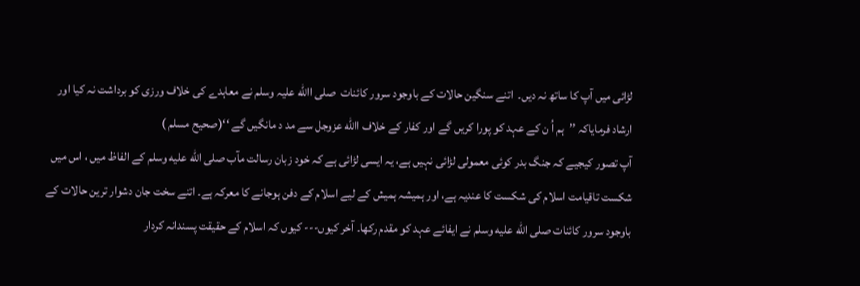لڑائی میں آپ کا ساتھ نہ دیں۔  اتنے سنگین حالات کے باوجود سرور کائنات  صلی االله علیہ وسلم نے معاہدے کی خلاف ورزی کو برداشت نہ کیا اور ارشاد فرمایاکہ ’’ہم اُ ن کے عہد کو پورا کریں گے اور کفار کے خلاف االله عزوجل سے مد د مانگیں گے ‘‘(صحیح مسلم )
آپ تصور کیجیے کہ جنگ بدر کوئی معمولی لڑائی نہیں ہے، یہ ایسی لڑائی ہے کہ خود زبان رسالت مآب صلى الله عليه وسلم کے الفاظ میں ، اس میں شکست تاقیامت اسلام کی شکست کا عندیہ ہے، اور ہمیشہ ہمیش کے لیے اسلام کے دفن ہوجانے کا معرکہ ہے۔ اتنے سخت جان دشوار ترین حالات کے باوجود سرور کائنات صلى الله عليه وسلم نے ایفائے عہد کو مقدم رکھا۔ آخر کیوں--- کیوں کہ اسلام کے حقیقت پسندانہ کردار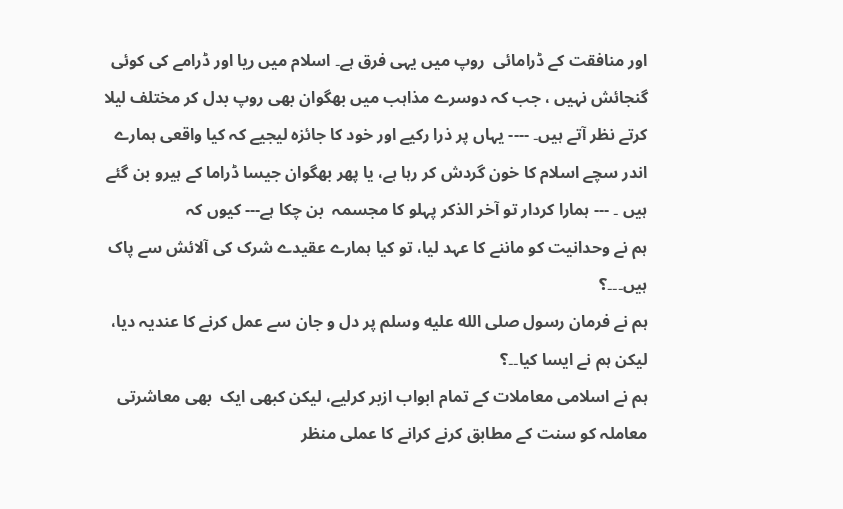اور منافقت کے ڈرامائی  روپ میں یہی فرق ہے۔ اسلام میں ریا اور ڈرامے کی کوئی گنجائش نہیں ، جب کہ دوسرے مذاہب میں بھگوان بھی روپ بدل کر مختلف لیلا کرتے نظر آتے ہیں۔ ---- یہاں پر ذرا رکیے اور خود کا جائزہ لیجیے کہ کیا واقعی ہمارے اندر سچے اسلام کا خون گردش کر رہا ہے، یا پھر بھگوان جیسا ڈراما کے ہیرو بن گئے ہیں ۔ --- ہمارا کردار تو آخر الذکر پہلو کا مجسمہ  بن چکا ہے--- کیوں کہ
ہم نے وحدانیت کو ماننے کا عہد لیا، تو کیا ہمارے عقیدے شرک کی آلائش سے پاک ہیں۔۔۔؟
ہم نے فرمان رسول صلى الله عليه وسلم پر دل و جان سے عمل کرنے کا عندیہ دیا، لیکن ہم نے ایسا کیا۔۔؟
ہم نے اسلامی معاملات کے تمام ابواب ازبر کرلیے، لیکن کبھی ایک  بھی معاشرتی معاملہ کو سنت کے مطابق کرنے کرانے کا عملی منظر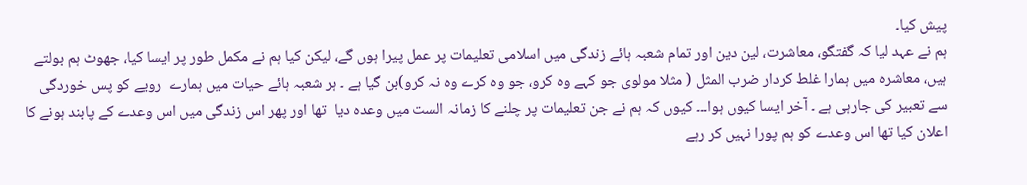پیش کیا۔
ہم نے عہد لیا کہ گفتگو، معاشرت، لین دین اور تمام شعبہ ہائے زندگی میں اسلامی تعلیمات پر عمل پیرا ہوں گے، لیکن کیا ہم نے مکمل طور پر ایسا کیا، جھوٹ ہم بولتے ہیں، معاشرہ میں ہمارا غلط کردار ضرب المثل ( مثلا مولوی جو کہے وہ کرو، جو وہ کرے وہ نہ کرو)بن گیا ہے ۔ ہر شعبہ ہائے حیات میں ہمارے  رویے کو پس خوردگی سے تعبیر کی جارہی ہے ۔ آخر ایسا کیوں ہوا۔۔۔ کیوں کہ ہم نے جن تعلیمات پر چلنے کا زمانہ الست میں وعدہ دیا  تھا اور پھر اس زندگی میں اس وعدے کے پابند ہونے کا اعلان کیا تھا اس وعدے کو ہم پورا نہیں کر رہے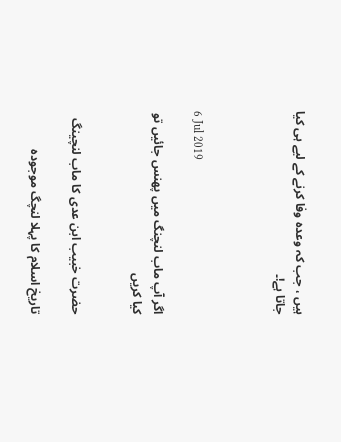ہیں ، جب کہ وعدہ وفا کرنے کے لیے ہی کیا جاتا ہے!۔



6 Jul 2019

اگر آپ ماب لنچنگ میں پھنس جائیں تو کیا کریں


حضرت خبیب ابن عدی کا ماب لنچینگ

تاریخ اسلام کا پہلا لنچگ موجودہ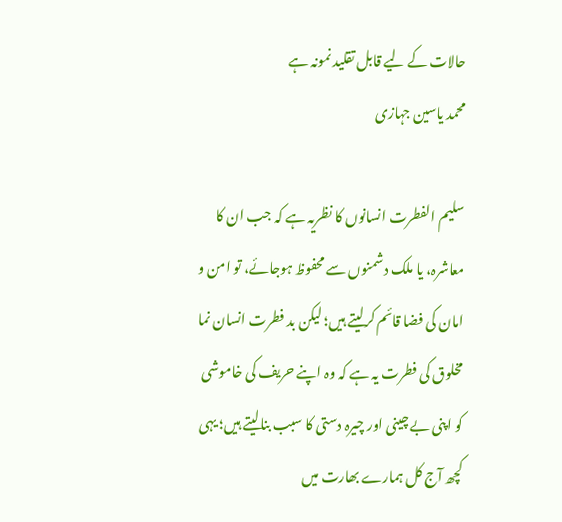حالات کے لیے قابل تقلید نمونہ ہے
محمد یاسین جہازی

سلیم الفطرت انسانوں کا نظریہ ہے کہ جب ان کا معاشرہ، یا ملک دشمنوں سے محفوظ ہوجائے، تو امن و امان کی فضا قائم کرلیتے ہیں؛ لیکن بد فطرت انسان نما مخلوق کی فطرت یہ ہے کہ وہ اپنے حریف کی خاموشی کو اپنی بے چینی اور چیرہ دستی کا سبب بنالیتے ہیں؛ یہی کچھ آج کل ہمارے بھارت میں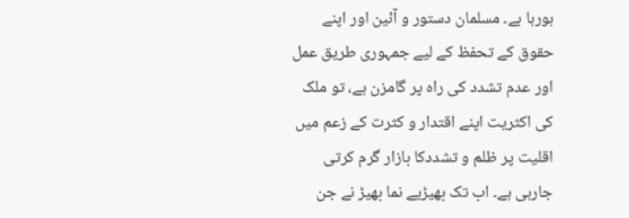ہورہا ہے۔ مسلمان دستور و آئین اور اپنے حقوق کے تحفظ کے لیے جمہوری طریق عمل اور عدم تشدد کی راہ پر گامزن ہے، تو ملک کی اکثریت اپنے اقتدار و کثرت کے زعم میں اقلیت پر ظلم و تشددکا بازار گرم کرتی جارہی ہے۔ اب تک بھیڑیے نما بھیڑ نے جن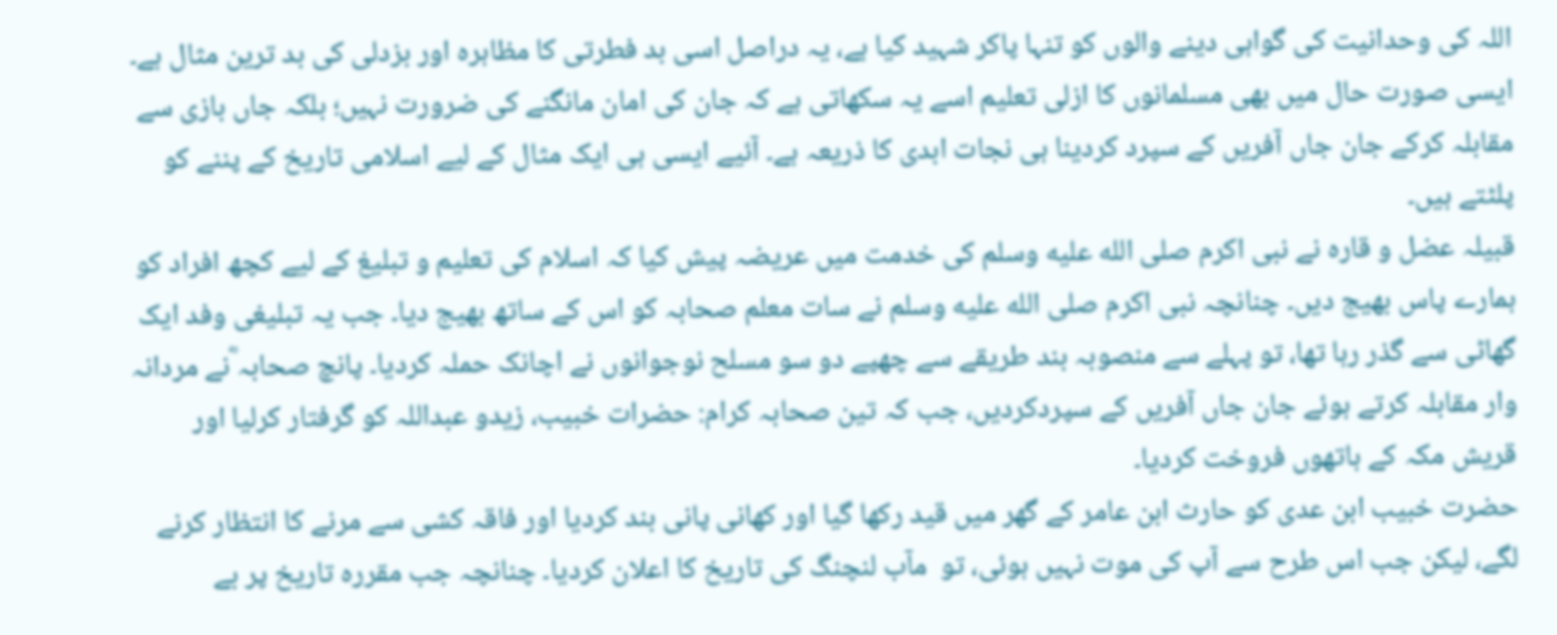اللہ کی وحدانیت کی گواہی دینے والوں کو تنہا پاکر شہید کیا ہے، یہ دراصل اسی بد فطرتی کا مظاہرہ اور بزدلی کی بد ترین مثال ہے۔ ایسی صورت حال میں بھی مسلمانوں کا ازلی تعلیم اسے یہ سکھاتی ہے کہ جان کی امان مانگنے کی ضرورت نہیں؛ بلکہ جاں بازی سے مقابلہ کرکے جان جاں آفریں کے سپرد کردینا ہی نجات ابدی کا ذریعہ ہے۔ آئیے ایسی ہی ایک مثال کے لیے اسلامی تاریخ کے پننے کو پلٹتے ہیں۔
قبیلہ عضل و قارہ نے نبی اکرم صلى الله عليه وسلم کی خدمت میں عریضہ پیش کیا کہ اسلام کی تعلیم و تبلیغ کے لیے کچھ افراد کو ہمارے پاس بھیج دیں۔ چنانچہ نبی اکرم صلى الله عليه وسلم نے سات معلم صحابہ کو اس کے ساتھ بھیج دیا۔ جب یہ تبلیغی وفد ایک گھاٹی سے گذر رہا تھا، تو پہلے سے منصوبہ بند طریقے سے چھپے دو سو مسلح نوجوانوں نے اچانک حملہ کردیا۔ پانچ صحابہ ؓنے مردانہ وار مقابلہ کرتے ہوئے جان جاں آفریں کے سپردکردیں، جب کہ تین صحابہ کرام: حضرات خبیب، زیدو عبداللہ کو گرفتار کرلیا اور قریش مکہ کے ہاتھوں فروخت کردیا۔
حضرت خبیب ابن عدی کو حارث ابن عامر کے گھر میں قید رکھا گیا اور کھانی پانی بند کردیا اور فاقہ کشی سے مرنے کا انتظار کرنے لگے، لیکن جب اس طرح سے آپ کی موت نہیں ہوئی، تو  مآب لنچنگ کی تاریخ کا اعلان کردیا۔ چنانچہ جب مقررہ تاریخ پر بے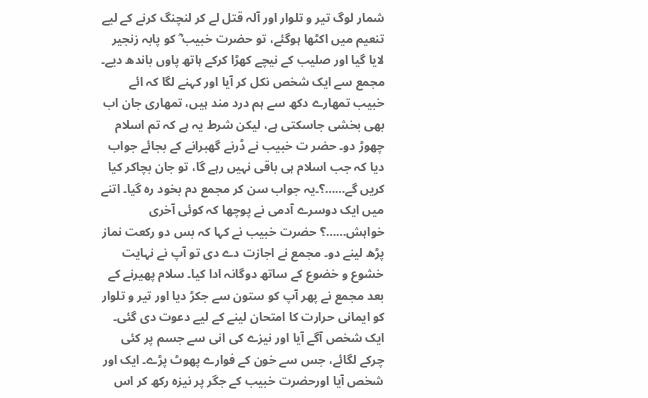شمار لوگ تیر و تلوار اور آلہ قتل لے کر لنچنگ کرنے کے لیے تنعیم میں اکٹھا ہوگئے، تو حضرت خبیب ؓ کو پابہ زنجیر لایا گیا اور صلیب کے نیچے کھڑا کرکے ہاتھ پاوں باندھ دیے۔ مجمع سے ایک شخص نکل کر آیا اور کہنے لگا کہ ائے خبیب تمھارے دکھ سے ہم درد مند ہیں، تمھاری جان اب بھی بخشی جاسکتی ہے، لیکن شرط یہ ہے کہ تم اسلام چھوڑ دو۔ حضر ت خبیب نے ڈرنے گھبرانے کے بجائے جواب دیا کہ جب اسلام ہی باقی نہیں رہے گا، تو جان بچاکر کیا کریں گے……؟۔یہ جواب سن کر مجمع دم بخود رہ گیا۔ اتنے میں ایک دوسرے آدمی نے پوچھا کہ کوئی آخری خواہش……؟ حضرت خبیب نے کہا کہ بس دو رکعت نماز پڑھ لینے دو۔ مجمع نے اجازت دے دی تو آپ نے نہایت خشوع و خضوع کے ساتھ دوگانہ ادا کیا۔ سلام پھیرنے کے بعد مجمع نے پھر آپ کو ستون سے جکڑ دیا اور تیر و تلوار کو ایمانی حرارت کا امتحان لینے کے لیے دعوت دی گئی۔ ایک شخص آگے آیا اور نیزے کی انی سے جسم پر کئی چرکے لگائے، جس سے خون کے فوارے پھوٹ پڑے۔ ایک اور شخص آیا اورحضرت خبیب کے جگر پر نیزہ رکھ کر اس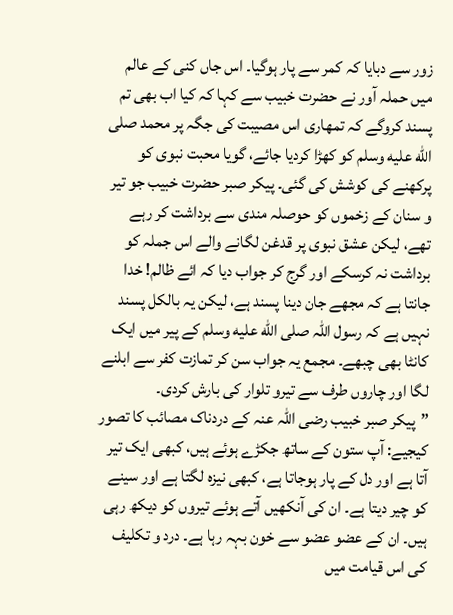زور سے دبایا کہ کمر سے پار ہوگیا۔ اس جاں کنی کے عالم میں حملہ آور نے حضرت خبیب سے کہا کہ کیا اب بھی تم پسند کروگے کہ تمھاری اس مصیبت کی جگہ پر محمد صلى الله عليه وسلم کو کھڑا کردیا جائے، گویا محبت نبوی کو پرکھنے کی کوشش کی گئی۔ پیکر صبر حضرت خبیب جو تیر و سنان کے زخموں کو حوصلہ مندی سے برداشت کر رہے تھے، لیکن عشق نبوی پر قدغن لگانے والے اس جملہ کو برداشت نہ کرسکے اور گرج کر جواب دیا کہ ائے ظالم! خدا جانتا ہے کہ مجھے جان دینا پسند ہے، لیکن یہ بالکل پسند نہیں ہے کہ رسول اللہ صلى الله عليه وسلم کے پیر میں ایک کانٹا بھی چبھے۔ مجمع یہ جواب سن کر تمازت کفر سے ابلنے لگا اور چاروں طرف سے تیرو تلوار کی بارش کردی۔
”پیکر صبر خبیب رضی اللہ عنہ کے دردناک مصائب کا تصور کیجیے: آپ ستون کے ساتھ جکڑے ہوئے ہیں، کبھی ایک تیر آتا ہے اور دل کے پار ہوجاتا ہے، کبھی نیزہ لگتا ہے اور سینے کو چیر دیتا ہے۔ ان کی آنکھیں آتے ہوئے تیروں کو دیکھ رہی ہیں۔ ان کے عضو عضو سے خون بہہ رہا ہے۔ درد و تکلیف کی اس قیامت میں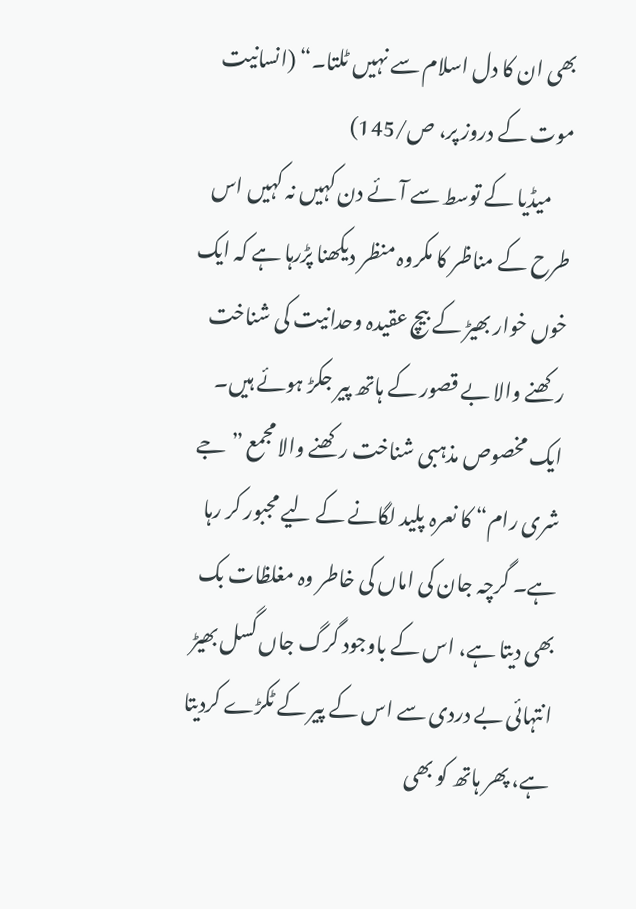بھی ان کا دل اسلام سے نہیں ٹلتا۔“ (انسانیت موت کے دروز پر، ص/145)
     میڈیا کے توسط سے آئے دن کہیں نہ کہیں اس طرح کے مناظر کا مکروہ منظر دیکھنا پڑرہا ہے کہ ایک خوں خوار بھیڑ کے بیچ عقیدہ وحدانیت کی شناخت رکھنے والا بے قصور کے ہاتھ پیر جکڑ ہوئے ہیں۔ ایک مخصوص مذہبی شناخت رکھنے والا مجمع ”جے شری رام“ کا نعرہ پلید لگانے کے لیے مجبور کر رہا ہے۔ گرچہ جان کی اماں کی خاطر وہ مغلظات بک بھی دیتا ہے، اس کے باوجود گرگ جاں گسل بھیڑ انتہائی بے دردی سے اس کے پیر کے ٹکڑے کردیتا ہے، پھر ہاتھ کو بھی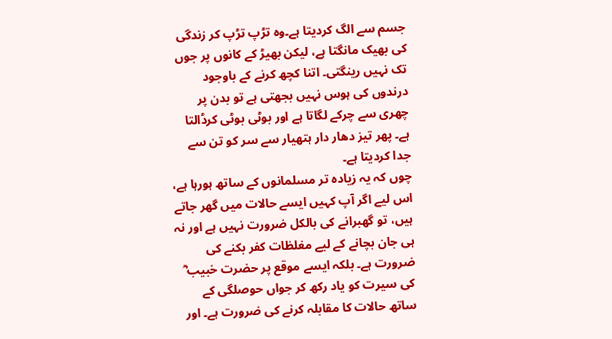جسم سے الگ کردیتا ہے۔وہ تڑپ تڑپ کر زندگی کی بھیک مانگتا ہے، لیکن بھیڑ کے کانوں پر جوں تک نہیں رینگتی۔ اتنا کچھ کرنے کے باوجود درندوں کی ہوس نہیں بجھتی ہے تو بدن پر چھری سے چرکے لگاتا ہے اور بوٹی بوٹی کرڈالتا ہے۔ پھر تیز دھار دار ہتھیار سے سر کو تن سے جدا کردیتا ہے۔
چوں کہ یہ زیادہ تر مسلمانوں کے ساتھ ہورہا ہے، اس لیے اگر آپ کہیں ایسے حالات میں گھر جاتے ہیں، تو گھبرانے کی بالکل ضرورت نہیں ہے اور نہ ہی جان بچانے کے لیے مغلظات کفر بکنے کی ضرورت ہے۔ بلکہ ایسے موقع پر حضرت خبیب ؓ کی سیرت کو یاد رکھ کر جواں حوصلگی کے ساتھ حالات کا مقابلہ کرنے کی ضرورت ہے۔ اور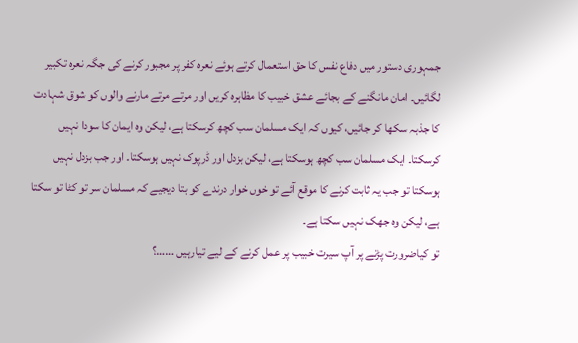جمہوری دستور میں دفاع نفس کا حق استعمال کرتے ہوئے نعرہ کفر پر مجبور کرنے کی جگہ نعرہ تکبیر لگائیں۔ امان مانگنے کے بجائے عشق خبیب کا مظاہرہ کریں اور مرتے مرتے مارنے والوں کو شوق شہادت کا جذبہ سکھا کر جائیں، کیوں کہ ایک مسلمان سب کچھ کرسکتا ہے، لیکن وہ ایمان کا سودا نہیں کرسکتا۔ ایک مسلمان سب کچھ ہوسکتا ہے، لیکن بزدل اور ڈرپوک نہیں ہوسکتا۔ اور جب بزدل نہیں ہوسکتا تو جب یہ ثابت کرنے کا موقع آئے تو خوں خوار درندے کو بتا دیجیے کہ مسلمان سر تو کٹا تو سکتا ہے، لیکن وہ جھک نہیں سکتا ہے۔
تو کیاضرورت پڑنے پر آپ سیرت خبیب پر عمل کرنے کے لیے تیارہیں ……؟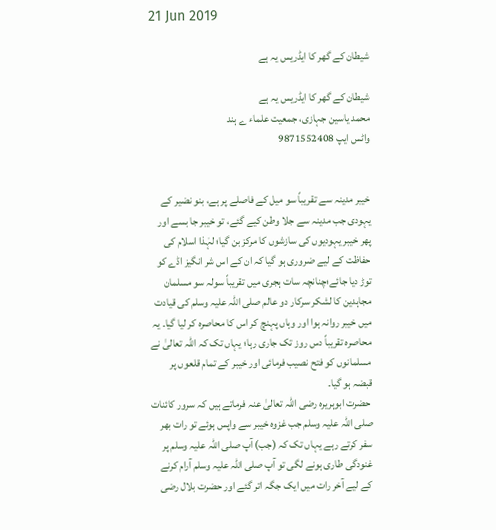21 Jun 2019

شیطان کے گھر کا ایڈریس یہ ہے

شیطان کے گھر کا ایڈریس یہ ہے
محمد یاسین جہازی، جمعیت علماء ے ہند
واٹس ایپ 9871552408


خیبر مدینہ سے تقریباً سو میل کے فاصلے پر ہے، بنو نضیر کے یہودی جب مدینہ سے جلا وطن کیے گئے، تو خیبر جا بسے اور پھر خیبر یہودیوں کی سازشوں کا مرکز بن گیا؛ لہٰذا اسلام کی حفاظت کے لیے ضروری ہو گیا کہ ان کے اس شر انگیز اڈے کو توڑ دیا جائے؛چنانچہ سات ہجری میں تقریباً سولہ سو مسلمان مجاہدین کا لشکر سرکار دو عالم صلی اللہ علیہ وسلم کی قیادت میں خیبر روانہ ہوا اور وہاں پہنچ کر اس کا محاصرہ کر لیا گیا۔ یہ محاصرہ تقریباً دس روز تک جاری رہا؛ یہاں تک کہ اللہ تعالیٰ نے مسلمانوں کو فتح نصیب فرمائی اور خیبر کے تمام قلعوں پر قبضہ ہو گیا۔
 حضرت ابوہریرہ رضی اللہ تعالیٰ عنہ فرماتے ہیں کہ سرور کائنات صلی اللہ علیہ وسلم جب غزوہ خیبر سے واپس ہوئے تو رات بھر سفر کرتے رہے یہاں تک کہ (جب) آپ صلی اللہ علیہ وسلم پر غنودگی طاری ہونے لگی تو آپ صلی اللہ علیہ وسلم آرام کرنے کے لیے آخر رات میں ایک جگہ اتر گئے اور حضرت بلال رضی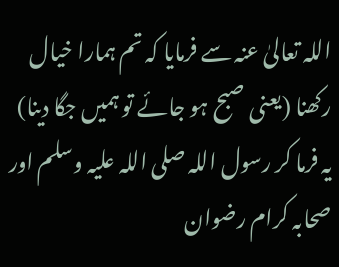اللہ تعالیٰ عنہ سے فرمایا کہ تم ہمارا خیال رکھنا (یعنی صبح ہو جائے تو ہمیں جگا دینا) یہ فرما کر رسول اللہ صلی اللہ علیہ وسلم اور صحابہ کرام رضوان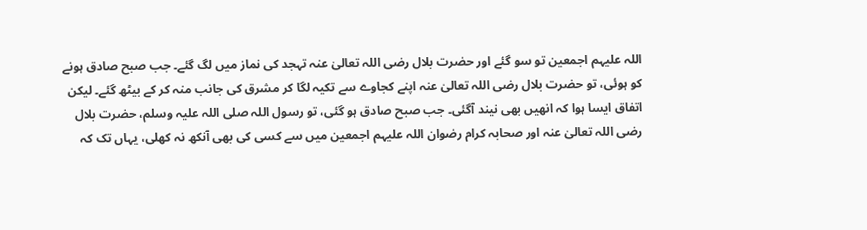اللہ علیہم اجمعین تو سو گئے اور حضرت بلال رضی اللہ تعالیٰ عنہ تہجد کی نماز میں لگ گئے۔ جب صبح صادق ہونے کو ہوئی، تو حضرت بلال رضی اللہ تعالیٰ عنہ اپنے کجاوے سے تکیہ لگا کر مشرق کی جانب منہ کر کے بیٹھ گئے۔ لیکن اتفاق ایسا ہوا کہ انھیں بھی نیند آگئی۔ جب صبح صادق ہو گئی، تو رسول اللہ صلی اللہ علیہ وسلم، حضرت بلال رضی اللہ تعالیٰ عنہ اور صحابہ کرام رضوان اللہ علیہم اجمعین میں سے کسی کی بھی آنکھ نہ کھلی، یہاں تک کہ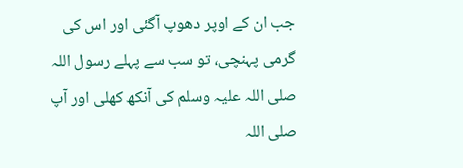جب ان کے اوپر دھوپ آگئی اور اس کی گرمی پہنچی، تو سب سے پہلے رسول اللہ صلی اللہ علیہ وسلم کی آنکھ کھلی اور آپ صلی اللہ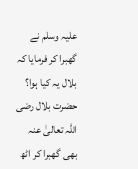علیہ وسلم نے گھبرا کر فرمایا کہ بلال یہ کیا ہوا؟ حضرت بلال رضی اللہ تعالیٰ عنہ بھی گھبرا کر اٹھ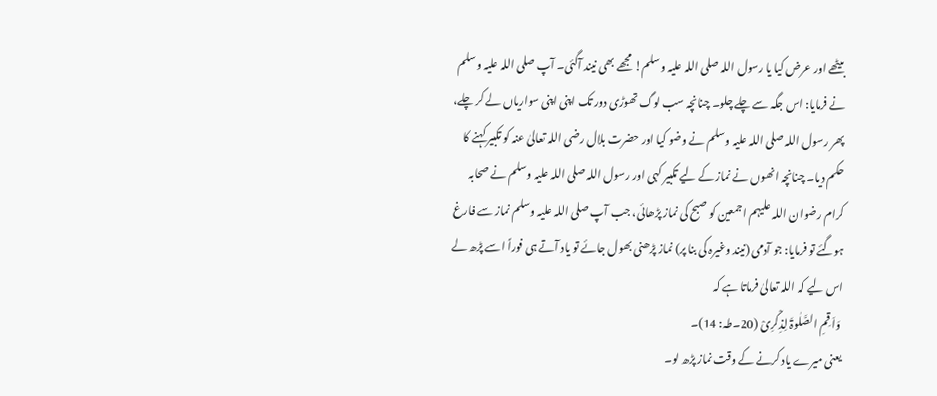بیٹھے اور عرض کیا یا رسول اللہ صلی اللہ علیہ وسلم! مجھے بھی نیند آگئی۔ آپ صلی اللہ علیہ وسلم نے فرمایا: اس جگہ سے چلے چلو۔ چنانچہ سب لوگ تھوڑی دور تک اپنی اپنی سواریاں لے کر چلے، پھر رسول اللہ صلی اللہ علیہ وسلم نے وضو کیا اور حضرت بلال رضی اللہ تعالیٰ عنہ کو تکبیر کہنے کا حکم دیا۔ چنانچہ انھوں نے نماز کے لیے تکبیر کہی اور رسول اللہ صلی اللہ علیہ وسلم نے صحابہ کرام رضوان اللہ علیہم اجمعین کو صبح کی نماز پڑھائی، جب آپ صلی اللہ علیہ وسلم نماز سے فارغ ہوگئے تو فرمایا: جو آدمی (نیند وغیرہ کی بنا پر) نماز پڑھنی بھول جائے تو یاد آتے ہی فوراً اسے پڑھ لے اس لیے کہ اللہ تعالیٰ فرماتا ہے کہ
 وَاَ قِمِ الصَّلٰوۃَ لِذِکْرِیْ (20۔طہ: 14)۔
یعنی میرے یاد کرنے کے وقت نماز پڑھ لو۔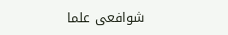شوافعی علما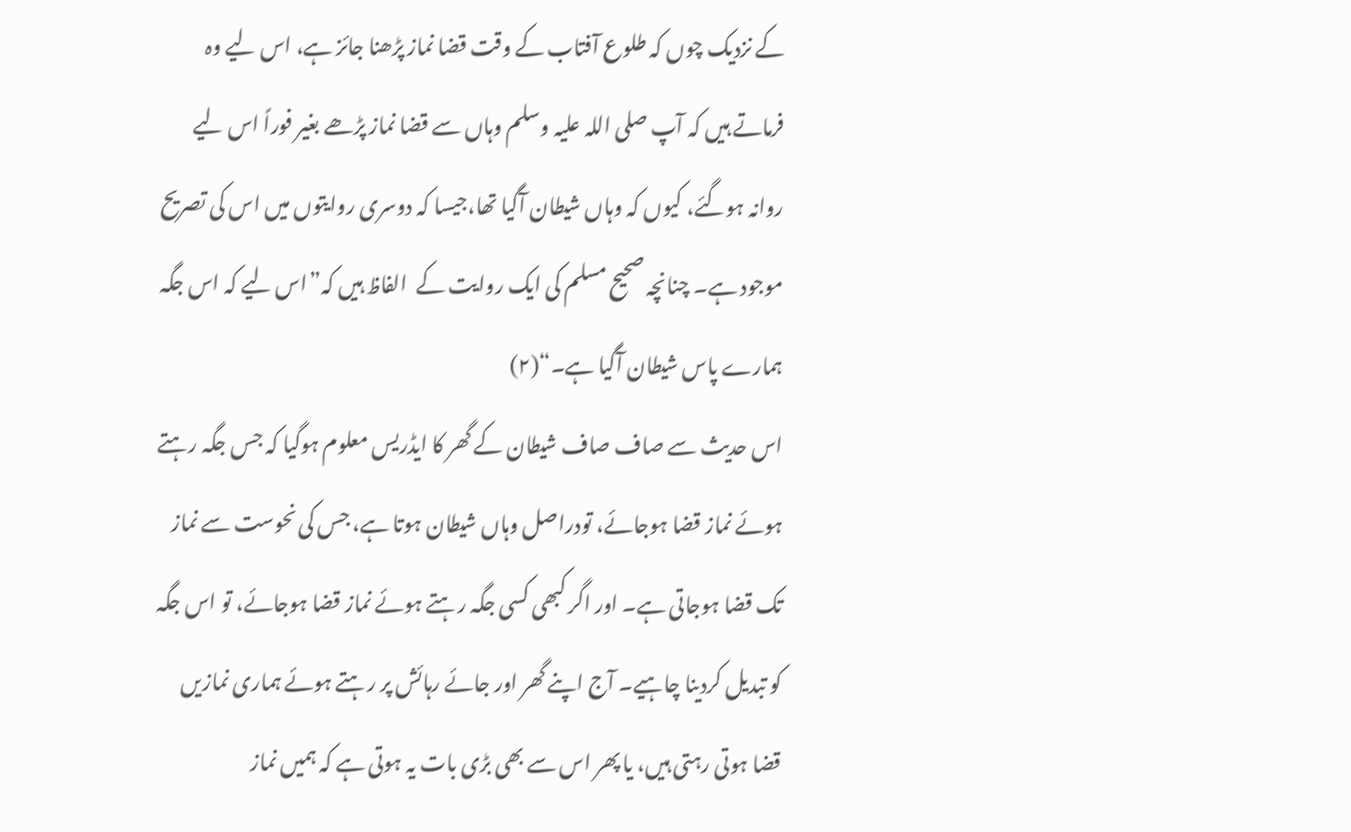کے نزدیک چوں کہ طلوع آفتاب کے وقت قضا نماز پڑھنا جائز ہے، اس لیے وہ فرماتے ہیں کہ آپ صلی اللہ علیہ وسلم وہاں سے قضا نماز پڑھے بغیر فوراً اس لیے روانہ ہوگئے، کیوں کہ وہاں شیطان آگیا تھا،جیسا کہ دوسری روایتوں میں اس کی تصریح موجود ہے۔ چنانچہ صحیح مسلم کی ایک روایت کے  الفاظ ہیں کہ”اس لیے کہ اس جگہ ہمارے پاس شیطان آگیا ہے۔“(۲)
اس حدیث سے صاف صاف شیطان کے گھر کا ایڈریس معلوم ہوگیا کہ جس جگہ رہتے ہوئے نماز قضا ہوجائے، تودراصل وہاں شیطان ہوتا ہے، جس کی نحوست سے نماز تک قضا ہوجاتی ہے۔ اور اگر کبھی کسی جگہ رہتے ہوئے نماز قضا ہوجائے، تو اس جگہ کو تبدیل کردینا چاہیے۔ آج اپنے گھر اور جائے رہائش پر رہتے ہوئے ہماری نمازیں قضا ہوتی رہتی ہیں، یا پھر اس سے بھی بڑی بات یہ ہوتی ہے کہ ہمیں نماز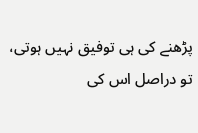پڑھنے کی ہی توفیق نہیں ہوتی، تو دراصل اس کی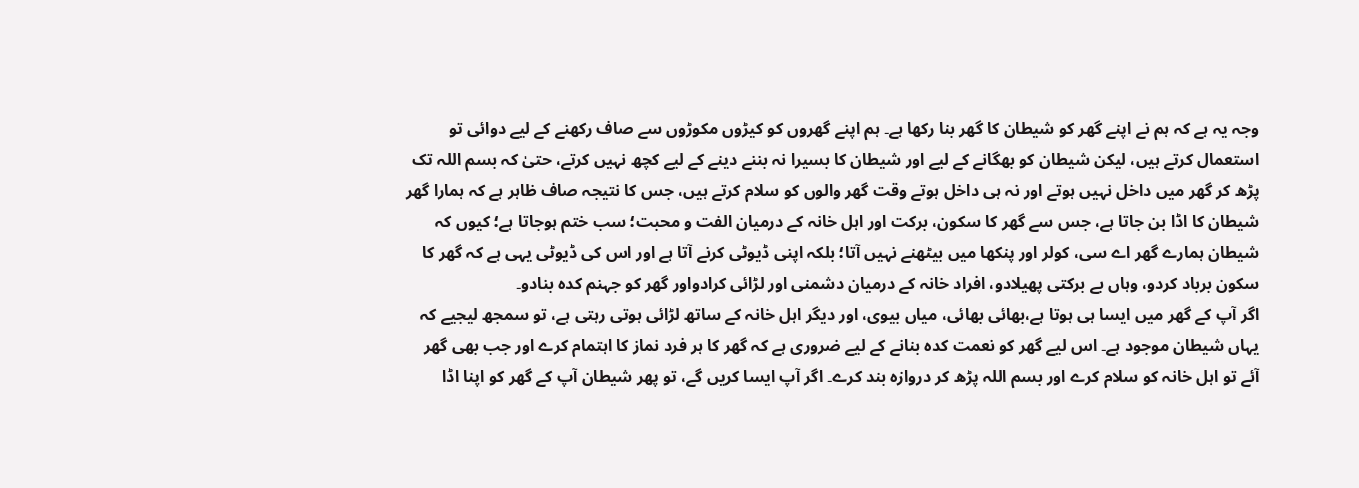وجہ یہ ہے کہ ہم نے اپنے گھر کو شیطان کا گھر بنا رکھا ہے۔ ہم اپنے گھروں کو کیڑوں مکوڑوں سے صاف رکھنے کے لیے دوائی تو استعمال کرتے ہیں، لیکن شیطان کو بھگانے کے لیے اور شیطان کا بسیرا نہ بننے دینے کے لیے کچھ نہیں کرتے، حتیٰ کہ بسم اللہ تک پڑھ کر گھر میں داخل نہیں ہوتے اور نہ ہی داخل ہوتے وقت گھر والوں کو سلام کرتے ہیں، جس کا نتیجہ صاف ظاہر ہے کہ ہمارا گھر شیطان کا اڈا بن جاتا ہے، جس سے گھر کا سکون، برکت اور اہل خانہ کے درمیان الفت و محبت؛ سب ختم ہوجاتا ہے؛ کیوں کہ شیطان ہمارے گھر اے سی، کولر اور پنکھا میں بیٹھنے نہیں آتا؛ بلکہ اپنی ڈیوٹی کرنے آتا ہے اور اس کی ڈیوٹی یہی ہے کہ گھر کا سکون برباد کردو، وہاں بے برکتی پھیلادو، افراد خانہ کے درمیان دشمنی اور لڑائی کرادواور گھر کو جہنم کدہ بنادو۔
اگر آپ کے گھر میں ایسا ہی ہوتا ہے،بھائی بھائی، میاں بیوی، اور دیگر اہل خانہ کے ساتھ لڑائی ہوتی رہتی ہے، تو سمجھ لیجیے کہ یہاں شیطان موجود ہے۔ اس لیے گھر کو نعمت کدہ بنانے کے لیے ضروری ہے کہ گھر کا ہر فرد نماز کا اہتمام کرے اور جب بھی گھر آئے تو اہل خانہ کو سلام کرے اور بسم اللہ پڑھ کر دروازہ بند کرے۔ اگر آپ ایسا کریں گے، تو پھر شیطان آپ کے گھر کو اپنا اڈا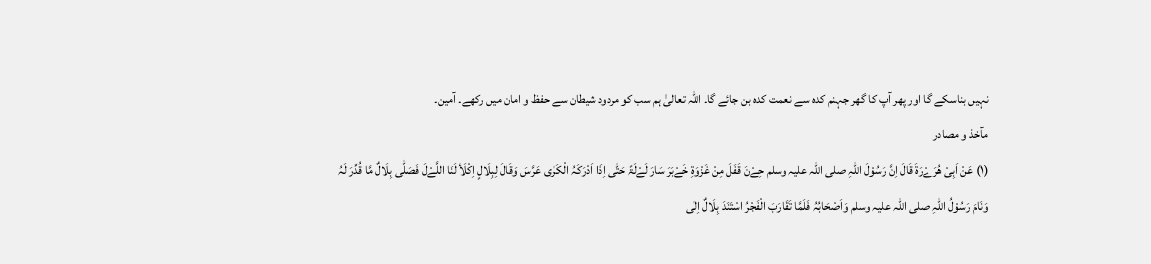نہیں بناسکے گا اور پھر آپ کا گھر جہنم کدہ سے نعمت کدہ بن جائے گا۔ اللہ تعالیٰ ہم سب کو مردود شیطان سے حفظ و امان میں رکھے۔ آمین۔
مآخذ و مصادر
(۱) عَنْ اَبِیْ ھُرَےْرَۃَ قَالَ اِنَّ رَسُوْلَ اللّٰہِ صلی اللہ علیہ وسلم حِےْنَ قَفَلَ مِنْ غَزْوَۃِ خَےْبَرَ سَارَ لَےْلَۃً حَتّٰی اِذَا اَدْرَکَہُ الْکَرٰی عَرَّسَ وَقَالَ لِبِلَالٍ اِکْلَأ لَنَا اللَّےْلَ فَصَلّٰی بِلَالٌ مَّا قُدِّرَ لَہُ وَنَامَ رَسُوْلُ اللّٰہِ صلی اللہ علیہ وسلم وَاَصْحَابُہُ فَلَمَّا تَقَارَبَ الْفَجْرُ اسْتَنَدَ بِلَالٌ اِلٰی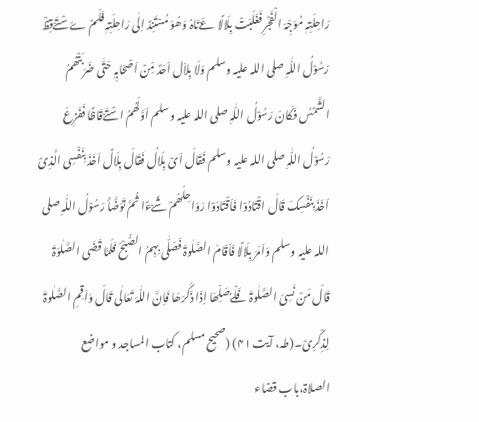رَاحِلَتِہٖ مُوَجِّہَ الْفَجْرِ فَغَلَبَتْ بِلَالًا عَےْنَاہُ وَھُوَ مُسْتَنِدٌ اِلٰی رَاحِلَتِہٖ فَلَمْ ےَسْتَےْقِظْ رَسُوْلُ اللّٰہِ صلی اللہ علیہ وسلم وَلَا بِلاَل اَحَدٌ مِّنْ اَصْحَابِہٖ حَتّٰی ضَرَبَتْھُمُ الشَّمْسُ فَکَانَ رَسُوْلُ اللّٰہِ صلی اللہ علیہ وسلم اَوَّلَھُمُ اسْتَےْقَاظًا فَفَزِعَ رَسُوْلُ اللّٰہِ صلی اللہ علیہ وسلم فَقَالَ اَیْ بِلَالُ فَقَالَ بِلَالٌ اَخَذَ بِنَفْسِی الَّذِیْ اَخَذَ بِنَفْسِکَ قَالَ اقْتَادُوْا فَاَقْتَادَوْا رَوَاحِلَھُمْ شَےْءًا ثُمَّ تَوَضَّأَ رَسُوْلُ اللّٰہِ صلی اللہ علیہ وسلم وَاَمَرَ بِلَالًا فَاَقَامَ الصَّلٰوۃَ فَصَلّٰی بِہِمُ الصُّبْحَ فَلَمَّا قَضَی الصَّلٰوَۃَ قَالَ مَنْ نَسِیَ الصَّلٰوۃَ فَلْےُصَلِّھَا اِذَا ذَکَرَھَا فَاِنَّ اللّٰہَ تَعَالٰی قَالَ وَاَقِمِ الصَّلٰوۃَ لِذِکْرِیْ۔(طہ، آیت ۴۱) (صحیح مسلم، کتاب المساجد و مواضع الصلاۃ،باب قضاء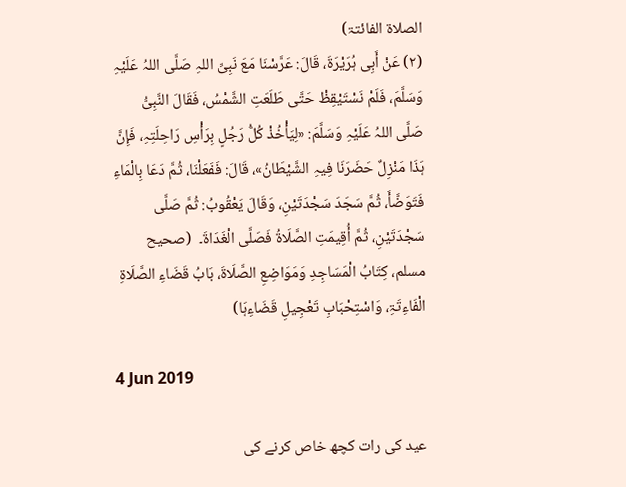الصلاۃ الفائتۃ)
(۲) عَنْ أَبِی ہُرَیْرَۃَ، قَالَ: عَرَّسْنَا مَعَ نَبِیِّ اللہِ صَلَّی اللہُ عَلَیْہِ وَسَلَّمَ، فَلَمْ نَسْتَیْقِظْ حَتَّی طَلَعَتِ الشَّمْسُ، فَقَالَ النَّبِیُّ صَلَّی اللہُ عَلَیْہِ وَسَلَّمَ: «لِیَأْخُذْ کُلُّ رَجُلٍ بِرَأْسِ رَاحِلَتِہِ، فَإِنَّ ہَذَا مَنْزِلٌ حَضَرَنَا فِیہِ الشَّیْطَانُ»، قَالَ: فَفَعَلْنَا، ثُمَّ دَعَا بِالْمَاءِ فَتَوَضَّأَ، ثُمَّ سَجَدَ سَجْدَتَیْنِ، وَقَالَ یَعْقُوبُ: ثُمَّ صَلَّی سَجْدَتَیْنِ، ثُمَّ أُقِیمَتِ الصَّلَاۃُ فَصَلَّی الْغَدَاۃَ۔  (صحیح مسلم، کِتَابُ الْمَسَاجِدِ وَمَوَاضِعِ الصَّلَاۃَ، بَابُ قَضَاءِ الصَّلَاۃِ الْفَاءِتَۃِ، وَاسْتِحْبَابِ تَعْجِیلِ قَضَاءِہَا)

4 Jun 2019

عید کی رات کچھ خاص کرنے کی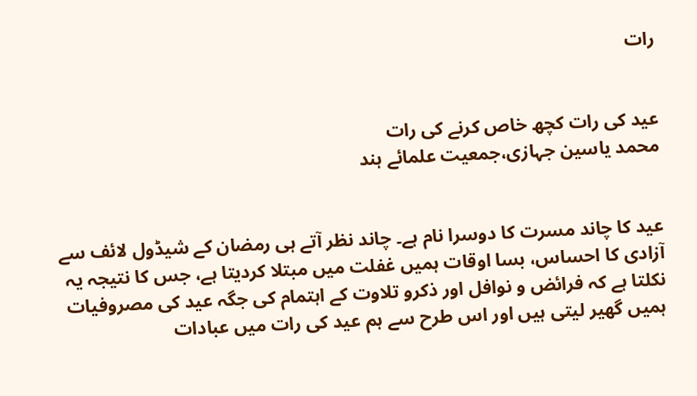رات


عید کی رات کچھ خاص کرنے کی رات
محمد یاسین جہازی،جمعیت علمائے ہند


عید کا چاند مسرت کا دوسرا نام ہے۔ چاند نظر آتے ہی رمضان کے شیڈول لائف سے آزادی کا احساس، بسا اوقات ہمیں غفلت میں مبتلا کردیتا ہے، جس کا نتیجہ یہ نکلتا ہے کہ فرائض و نوافل اور ذکرو تلاوت کے اہتمام کی جگہ عید کی مصروفیات ہمیں گھیر لیتی ہیں اور اس طرح سے ہم عید کی رات میں عبادات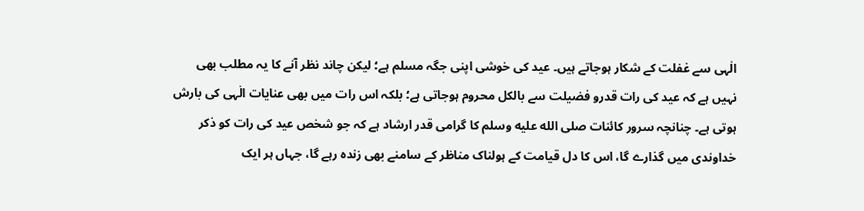الٰہی سے غفلت کے شکار ہوجاتے ہیں۔ عید کی خوشی اپنی جگہ مسلم ہے؛ لیکن چاند نظر آنے کا یہ مطلب بھی نہیں ہے کہ عید کی رات قدرو فضیلت سے بالکل محروم ہوجاتی ہے؛ بلکہ اس رات میں بھی عنایات الٰہی کی بارش ہوتی ہے۔ چنانچہ سرور کائنات صلى الله عليه وسلم کا گرامی قدر ارشاد ہے کہ جو شخص عید کی رات کو ذکر خداوندی میں گذارے گا، اس کا دل قیامت کے ہولناک مناظر کے سامنے بھی زندہ رہے گا، جہاں ہر ایک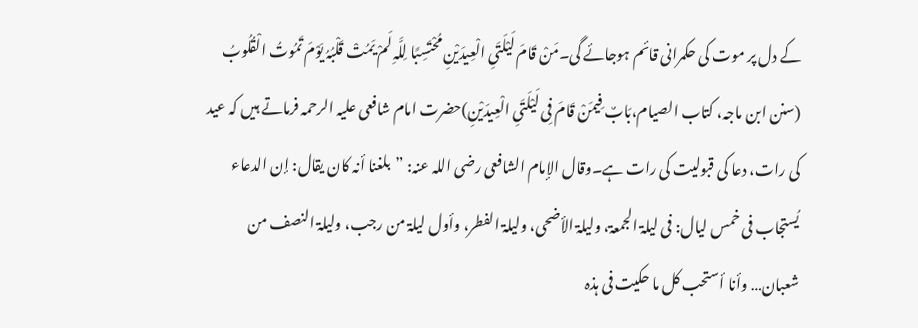کے دل پر موت کی حکمرانی قائم ہوجائے گی۔مَنْ قَامَ لَیْلَتَیِ الْعِیدَیْنِ مُحْتَسِبًا لِلَّہِ لَمْ یَمُتْ قَلْبُہُ یَوْمَ تَمُوتُ الْقُلُوبُ (سنن ابن ماجہ، کتاب الصیام،بَابٌ فِیمَنْ قَامَ فِی لَیْلَتَیِ الْعِیدَیْنِ)حضرت امام شافعی علیہ الرحمہ فرماتے ہیں کہ عید کی رات، دعا کی قبولیت کی رات ہے۔وقال الإمام الشافعی رضی اللہ عنہ: ”بلغنا أنہ کان یقال: إن الدعاء یُستجاب فی خمس لیال: فی لیلۃ الجمعۃ، ولیلۃ الأضحی، ولیلۃ الفطر، وأول لیلۃ من رجب، ولیلۃ النصف من شعبان… وأنا أستحب کل ما حکیت فی ہذہ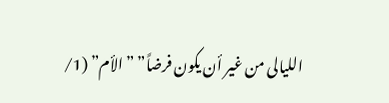اللیالی من غیر أن یکون فرضاً” ”الأم” (1/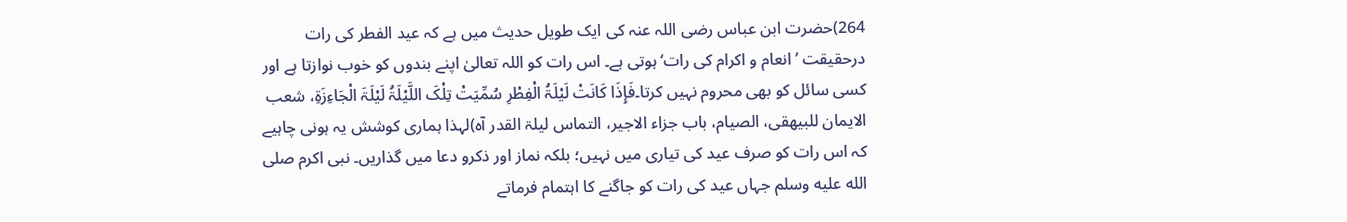264)حضرت ابن عباس رضی اللہ عنہ کی ایک طویل حدیث میں ہے کہ عید الفطر کی رات درحقیقت ’انعام و اکرام کی رات‘ ہوتی ہے۔ اس رات کو اللہ تعالیٰ اپنے بندوں کو خوب نوازتا ہے اور کسی سائل کو بھی محروم نہیں کرتا۔فَإِذَا کَانَتْ لَیْلَۃُ الْفِطْرِ سُمِّیَتْ تِلْکَ اللَّیْلَۃُ لَیْلَۃَ الْجَاءِزَۃِ، شعب الایمان للبیھقی، الصیام، باب جزاء الاجیر، التماس لیلۃ القدر آہ)لہذا ہماری کوشش یہ ہونی چاہیے کہ اس رات کو صرف عید کی تیاری میں نہیں؛ بلکہ نماز اور ذکرو دعا میں گذاریں۔ نبی اکرم صلى الله عليه وسلم جہاں عید کی رات کو جاگنے کا اہتمام فرماتے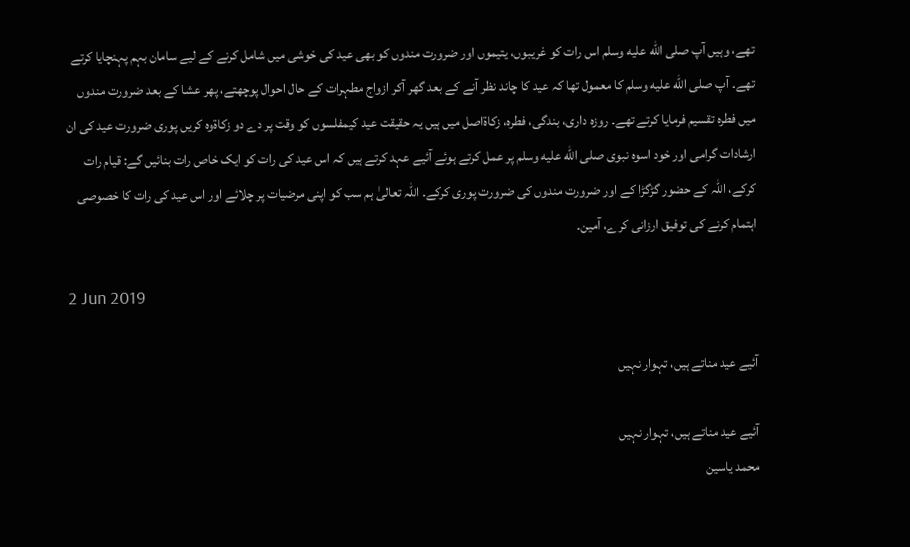تھے، وہیں آپ صلى الله عليه وسلم اس رات کو غریبوں، یتیموں اور ضرورت مندوں کو بھی عید کی خوشی میں شامل کرنے کے لیے سامان بہم پہنچایا کرتے تھے۔ آپ صلى الله عليه وسلم کا معمول تھا کہ عید کا چاند نظر آنے کے بعد گھر آکر ازواج مطہرات کے حال احوال پوچھتے، پھر عشا کے بعد ضرورت مندوں میں فطرہ تقسیم فرمایا کرتے تھے۔ روزہ داری، بندگی، فطرہ، زکاۃاصل میں ہیں یہ حقیقت عید کیمفلسوں کو وقت پر دے دو زکاۃوہ کریں پوری ضرورت عید کی ان ارشادات گرامی اور خود اسوہ نبوی صلى الله عليه وسلم پر عمل کرتے ہوئے آئیے عہد کرتے ہیں کہ اس عید کی رات کو ایک خاص رات بنائیں گے: قیام رات کرکے، اللہ کے حضور گڑگڑا کے اور ضرورت مندوں کی ضرورت پوری کرکے۔ اللہ تعالیٰ ہم سب کو اپنی مرضیات پر چلائے اور اس عید کی رات کا خصوصی اہتمام کرنے کی توفیق ارزانی کرے، آمین۔

2 Jun 2019

آئیے عید مناتے ہیں، تہوار نہیں

آئیے عید مناتے ہیں، تہوار نہیں
محمد یاسین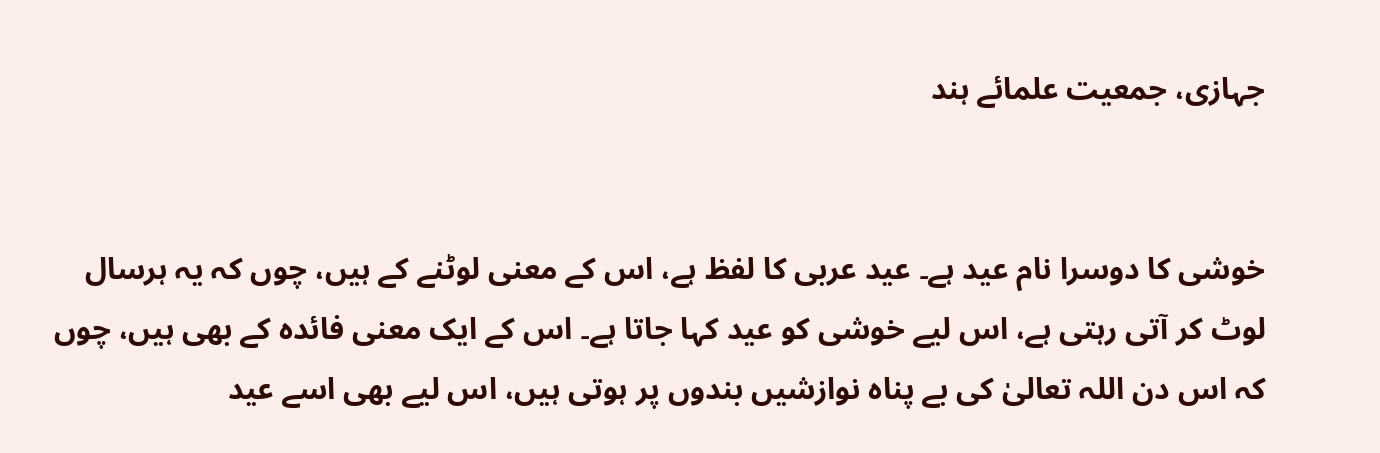جہازی، جمعیت علمائے ہند


خوشی کا دوسرا نام عید ہے۔ عید عربی کا لفظ ہے، اس کے معنی لوٹنے کے ہیں، چوں کہ یہ ہرسال لوٹ کر آتی رہتی ہے، اس لیے خوشی کو عید کہا جاتا ہے۔ اس کے ایک معنی فائدہ کے بھی ہیں، چوں کہ اس دن اللہ تعالیٰ کی بے پناہ نوازشیں بندوں پر ہوتی ہیں، اس لیے بھی اسے عید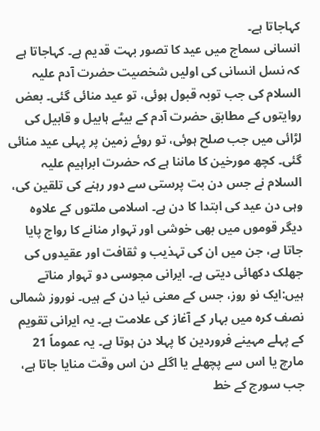کہاجاتا ہے۔
انسانی سماج میں عید کا تصور بہت قدیم ہے۔ کہاجاتا ہے کہ نسل انسانی کی اولیں شخصیت حضرت آدم علیہ السلام کی جب توبہ قبول ہوئی، تو عید منائی گئی۔ بعض روایتوں کے مطابق حضرت آدم کے بیٹے ہابیل و قابیل کی لڑائی میں جب صلح ہوئی، تو روئے زمین پر پہلی عید منائی گئی۔ کچھ مورخین کا ماننا ہے کہ حضرت ابراہیم علیہ السلام نے جس دن بت پرستی سے دور رہنے کی تلقین کی، وہی دن عید کی ابتدا کا دن ہے۔ اسلامی ملتوں کے علاوہ دیگر قوموں میں بھی خوشی اور تہوار منانے کا رواج پایا جاتا ہے، جن میں ان کی تہذیب و ثقافت اور عقیدوں کی جھلک دکھائی دیتی ہے۔ ایرانی مجوسی دو تہوار مناتے ہیں:ایک نو روز، جس کے معنی نیا دن کے ہیں۔ نوروز شمالی نصف کرہ میں بہار کے آغاز کی علامت ہے۔ یہ ایرانی تقویم کے پہلے مہینے فروردین کا پہلا دن ہوتا ہے۔ یہ عموماً 21 مارچ یا اس سے پچھلے یا اگلے دن اس وقت منایا جاتا ہے، جب سورج کے خط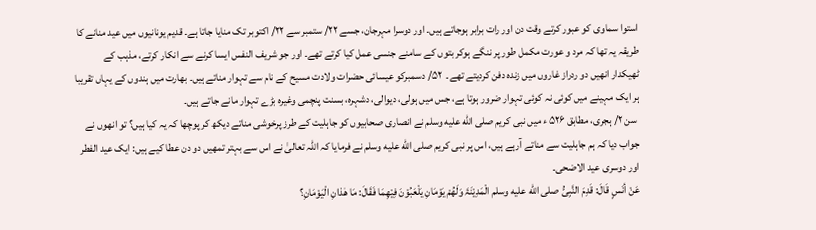استوا سماوی کو عبور کرتے وقت دن اور رات برابر ہوجاتے ہیں۔ اور دوسرا مہرجان، جسے ۲۲/ ستمبر سے ۲۲/ اکتوبر تک منایا جاتا ہے۔ قدیم یونانیوں میں عید منانے کا طریقہ یہ تھا کہ مرد و عورت مکمل طور پر ننگے ہوکر بتوں کے سامنے جنسی عمل کیا کرتے تھے۔ اور جو شریف النفس ایسا کرنے سے انکار کرتے، مذہب کے ٹھیکدار انھیں دو ردراز غاروں میں زندہ دفن کردیتے تھے۔  ۵۲/ دسمبرکو عیسائی حضرات ولادت مسیح کے نام سے تہوار مناتے ہیں۔ بھارت میں ہندوں کے یہاں تقریبا ہر ایک مہینے میں کوئی نہ کوئی تہوار ضرور ہوتا ہے، جس میں ہولی، دیوالی، دشہرہ، بسنت پنچمی وغیرہ بڑے تہوار مانے جاتے ہیں۔
 سن ۲/ ہجری، مطابق ۵۲۶ ء میں نبی کریم صلى الله عليه وسلم نے انصاری صحابیوں کو جاہلیت کے طرز پرخوشی مناتے دیکھ کر پوچھا کہ یہ کیا ہیں؟ تو انھوں نے جواب دیا کہ ہم جاہلیت سے مناتے آرہے ہیں، اس پر نبی کریم صلى الله عليه وسلم نے فرمایا کہ اللہ تعالیٰ نے اس سے بہتر تمھیں دو دن عطا کیے ہیں: ایک عید الفطر اور دوسری عید الاضحی۔
عَنْ أنَسٍ قَالَ: قَدِمَ النَّبِیُّ صلى الله عليه وسلم الْمَدِیْنَۃَ وَلَھُمْ یَوْمَانِ یَلْعَبُوْنَ فِیْھِمَا فَقَالَ: مَا ھٰذانِ الْیَوْمَانِ؟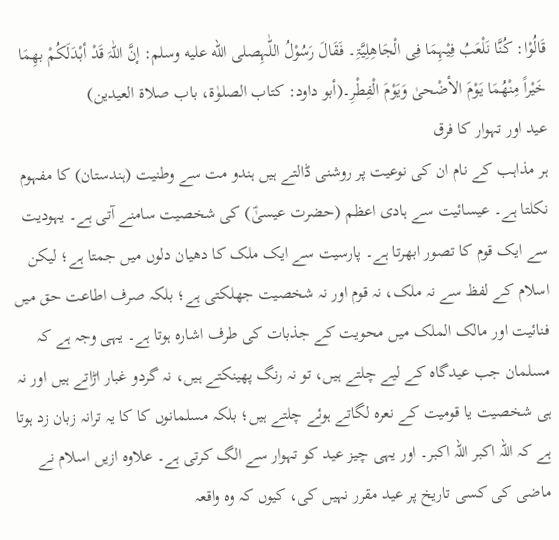قَالُوْا: کُنَّا نَلْعَبُ فِیْہِمَا فِی الْجَاھِلِیَّۃِ۔ فَقَالَ رَسُوْلُ اللّٰہِصلى الله عليه وسلم: إنَّ اللّٰہَ قَدْ أبْدَلَکُمْ بھِمَا خَیْراً مِنْھُمَا یَوْمَ الأضْحیٰ وَیَوْمَ الْفِطْرِ۔(أبو داود: کتاب الصلوٰۃ، باب صلاۃ العیدین)
عید اور تہوار کا فرق
ہر مذاہب کے نام ان کی نوعیت پر روشنی ڈالتے ہیں ہندو مت سے وطنیت (ہندستان) کا مفہوم نکلتا ہے۔ عیسائیت سے ہادی اعظم (حضرت عیسیٰؑ) کی شخصیت سامنے آتی ہے۔ یہودیت سے ایک قوم کا تصور ابھرتا ہے۔ پارسیت سے ایک ملک کا دھیان دلوں میں جمتا ہے؛ لیکن اسلام کے لفظ سے نہ ملک، نہ قوم اور نہ شخصیت جھلکتی ہے؛ بلکہ صرف اطاعت حق میں فنائیت اور مالک الملک میں محویت کے جذبات کی طرف اشارہ ہوتا ہے۔ یہی وجہ ہے کہ مسلمان جب عیدگاہ کے لیے چلتے ہیں، تو نہ رنگ پھینکتے ہیں، نہ گردو غبار اڑاتے ہیں اور نہ ہی شخصیت یا قومیت کے نعرہ لگاتے ہوئے چلتے ہیں؛ بلکہ مسلمانوں کا کا یہ ترانہ زبان زد ہوتا ہے کہ اللہ اکبر اللہ اکبر۔ اور یہی چیز عید کو تہوار سے الگ کرتی ہے۔ علاوہ ازیں اسلام نے ماضی کی کسی تاریخ پر عید مقرر نہیں کی، کیوں کہ وہ واقعہ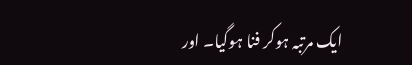ایک مرتبہ ہوکر فنا ہوگیا۔ اور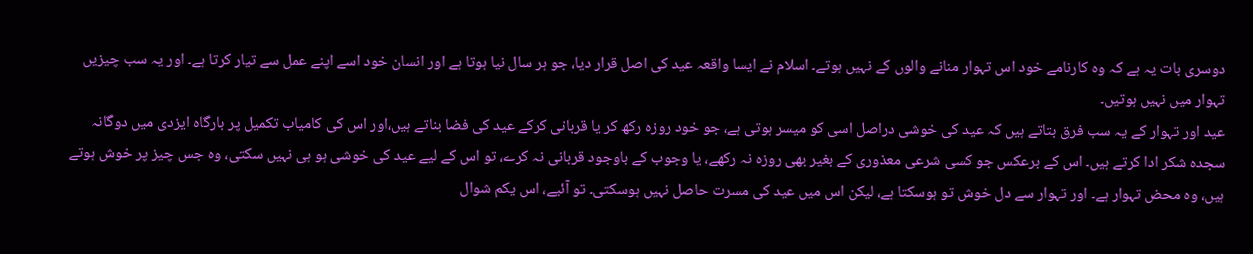دوسری بات یہ ہے کہ وہ کارنامے خود اس تہوار منانے والوں کے نہیں ہوتے۔ اسلام نے ایسا واقعہ عید کی اصل قرار دیا، جو ہر سال نیا ہوتا ہے اور انسان خود اسے اپنے عمل سے تیار کرتا ہے۔ اور یہ سب چیزیں تہوار میں نہیں ہوتیں۔
عید اور تہوار کے یہ سب فرق بتاتے ہیں کہ عید کی خوشی دراصل اسی کو میسر ہوتی ہے، جو خود روزہ رکھ کر یا قربانی کرکے عید کی فضا بناتے ہیں،اور اس کی کامیاب تکمیل پر بارگاہ ایزدی میں دوگانہ سجدہ شکر ادا کرتے ہیں۔ اس کے برعکس جو کسی شرعی معذوری کے بغیر بھی روزہ نہ رکھے، یا وجوب کے باوجود قربانی نہ کرے، تو اس کے لیے عید کی خوشی ہو ہی نہیں سکتی، وہ جس چیز پر خوش ہوتے ہیں، وہ محض تہوار ہے۔ اور تہوار سے دل خوش تو ہوسکتا ہے، لیکن اس میں عید کی مسرت حاصل نہیں ہوسکتی۔ تو آئیے، اس یکم شوال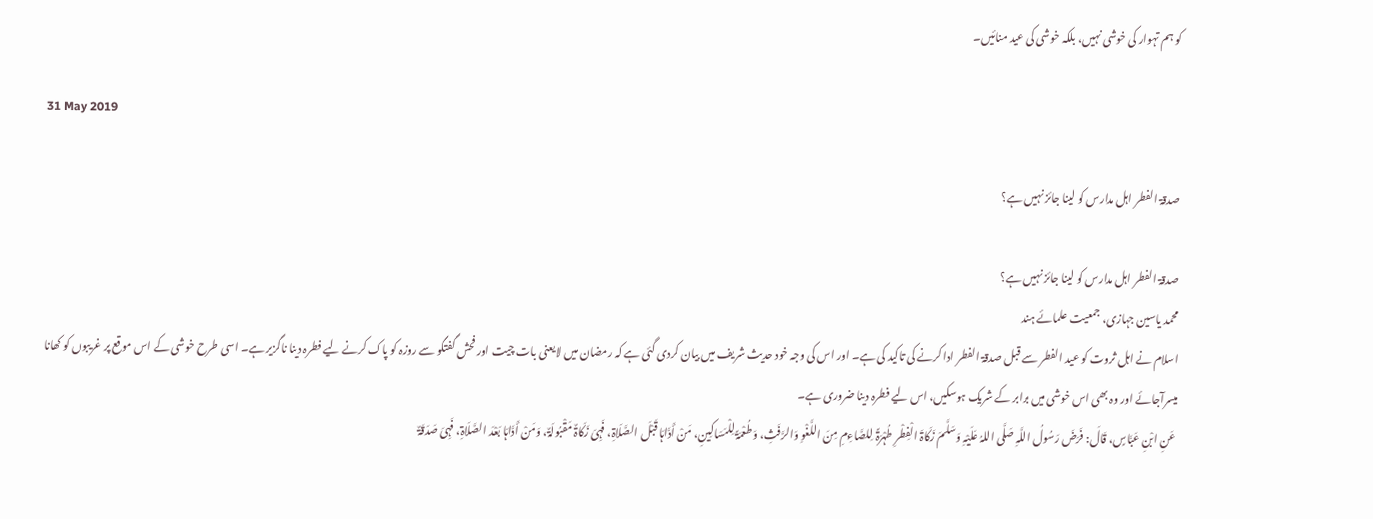کو ہم تہوار کی خوشی نہیں، بلکہ خوشی کی عید منائیں۔

31 May 2019

صدقۃ الفطر اہل مدارس کو لینا جائز نہیں ہے؟

صدقۃ الفطر اہل مدارس کو لینا جائز نہیں ہے؟
محمد یاسین جہازی، جمعیت علمائے ہند
اسلام نے اہل ثروت کو عید الفطر سے قبل صدقۃ الفطر ادا کرنے کی تاکید کی ہے۔ اور اس کی وجہ خود حدیث شریف میں بیان کردی گئی ہے کہ رمضان میں لایعنی بات چیت اور فحش گفتگو سے روزہ کو پاک کرنے لیے فطرہ دینا ناگزیر ہے۔ اسی طرح خوشی کے اس موقع پر غریبوں کو کھانا میسرآجائے اور وہ بھی اس خوشی میں برابر کے شریک ہوسکیں، اس لیے فطرہ دینا ضروری ہے۔
 عَنِ ابْنِ عَبَّاسٍ، قَالَ: فَرَضَ رَسُولُ اللَّہِ صَلَّی اللہُ عَلَیْہِ وَسَلَّمَ زَکَاۃَ الْفِطْرِ طُہْرَۃً لِلصَّاءِمِ مِنَ اللَّغْوِ وَالرَّفَثِ، وَطُعْمَۃً لِلْمَسَاکِینِ، مَنْ أَدَّاہَا قَبْلَ الصَّلَاۃِ، فَہِیَ زَکَاۃٌ مَقْبُولَۃٌ، وَمَنْ أَدَّاہَا بَعْدَ الصَّلَاۃِ، فَہِیَ صَدَقَۃٌ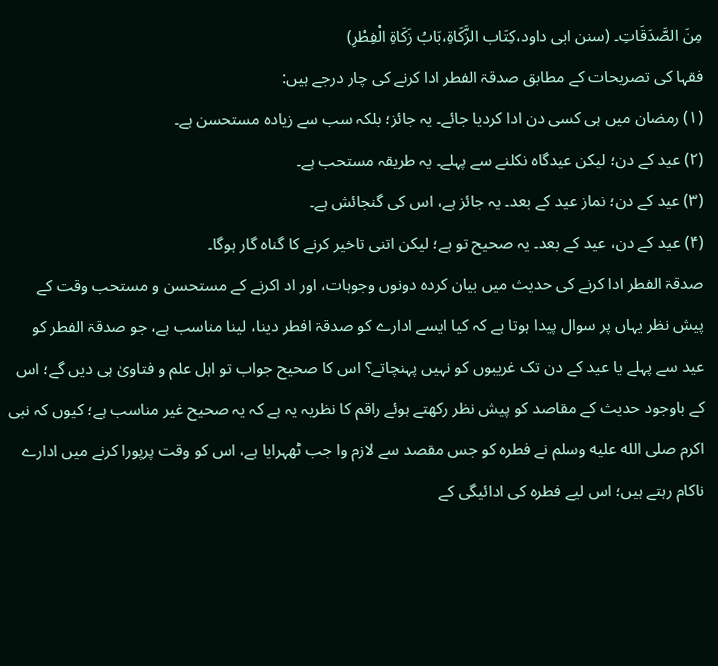مِنَ الصَّدَقَاتِ۔ (سنن ابی داود،کِتَاب الزَّکَاۃِ،بَابُ زَکَاۃِ الْفِطْرِ)
فقہا کی تصریحات کے مطابق صدقۃ الفطر ادا کرنے کی چار درجے ہیں:
(۱) رمضان میں ہی کسی دن ادا کردیا جائے۔ یہ جائز؛ بلکہ سب سے زیادہ مستحسن ہے۔
(۲) عید کے دن؛ لیکن عیدگاہ نکلنے سے پہلے۔ یہ طریقہ مستحب ہے۔
(۳) عید کے دن؛ نماز عید کے بعد۔ یہ جائز ہے، اس کی گنجائش ہے۔
(۴) عید کے دن، عید کے بعد۔ یہ صحیح تو ہے؛ لیکن اتنی تاخیر کرنے کا گناہ گار ہوگا۔
صدقۃ الفطر ادا کرنے کی حدیث میں بیان کردہ دونوں وجوہات، اور اد اکرنے کے مستحسن و مستحب وقت کے پیش نظر یہاں پر سوال پیدا ہوتا ہے کہ کیا ایسے ادارے کو صدقۃ افطر دینا، لینا مناسب ہے، جو صدقۃ الفطر کو عید سے پہلے یا عید کے دن تک غریبوں کو نہیں پہنچاتے؟ اس کا صحیح جواب تو اہل علم و فتاویٰ ہی دیں گے؛ اس کے باوجود حدیث کے مقاصد کو پیش نظر رکھتے ہوئے راقم کا نظریہ یہ ہے کہ یہ صحیح غیر مناسب ہے؛ کیوں کہ نبی اکرم صلى الله عليه وسلم نے فطرہ کو جس مقصد سے لازم وا جب ٹھہرایا ہے، اس کو وقت پرپورا کرنے میں ادارے ناکام رہتے ہیں؛ اس لیے فطرہ کی ادائیگی کے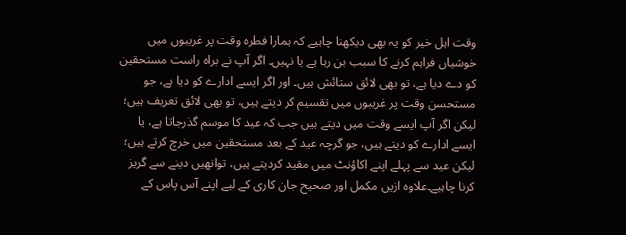وقت اہل خیر کو یہ بھی دیکھنا چاہیے کہ ہمارا فطرہ وقت پر غریبوں میں خوشیاں فراہم کرنے کا سبب بن رہا ہے یا نہیں۔ اگر آپ نے براہ راست مستحقین کو دے دیا ہے، تو بھی لائق ستائش ہیں۔ اور اگر ایسے ادارے کو دیا ہے، جو مستحسن وقت پر غریبوں میں تقسیم کر دیتے ہیں، تو بھی لائق تعریف ہیں؛ لیکن اگر آپ ایسے وقت میں دیتے ہیں جب کہ عید کا موسم گذرجاتا ہے، یا ایسے ادارے کو دیتے ہیں، جو گرچہ عید کے بعد مستحقین میں خرچ کرتے ہیں؛ لیکن عید سے پہلے اپنے اکاؤنٹ میں مقید کردیتے ہیں، توانھیں دینے سے گریز کرنا چاہیے۔علاوہ ازیں مکمل اور صحیح جان کاری کے لیے اپنے آس پاس کے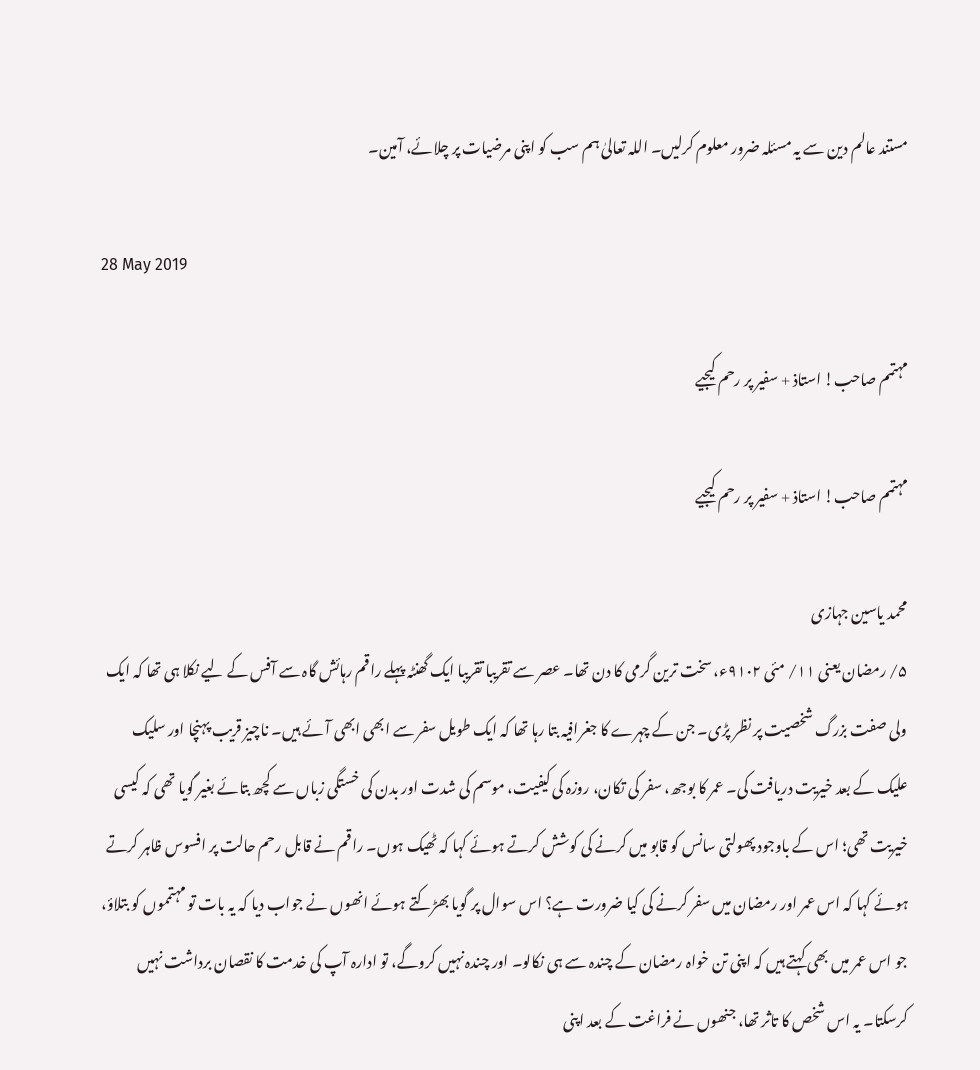مستند عالم دین سے یہ مسئلہ ضرور معلوم کرلیں۔ اللہ تعالیٰ ہم سب کو اپنی مرضیات پر چلائے، آمین۔

28 May 2019

مہتمم صاحب! استاذ + سفیر پر رحم کیجیے

مہتمم صاحب! استاذ + سفیر پر رحم کیجیے

محمد یاسین جہازی
۵/ رمضان یعنی ۱۱/ مئی ۹۱۰۲ء، سخت ترین گرمی کا دن تھا۔ عصر سے تقریبا تقریبا ایک گھنٹہ پہلے راقم رہائش گاہ سے آفس کے لیے نکلا ہی تھا کہ ایک ولی صفت بزرگ شخصیت پر نظر پڑی۔ جن کے چہرے کا جغرافیہ بتا رہا تھا کہ ایک طویل سفر سے ابھی ابھی آئے ہیں۔ ناچیز قریب پہنچا اور سلیک علیک کے بعد خیریت دریافت کی۔ عمر کا بوجھ، سفر کی تکان، روزہ کی کیفیت، موسم کی شدت اور بدن کی خستگی زباں سے کچھ بتائے بغیر گویا تھی کہ کیسی خیریت تھی؛ اس کے باوجود پھولتی سانس کو قابو میں کرنے کی کوشش کرتے ہوئے کہا کہ ٹھیک ہوں۔ راقم نے قابل رحم حالت پر افسوس ظاہر کرتے ہوئے کہا کہ اس عمر اور رمضان میں سفر کرنے کی کیا ضرورت ہے؟ اس سوال پر گویا بھڑکتے ہوئے انھوں نے جواب دیا کہ یہ بات تو مہتمموں کو بتلاؤ، جو اس عمر میں بھی کہتے ہیں کہ اپنی تن خواہ رمضان کے چندہ سے ہی نکالو۔ اور چندہ نہیں کروگے، تو ادارہ آپ کی خدمت کا نقصان برداشت نہیں کرسکتا۔ یہ اس شخص کا تاثر تھا، جنھوں نے فراغت کے بعد اپنی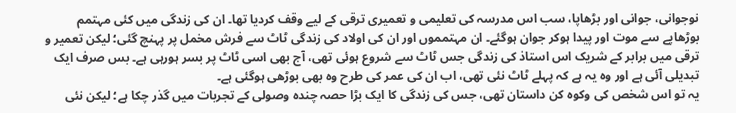نوجوانی، جوانی اور بڑھاپا، سب اس مدرسہ کی تعلیمی و تعمیری ترقی کے لیے وقف کردیا تھا۔ ان کی زندگی میں کئی مہتمم بوڑھاپے سے موت اور پیدا ہوکر جوان ہوگئے۔ ان مہتمموں اور ان کی اولاد کی زندگی ٹاٹ سے فرش مخمل پر پہنچ گئی؛ لیکن تعمیر و ترقی میں برابر کے شریک اس استاذ کی زندگی جس ٹاٹ سے شروع ہوئی تھی، آج بھی اسی ٹاٹ پر بسر ہورہی ہے۔ بس صرف ایک تبدیلی آئی ہے اور وہ یہ ہے کہ پہلے ٹاٹ نئی تھی، اب ان کی عمر کی طرح وہ بھی بوڑھی ہوگئی ہے۔
یہ تو اس شخص کی وکوہ کن داستان تھی، جس کی زندگی کا ایک بڑا حصہ چندہ وصولی کے تجربات میں گذر چکا ہے؛ لیکن نئی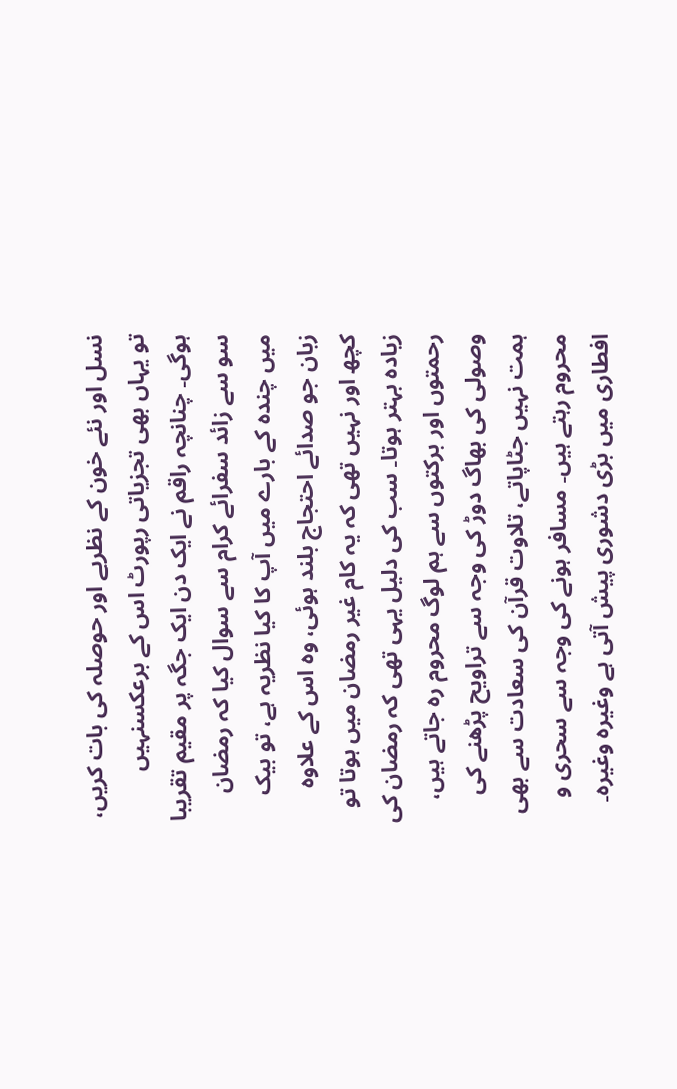نسل اور نئے خون کے نظریے اور حوصلہ کی بات کریں، تو یہاں بھی تجزیاتی رپورٹ اس کے برعکسنہیں ہوگی۔ چنانچہ راقم نے ایک دن ایک جگہ پر مقیم تقریبا سو سے زائد سفرائے کرام سے سوال کیا کہ رمضان میں چندہ کے بارے میں آپ کا کیا نظریہ ہے، تو بیک زبان جو صدائے احتجاج بلند ہوئی، وہ اس کے علاوہ کچھ اور نہیں تھی کہ یہ کام غیر رمضان میں ہوتا تو زیادہ بہتر ہوتا۔ سب کی دلیل یہی تھی کہ رمضان کی رحمتوں اور برکتوں سے ہم لوگ محروم رہ جاتے ہیں، وصولی کی بھاگ دوڑ کی وجہ سے تراویح پڑھنے کی ہمت نہیں جٹاپاتے، تلاوت قرآن کی سعادت سے بھی محروم رہتے ہیں۔ مسافر ہونے کی وجہ سے سحری و افطاری میں بڑی دشوری پیش آتی ہے وغیرہ وغیرہ۔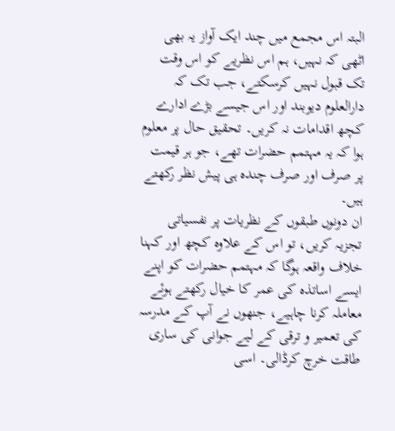البتہ اس مجمع میں چند ایک آواز یہ بھی اٹھی کہ نہیں، ہم اس نظریے کو اس وقت تک قبول نہیں کرسکتے، جب تک کہ دارالعلوم دیوبند اور اس جیسے بڑے ادارے کچھ اقدامات نہ کریں۔ تحقیق حال پر معلوم ہوا کہ یہ مہتمم حضرات تھے، جو ہر قیمت پر صرف اور صرف چندہ ہی پیش نظر رکھتے ہیں۔
ان دونوں طبقوں کے نظریات پر نفسیاتی تجزیہ کریں، تو اس کے علاوہ کچھ اور کہنا خلاف واقعہ ہوگا کہ مہتمم حضرات کو اپنے ایسے اساتذہ کی عمر کا خیال رکھتے ہوئے معاملہ کرنا چاہیے، جنھوں نے آپ کے مدرسہ کی تعمیر و ترقی کے لیے جوانی کی ساری طاقت خرچ کرڈالی۔ اسی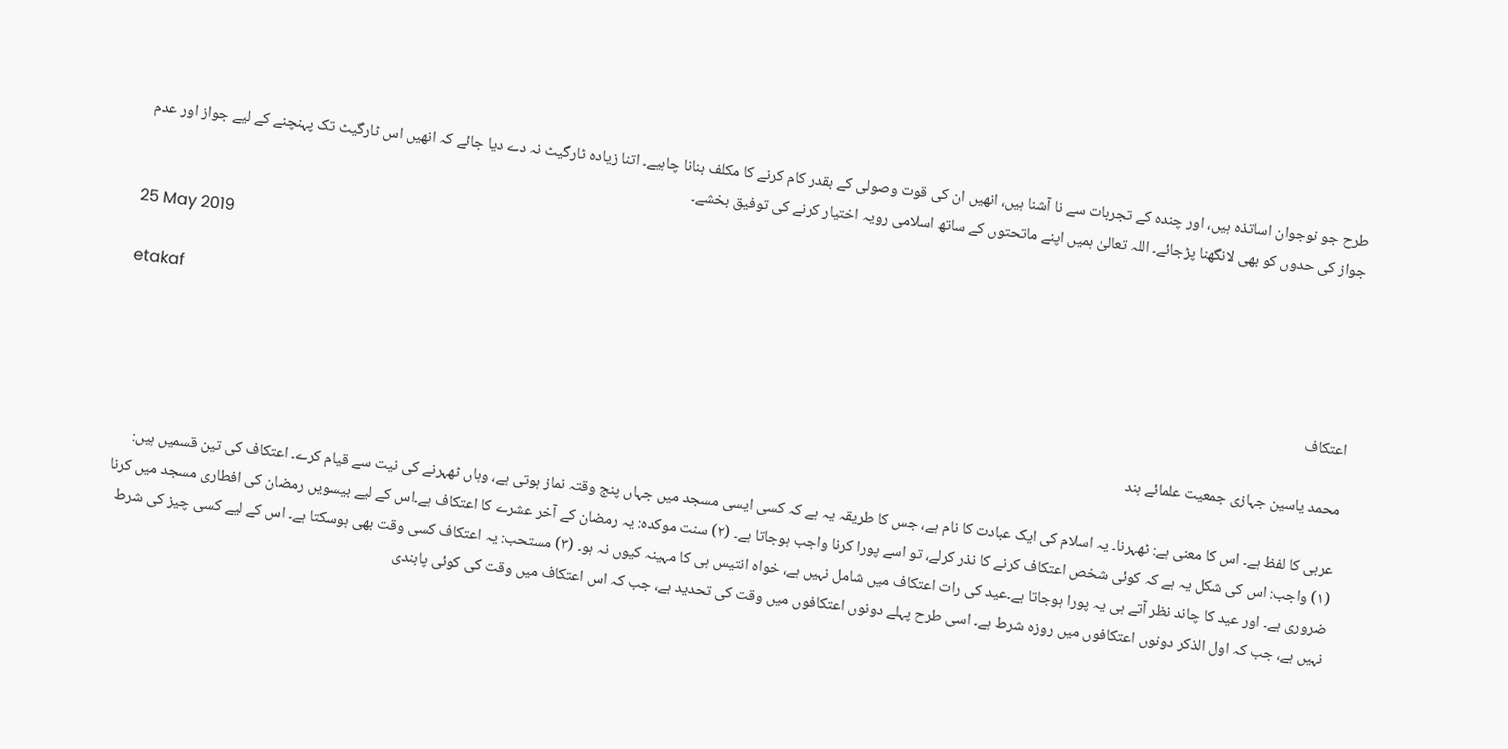طرح جو نوجوان اساتذہ ہیں، اور چندہ کے تجربات سے نا آشنا ہیں، انھیں ان کی قوت وصولی کے بقدر کام کرنے کا مکلف بنانا چاہیے۔ اتنا زیادہ ٹارگیٹ نہ دے دیا جائے کہ انھیں اس ٹارگیٹ تک پہنچنے کے لیے جواز اور عدم جواز کی حدوں کو بھی لانگھنا پڑجائے۔ اللہ تعالیٰ ہمیں اپنے ماتحتوں کے ساتھ اسلامی رویہ اختیار کرنے کی توفیق بخشے۔

25 May 2019

etakaf

اعتکاف

محمد یاسین جہازی جمعیت علمائے ہند

عربی کا لفظ ہے۔ اس کا معنی ہے: ٹھہرنا۔ یہ اسلام کی ایک عبادت کا نام ہے، جس کا طریقہ یہ ہے کہ کسی ایسی مسجد میں جہاں پنج وقتہ نماز ہوتی ہے، وہاں ٹھہرنے کی نیت سے قیام کرے۔ اعتکاف کی تین قسمیں ہیں: (۱) واجب: اس کی شکل یہ ہے کہ کوئی شخص اعتکاف کرنے کا نذر کرلے، تو اسے پورا کرنا واجب ہوجاتا ہے۔ (۲) سنت موکدہ: یہ رمضان کے آخر عشرے کا اعتکاف ہے۔اس کے لیے بیسویں رمضان کی افطاری مسجد میں کرنا ضروری ہے۔ اور عید کا چاند نظر آتے ہی یہ پورا ہوجاتا ہے۔عید کی رات اعتکاف میں شامل نہیں ہے، خواہ انتیس ہی کا مہینہ کیوں نہ ہو۔ (۳) مستحب: یہ اعتکاف کسی وقت بھی ہوسکتا ہے۔ اس کے لیے کسی چیز کی شرط نہیں ہے، جب کہ اول الذکر دونوں اعتکافوں میں روزہ شرط ہے۔ اسی طرح پہلے دونوں اعتکافوں میں وقت کی تحدید ہے، جب کہ اس اعتکاف میں وقت کی کوئی پابندی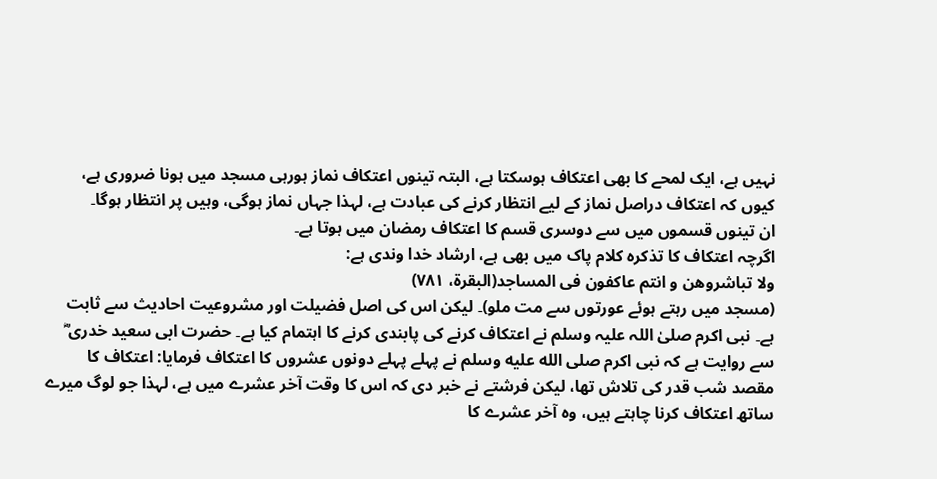نہیں ہے، ایک لمحے کا بھی اعتکاف ہوسکتا ہے، البتہ تینوں اعتکاف نماز ہورہی مسجد میں ہونا ضروری ہے، کیوں کہ اعتکاف دراصل نماز کے لیے انتظار کرنے کی عبادت ہے، لہذا جہاں نماز ہوگی، وہیں پر انتظار ہوگا۔
ان تینوں قسموں میں سے دوسری قسم کا اعتکاف رمضان میں ہوتا ہے۔
اگرچہ اعتکاف کا تذکرہ کلام پاک میں بھی ہے، ارشاد خدا وندی ہے:
ولا تباشروھن و انتم عاکفون فی المساجد(البقرۃ، ۷۸۱)
(مسجد میں رہتے ہوئے عورتوں سے مت ملو)۔ لیکن اس کی اصل فضیلت اور مشروعیت احادیث سے ثابت ہے۔ نبی اکرم صلیٰ اللہ علیہ وسلم نے اعتکاف کرنے کی پابندی کرنے کا اہتمام کیا ہے۔ حضرت ابی سعید خدری ؓ سے روایت ہے کہ نبی اکرم صلى الله عليه وسلم نے پہلے پہلے دونوں عشروں کا اعتکاف فرمایا: اعتکاف کا مقصد شب قدر کی تلاش تھا، لیکن فرشتے نے خبر دی کہ اس کا وقت آخر عشرے میں ہے، لہذا جو لوگ میرے ساتھ اعتکاف کرنا چاہتے ہیں، وہ آخر عشرے کا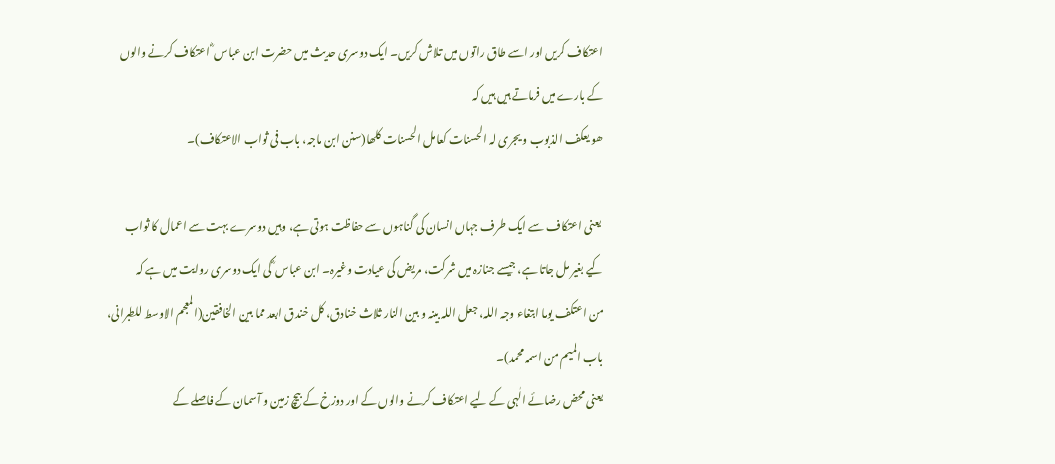اعتکاف کریں اور اسے طاق راتوں میں تلاش کریں۔ ایک دوسری حدیث میں حضرت ابن عباس ؓ اعتکاف کرنے والوں کے بارے میں فرماتے ہیں ہیں کہ
ھو یعکف الذبوب و یجری لہ الحسنات کعامل الحسنات کلھا(سنن ابن ماجہ، باب فی ثواب الاعتکاف)۔

 یعنی اعتکاف سے ایک طرف جہاں انسان کی گناہوں سے حفاظت ہوتی ہے، وہیں دوسرے بہت سے اعمال کا ثواب کیے بغیر مل جاتا ہے، جیسے جنازہ میں شرکت، مریض کی عیادت وغیرہ۔ ابن عباس ؓ کی ایک دوسری روایت میں ہے کہ
من اعتکف یوما ابتغاء وجہ اللہ، جعل اللہ بینہ و بین النار ثلاث خنادق، کل خندق ابعد مما بین الخافقین(المعجم الاوسط للطبرانی، باب المیم من اسمہ محمد)۔
یعنی محض رضائے الٰہی کے لیے اعتکاف کرنے والوں کے اور دوزخ کے بیچ زمین و آسمان کے فاصلے کے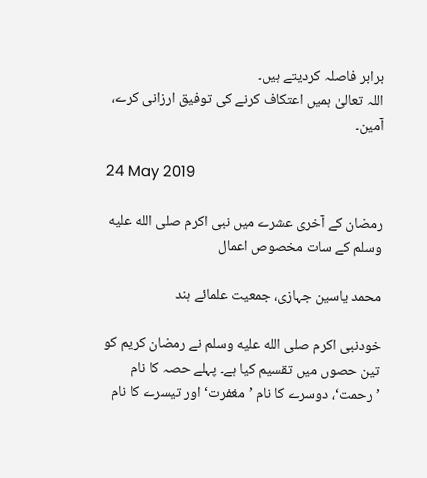برابر فاصلہ کردیتے ہیں۔
اللہ تعالیٰ ہمیں اعتکاف کرنے کی توفیق ارزانی کرے، آمین۔

24 May 2019

رمضان کے آخری عشرے میں نبی اکرم صلى الله عليه وسلم کے سات مخصوص اعمال

محمد یاسین جہازی، جمعیت علمائے ہند

خودنبی اکرم صلى الله عليه وسلم نے رمضان کریم کو تین حصوں میں تقسیم کیا ہے۔ پہلے حصہ کا نام ’رحمت‘، دوسرے کا نام ’مغفرت‘ اور تیسرے کا نام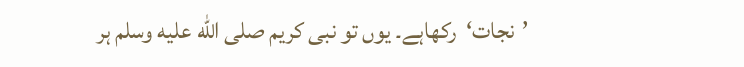’نجات‘  رکھاہے۔ یوں تو نبی کریم صلى الله عليه وسلم ہر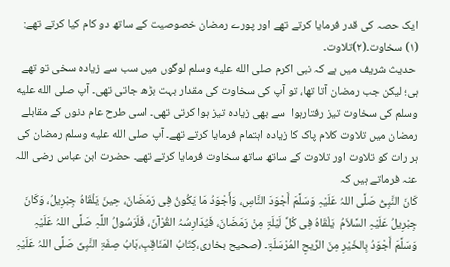ایک حصہ کی قدر فرمایا کرتے تھے اور پورے رمضان خصوصیت کے ساتھ دو کام کیا کرتے تھے:
(۱) سخاوت۔(۲)تلاوت۔
 حدیث شریف میں ہے کہ نبی اکرم صلى الله عليه وسلم لوگوں میں سب سے زیادہ سخی تو تھے ہی؛ لیکن جب رمضان آتا تھا، تو آپ کی سخاوت کی مقدار بہت بڑھ جاتی تھی۔ آپ صلى الله عليه وسلم کی سخاوت تیز رفتارہوا  سے بھی زیادہ تیز ہوا کرتی تھی۔ اسی طرح عام دنوں کے مقابلے رمضان میں تلاوت کلام پاک کا زیادہ اہتمام فرمایا کرتے تھے۔ آپ صلى الله عليه وسلم رمضان کی ہر رات کو تلاوت اور تلاوت کے ساتھ ساتھ سخاوت فرمایا کرتے تھے۔ حضرت ابن عباس رضی اللہ عنہ فرماتے ہیں کہ
کَانَ النَّبِیُّ صَلَّی اللہُ عَلَیْہِ وَسَلَّمَ أَجْوَدَ النَّاسِ، وَأَجْوَدُ مَا یَکُونُ فِی رَمَضَانَ، حِینَ یَلْقَاہُ جِبْرِیلُ، وَکَانَ جِبْرِیلُ عَلَیْہِ السَّلاَمُ  یَلْقَاہُ فِی کُلِّ لَیْلَۃٍ مِنْ رَمَضَانَ، فَیُدَارِسُہُ القُرْآنَ، فَلَرَسُولُ اللَّہِ صَلَّی اللہُ عَلَیْہِ وَسَلَّمَ أَجْوَدُ بِالخَیْرِ مِنَ الرِّیحِ المُرْسَلَۃِ۔ (صحیح بخاری،کِتَابُ المَنَاقِبِ،بَابُ صِفَۃِ النَّبِیِّ صَلَّی اللہُ عَلَیْہِ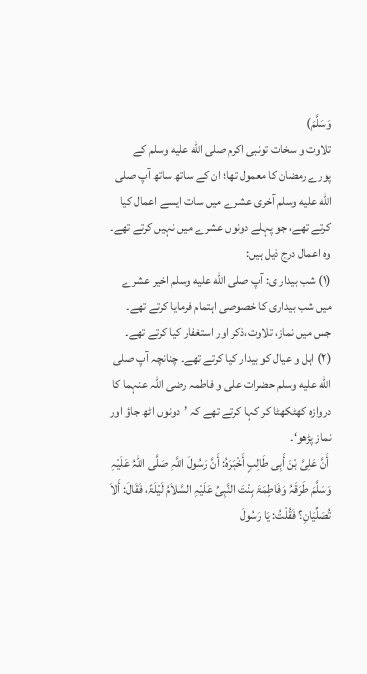وَسَلَّمَ)
تلاوت و سخات تونبی اکرم صلى الله عليه وسلم کے پورے رمضان کا معمول تھا؛ ان کے ساتھ ساتھ آپ صلى الله عليه وسلم آخری عشرے میں سات ایسے اعمال کیا کرتے تھے، جو پہلے دونوں عشرے میں نہیں کرتے تھے۔ وہ اعمال درج ذیل ہیں:
(۱) شب بیدار ی: آپ صلى الله عليه وسلم اخیر عشرے میں شب بیداری کا خصوصی اہتمام فرمایا کرتے تھے۔ جس میں نماز، تلاوت،ذکر اور استغفار کیا کرتے تھے۔
(۲) اہل و عیال کو بیدار کیا کرتے تھے۔ چنانچہ آپ صلى الله عليه وسلم حضرات علی و فاطمہ رضی اللہ عنہما کا دروازہ کھٹکھٹا کر کہا کرتے تھے کہ ’دونوں اٹھ جاؤ اور نماز پڑھو‘۔
 أَنَّ عَلِیَّ بْنَ أَبِی طَالِبٍ أَخْبَرَہُ: أَنَّ رَسُولَ اللَّہِ صَلَّی اللہُ عَلَیْہِ وَسَلَّمَ طَرَقَہُ وَفَاطِمَۃَ بِنْتَ النَّبِیِّ عَلَیْہِ السَّلاَمُ لَیْلَۃً، فَقَالَ: أَلاَ تُصَلِّیَانِ؟ فَقُلْتُ: یَا رَسُولَ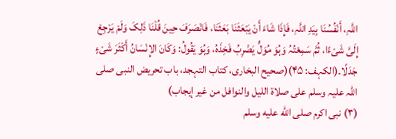اللَّہِ، أَنْفُسُنَا بِیَدِ اللَّہِ، فَإِذَا شَاءَ أَنْ یَبْعَثَنَا بَعَثَنَا، فَانْصَرَفَ حِینَ قُلْنَا ذَلِکَ وَلَمْ یَرْجِعْ إِلَیَّ شَیْءًا، ثُمَّ سَمِعْتُہُ وَہُوَ مُوَلٍّ یَضْرِبُ فَخِذَہُ، وَہُوَ یَقُولُ: وَکَانَ الإِنْسَانُ أَکْثَرَ شَیْءٍ جَدَلًا۔(الکہف: ۴۵)(صحیح البخاری، کتاب التہجد، باب تحریض النبی صلی اللہ علیہ وسلم علی صلاۃ اللیل والنوافل من غیر إیجاب)
(۳) نبی اکرم صلى الله عليه وسلم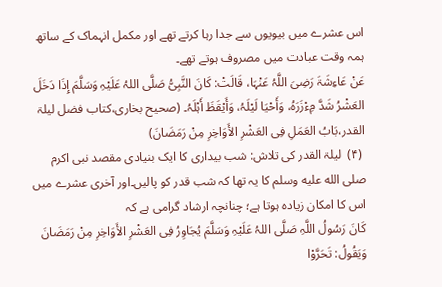اس عشرے میں بیویوں سے جدا رہا کرتے تھے اور مکمل انہماک کے ساتھ ہمہ وقت عبادت میں مصروف ہوتے تھے۔
عَنْ عَاءِشَۃَ رَضِیَ اللَّہُ عَنْہَا، قَالَتْ: کَانَ النَّبِیُّ صَلَّی اللہُ عَلَیْہِ وَسَلَّمَ إِذَا دَخَلَ العَشْرُ شَدَّ مِءْزَرَہُ، وَأَحْیَا لَیْلَہُ، وَأَیْقَظَ أَہْلَہُ۔ (صحیح بخاری،کتاب فضل لیلۃ القدر،بَابُ العَمَلِ فِی العَشْرِ الأَوَاخِرِ مِنْ رَمَضَانَ)
 (۴)  لیلۃ القدر کی تلاش: شب بیداری کا ایک بنیادی مقصد نبی اکرم صلى الله عليه وسلم کا یہ تھا کہ شب قدر کو پالیں۔اور آخری عشرے میں اس کا امکان زیادہ ہوتا ہے؛ چنانچہ ارشاد گرامی ہے کہ
کَانَ رَسُولُ اللَّہِ صَلَّی اللہُ عَلَیْہِ وَسَلَّمَ یُجَاوِرُ فِی العَشْرِ الأَوَاخِرِ مِنْ رَمَضَانَ وَیَقُولُ: تَحَرَّوْا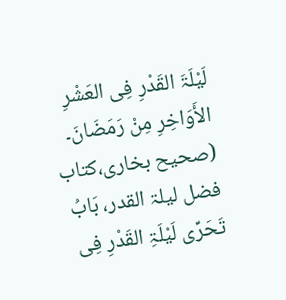لَیْلَۃَ القَدْرِ فِی العَشْرِ الأَوَاخِرِ مِنْ رَمَضَانَ۔ (صحیح بخاری،کتاب فضل لیلۃ القدر، بَابُ تَحَرِّی لَیْلَۃِ القَدْرِ فِی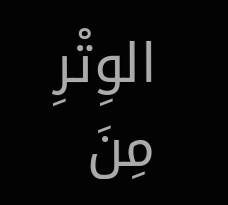الوِتْرِ مِنَ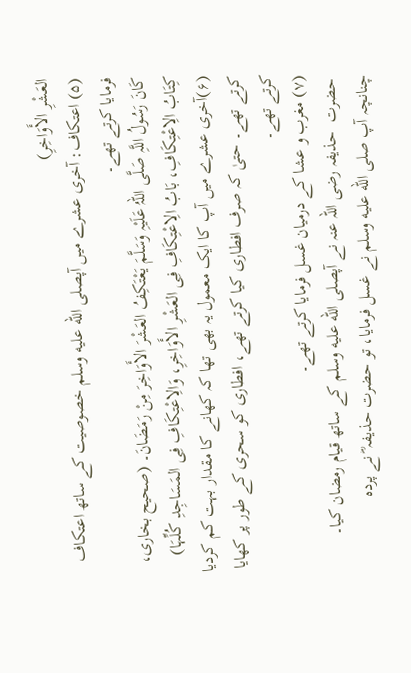العَشْرِ الأَوَاخِرِ)
(۵) اعتکاف: آخری عشرے میں آپصلى الله عليه وسلم خصوصیت کے ساتھ اعتکاف فرمایا کرتے تھے۔
کَانَ رَسُولُ اللَّہِ صَلَّی اللہُ عَلَیْہِ وَسَلَّمَ یَعْتَکِفُ العَشْرَ الأَوَاخِرَ مِنْ رَمَضَانَ۔ (صحیح بخاری، کِتَابُ الِاعْتِکَافِ، بَابُ الِاعْتِکَافِ فِی العَشْرِ الأَوَاخِرِ، وَالِاعْتِکَافِ فِی المَسَاجِدِ کُلِّہَا)
(۶)آخری عشرے میں آپ کا ایک معمول یہ بھی تھا کہ کھانے کا مقدار بہت کم کردیا کرتے تھے۔ حتیٰ کہ صرف افطاری کیا کرتے تھے، افطاری کو سحری کے طور پر کھایا کرتے تھے۔
(۷) مغرب و عشا کے درمیان غسل فرمایا کرتے تھے۔
 حضرت  حذیفہ رضی اللہ عنہ نے آپصلى الله عليه وسلم کے ساتھ قیام رمضان کیا۔ چنانچہ آپ صلى الله عليه وسلم نے غسل فرمایا، تو حضرت حذیفہ ؓ نے پردہ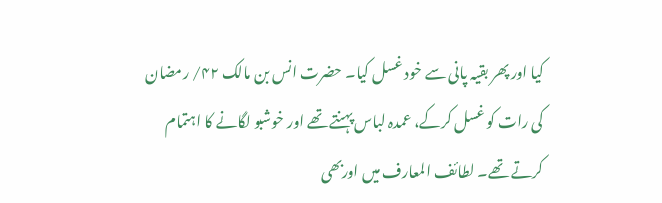کیا اور پھر بقیہ پانی سے خود غسل کیا۔ حضرت انس بن مالک ۴۲/ رمضان کی رات کو غسل کرکے، عمدہ لباس پہنتے تھے اور خوشبو لگانے کا اہتمام کرتے تھے۔ لطائف المعارف میں اوربھی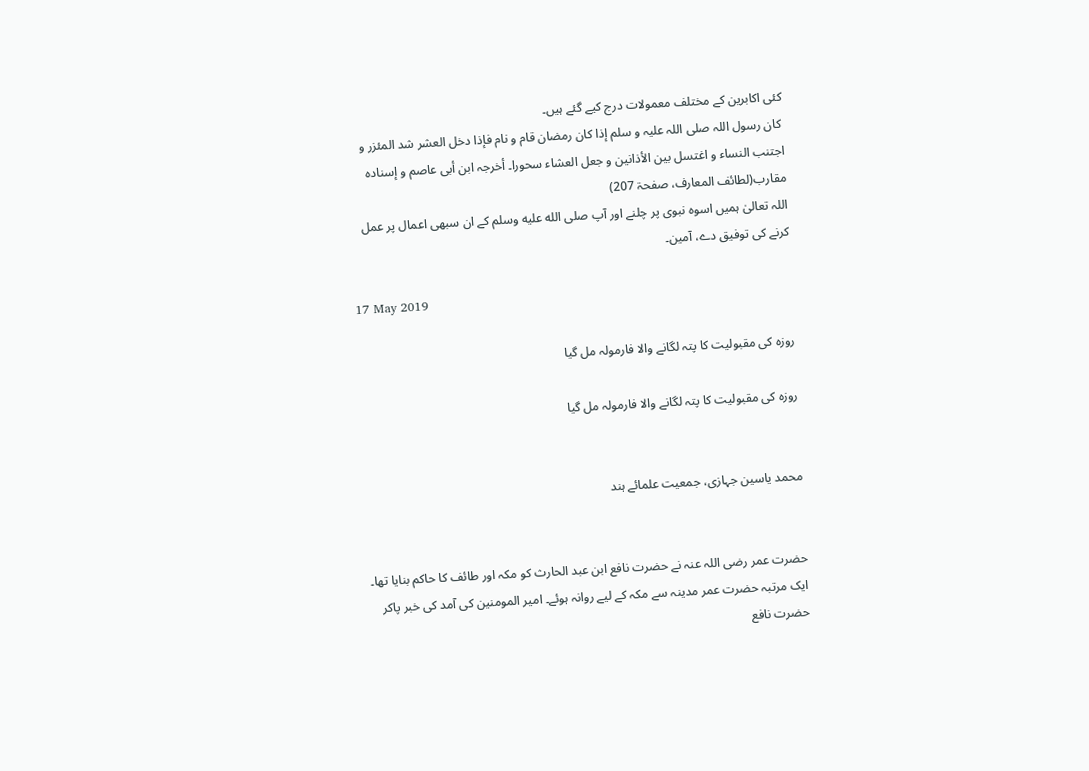کئی اکابرین کے مختلف معمولات درج کیے گئے ہیں۔
 کان رسول اللہ صلی اللہ علیہ و سلم إذا کان رمضان قام و نام فإذا دخل العشر شد المئزر و اجتنب النساء و اغتسل بین الأذانین و جعل العشاء سحورا۔ أخرجہ ابن أبی عاصم و إسنادہ مقارب(لطائف المعارف، صفحۃ 207)
اللہ تعالیٰ ہمیں اسوہ نبوی پر چلنے اور آپ صلى الله عليه وسلم کے ان سبھی اعمال پر عمل کرنے کی توفیق دے، آمین۔

17 May 2019

روزہ کی مقبولیت کا پتہ لگانے والا فارمولہ مل گیا

روزہ کی مقبولیت کا پتہ لگانے والا فارمولہ مل گیا


محمد یاسین جہازی، جمعیت علمائے ہند


حضرت عمر رضی اللہ عنہ نے حضرت نافع ابن عبد الحارث کو مکہ اور طائف کا حاکم بنایا تھا۔ ایک مرتبہ حضرت عمر مدینہ سے مکہ کے لیے روانہ ہوئے۔ امیر المومنین کی آمد کی خبر پاکر حضرت نافع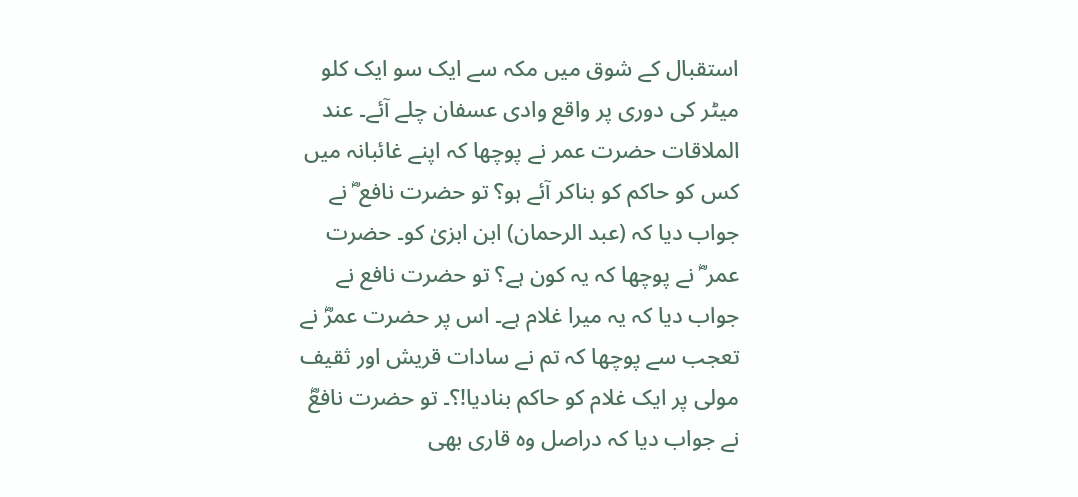استقبال کے شوق میں مکہ سے ایک سو ایک کلو میٹر کی دوری پر واقع وادی عسفان چلے آئے۔ عند الملاقات حضرت عمر نے پوچھا کہ اپنے غائبانہ میں کس کو حاکم کو بناکر آئے ہو؟ تو حضرت نافع ؓ نے جواب دیا کہ (عبد الرحمان) ابن ابزیٰ کو۔ حضرت عمر ؓ نے پوچھا کہ یہ کون ہے؟ تو حضرت نافع نے جواب دیا کہ یہ میرا غلام ہے۔ اس پر حضرت عمرؓ نے تعجب سے پوچھا کہ تم نے سادات قریش اور ثقیف مولی پر ایک غلام کو حاکم بنادیا!؟۔ تو حضرت نافعؓ نے جواب دیا کہ دراصل وہ قاری بھی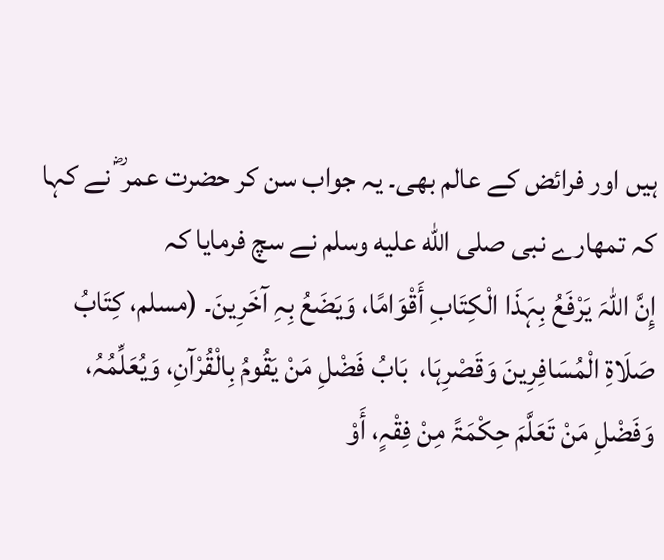ہیں اور فرائض کے عالم بھی۔ یہ جواب سن کر حضرت عمر ؓ نے کہا کہ تمھارے نبی صلى الله عليه وسلم نے سچ فرمایا کہ
إِنَّ اللہَ یَرْفَعُ بِہَذَا الْکِتَابِ أَقْوَامًا، وَیَضَعُ بِہِ آخَرِینَ۔ (مسلم، کِتَابُ صَلَاۃِ الْمُسَافِرِینَ وَقَصْرِہَا،  بَابُ فَضْلِ مَنْ یَقُومُ بِالْقُرْآنِ، وَیُعَلِّمُہُ، وَفَضْلِ مَنْ تَعَلَّمَ حِکْمَۃً مِنْ فِقْہٍ، أَوْ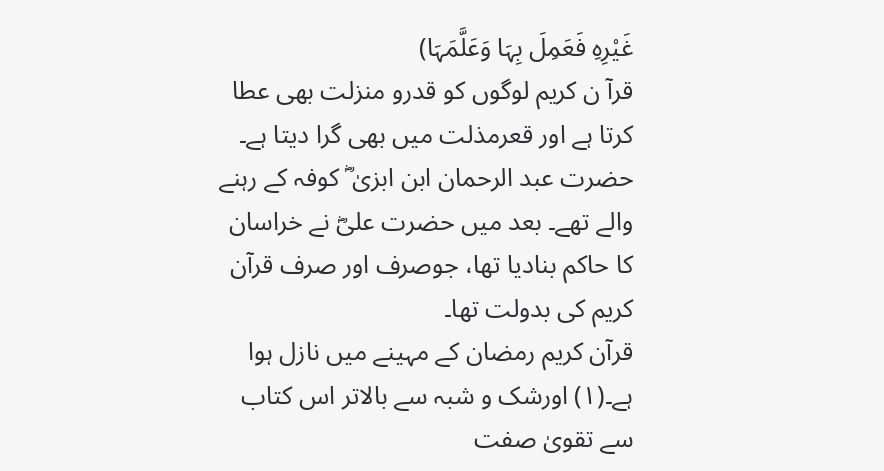غَیْرِہِ فَعَمِلَ بِہَا وَعَلَّمَہَا)
قرآ ن کریم لوگوں کو قدرو منزلت بھی عطا کرتا ہے اور قعرمذلت میں بھی گرا دیتا ہے۔
حضرت عبد الرحمان ابن ابزیٰ ؓ کوفہ کے رہنے والے تھے۔ بعد میں حضرت علیؓ نے خراسان کا حاکم بنادیا تھا، جوصرف اور صرف قرآن کریم کی بدولت تھا۔
قرآن کریم رمضان کے مہینے میں نازل ہوا ہے۔(۱) اورشک و شبہ سے بالاتر اس کتاب سے تقویٰ صفت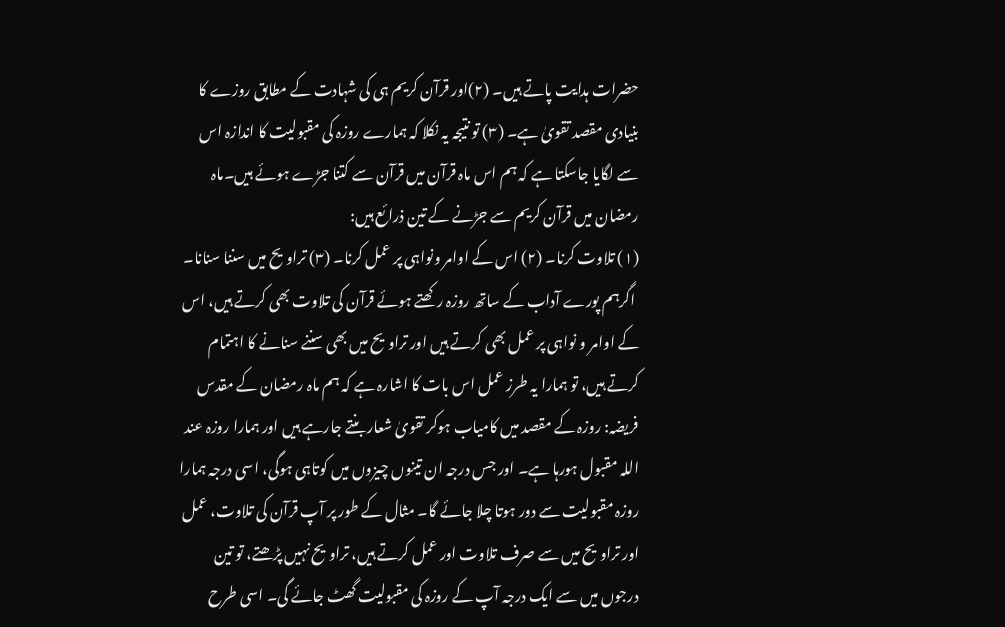حضرات ہدایت پاتے ہیں۔ (۲)اور قرآن کریم ہی کی شہادت کے مطابق روزے کا بنیادی مقصد تقویٰ ہے۔ (۳) تو نتیجہ یہ نکلا کہ ہمارے روزہ کی مقبولیت کا اندازہ اس سے لگایا جاسکتا ہے کہ ہم اس ماہ قرآن میں قرآن سے کتنا جڑے ہوئے ہیں۔ماہ رمضان میں قرآن کریم سے جڑنے کے تین ذرائع ہیں:
(۱) تلاوت کرنا۔ (۲) اس کے اوامر ونواہی پر عمل کرنا۔ (۳) تراویح میں سننا سنانا۔
 اگرہم پورے آداب کے ساتھ روزہ رکھتے ہوئے قرآن کی تلاوت بھی کرتے ہیں، اس کے اوامر و نواہی پر عمل بھی کرتے ہیں اور تراویح میں بھی سننے سنانے کا اہتمام کرتے ہیں، تو ہمارا یہ طرز عمل اس بات کا اشارہ ہے کہ ہم ماہ رمضان کے مقدس فریضہ: روزہ کے مقصد میں کامیاب ہوکر تقویٰ شعار بنتے جارہے ہیں اور ہمارا روزہ عند اللہ مقبول ہورہا ہے۔ اور جس درجہ ان تینوں چیزوں میں کوتاہی ہوگی، اسی درجہ ہمارا روزہ مقبولیت سے دور ہوتا چلا جائے گا۔ مثال کے طور پر آپ قرآن کی تلاوت، عمل اور تراویح میں سے صرف تلاوت اور عمل کرتے ہیں، تراویح نہیں پڑھتے، تو تین درجوں میں سے ایک درجہ آپ کے روزہ کی مقبولیت گھٹ جائے گی۔ اسی طرح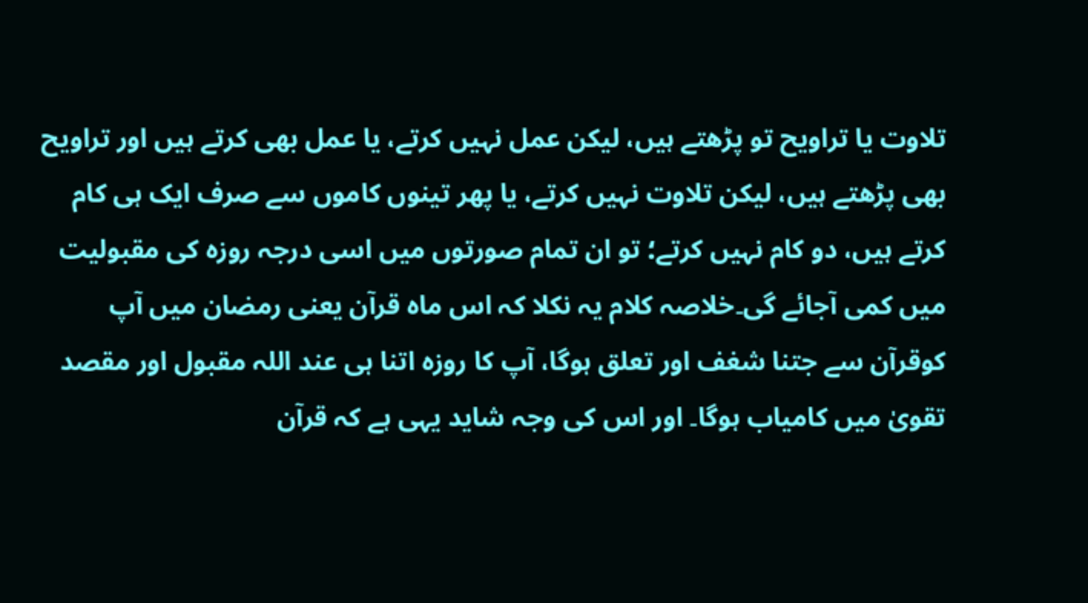تلاوت یا تراویح تو پڑھتے ہیں، لیکن عمل نہیں کرتے، یا عمل بھی کرتے ہیں اور تراویح بھی پڑھتے ہیں، لیکن تلاوت نہیں کرتے، یا پھر تینوں کاموں سے صرف ایک ہی کام کرتے ہیں، دو کام نہیں کرتے؛ تو ان تمام صورتوں میں اسی درجہ روزہ کی مقبولیت میں کمی آجائے گی۔خلاصہ کلام یہ نکلا کہ اس ماہ قرآن یعنی رمضان میں آپ کوقرآن سے جتنا شغف اور تعلق ہوگا، آپ کا روزہ اتنا ہی عند اللہ مقبول اور مقصد تقویٰ میں کامیاب ہوگا۔ اور اس کی وجہ شاید یہی ہے کہ قرآن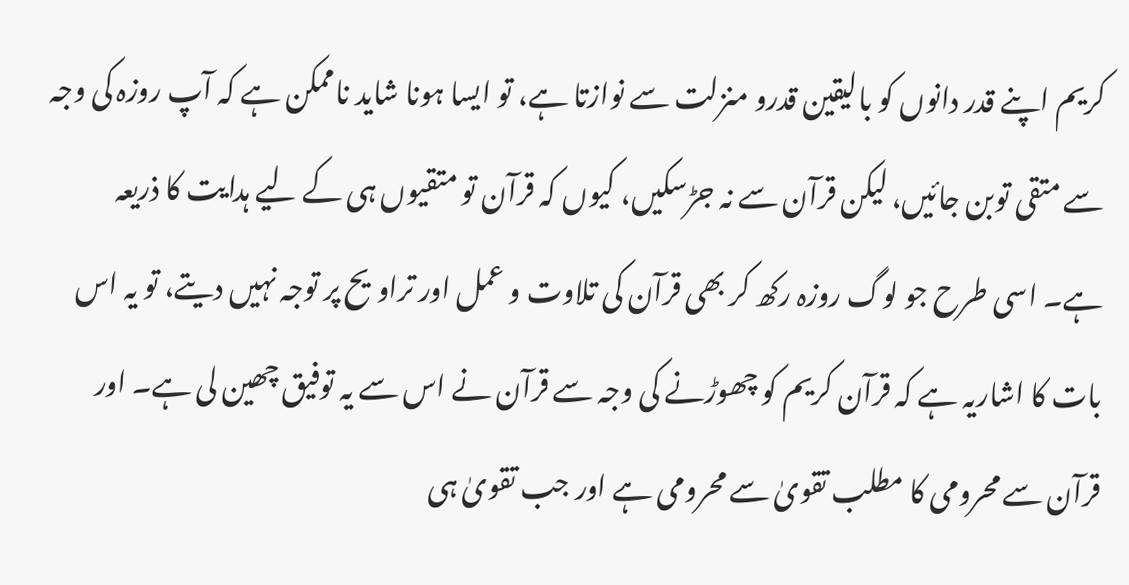کریم اپنے قدر دانوں کو بالیقین قدرو منزلت سے نوازتا ہے، تو ایسا ہونا شاید ناممکن ہے کہ آپ روزہ کی وجہ سے متقی توبن جائیں، لیکن قرآن سے نہ جڑسکیں، کیوں کہ قرآن تو متقیوں ہی کے لیے ہدایت کا ذریعہ ہے۔ اسی طرح جو لوگ روزہ رکھ کر بھی قرآن کی تلاوت و عمل اور تراویح پر توجہ نہیں دیتے، تو یہ اس بات کا اشاریہ ہے کہ قرآن کریم کو چھوڑنے کی وجہ سے قرآن نے اس سے یہ توفیق چھین لی ہے۔ اور قرآن سے محرومی کا مطلب تقویٰ سے محرومی ہے اور جب تقویٰ ہی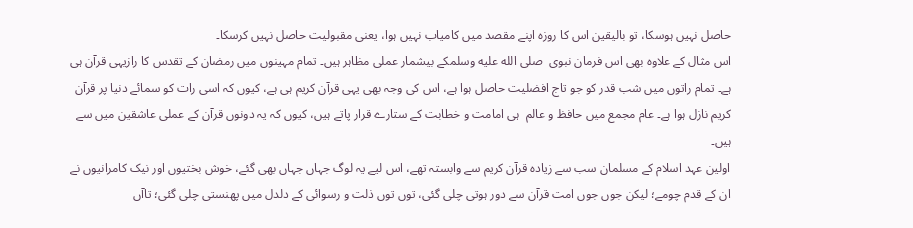حاصل نہیں ہوسکا، تو بالیقین اس کا روزہ اپنے مقصد میں کامیاب نہیں ہوا، یعنی مقبولیت حاصل نہیں کرسکا۔
اس مثال کے علاوہ بھی اس فرمان نبوی  صلى الله عليه وسلمکے بیشمار عملی مظاہر ہیں۔ تمام مہینوں میں رمضان کے تقدس کا رازیہی قرآن ہی ہے۔ تمام راتوں میں شب قدر کو جو تاج افضلیت حاصل ہوا ہے، اس کی وجہ بھی یہی قرآن کریم ہی ہے، کیوں کہ اسی رات کو سمائے دنیا پر قرآن کریم نازل ہوا ہے۔ عام مجمع میں حافظ و عالم  ہی امامت و خطابت کے ستارے قرار پاتے ہیں، کیوں کہ یہ دونوں قرآن کے عملی عاشقین میں سے ہیں۔
اولین عہد اسلام کے مسلمان سب سے زیادہ قرآن کریم سے وابستہ تھے، اس لیے یہ لوگ جہاں جہاں بھی گئے، خوش بختیوں اور نیک کامرانیوں نے ان کے قدم چومے؛ لیکن جوں جوں امت قرآن سے دور ہوتی چلی گئی، توں توں ذلت و رسوائی کے دلدل میں پھنستی چلی گئی؛ تاآں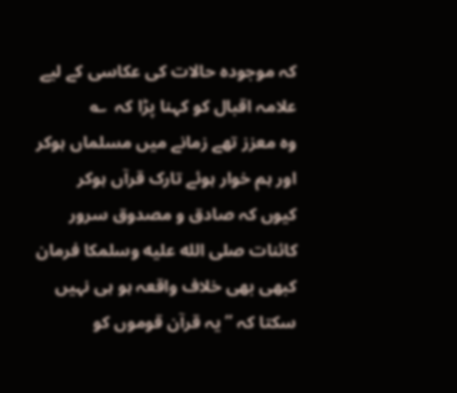کہ موجودہ حالات کی عکاسی کے لیے علامہ اقبال کو کہنا پڑا کہ  ؎
وہ معزز تھے زمانے میں مسلماں ہوکر
اور ہم خوار ہوئے تارک قرآں ہوکر
کیوں کہ صادق و مصدوق سرور کائنات صلى الله عليه وسلمکا فرمان کبھی بھی خلاف واقعہ ہو ہی نہیں سکتا کہ ”یہ قرآن قوموں کو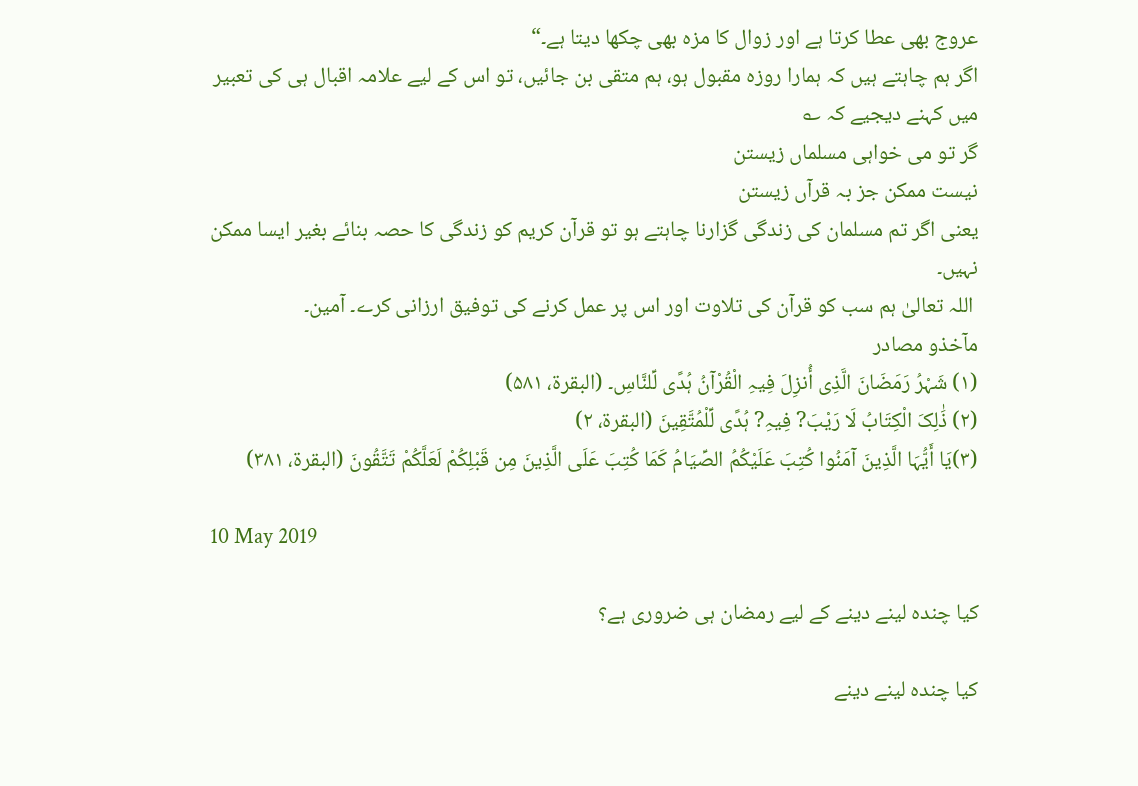عروج بھی عطا کرتا ہے اور زوال کا مزہ بھی چکھا دیتا ہے۔“
اگر ہم چاہتے ہیں کہ ہمارا روزہ مقبول ہو، ہم متقی بن جائیں، تو اس کے لیے علامہ اقبال ہی کی تعبیر میں کہنے دیجیے کہ ؎
گر تو می خواہی مسلماں زیستن
نیست ممکن جز بہ قرآں زیستن
یعنی اگر تم مسلمان کی زندگی گزارنا چاہتے ہو تو قرآن کریم کو زندگی کا حصہ بنائے بغیر ایسا ممکن نہیں۔
 اللہ تعالیٰ ہم سب کو قرآن کی تلاوت اور اس پر عمل کرنے کی توفیق ارزانی کرے۔ آمین۔
مآخذو مصادر
(۱) شَہْرُ رَمَضَانَ الَّذِی أُنزِلَ فِیہِ الْقُرْآنُ ہُدًی لِّلنَّاسِ۔ (البقرۃ، ۵۸۱)
(۲) ذَٰلِکَ الْکِتَابُ لَا رَیْبَ? فِیہِ? ہُدًی لِّلْمُتَّقِینَ (البقرۃ، ۲)
(۳)یَا أَیُّہَا الَّذِینَ آمَنُوا کُتِبَ عَلَیْکُمُ الصِّیَامُ کَمَا کُتِبَ عَلَی الَّذِینَ مِن قَبْلِکُمْ لَعَلَّکُمْ تَتَّقُونَ (البقرۃ، ۳۸۱)

10 May 2019

کیا چندہ لینے دینے کے لیے رمضان ہی ضروری ہے؟

کیا چندہ لینے دینے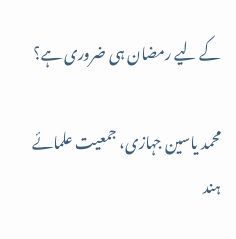کے لیے رمضان ہی ضروری ہے؟

محمد یاسین جہازی، جمعیت علمائے ہند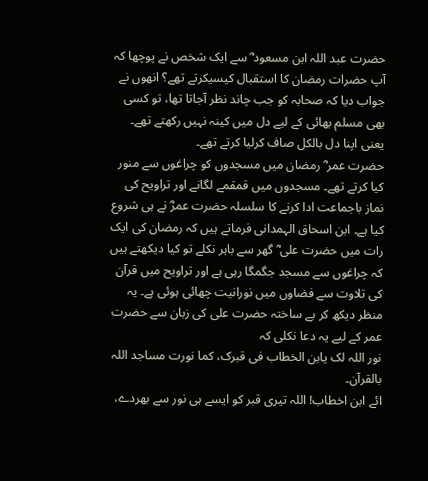حضرت عبد اللہ ابن مسعود ؓ سے ایک شخص نے پوچھا کہ آپ حضرات رمضان کا استقبال کیسیکرتے تھے؟ انھوں نے جواب دیا کہ صحابہ کو جب چاند نظر آجاتا تھا، تو کسی بھی مسلم بھائی کے لیے دل میں کینہ نہیں رکھتے تھے۔ یعنی اپنا دل بالکل صاف کرلیا کرتے تھے۔
حضرت عمر ؓ رمضان میں مسجدوں کو چراغوں سے منور کیا کرتے تھے۔ مسجدوں میں قمقمے لگانے اور تراویح کی نماز باجماعت ادا کرنے کا سلسلہ حضرت عمرؓ نے ہی شروع کیا ہے۔ ابن اسحاق الہمدانی فرماتے ہیں کہ رمضان کی ایک رات میں حضرت علی ؓ گھر سے باہر نکلے تو کیا دیکھتے ہیں کہ چراغوں سے مسجد جگمگا رہی ہے اور تراویح میں قرآن کی تلاوت سے فضاوں میں نورانیت چھائی ہوئی ہے۔ یہ منظر دیکھ کر بے ساختہ حضرت علی کی زبان سے حضرت عمر کے لیے یہ دعا نکلی کہ
نور اللہ لک یابن الخطاب فی قبرک، کما نورت مساجد اللہ بالقرآن۔
ائے ابن اخطاب! اللہ تیری قبر کو ایسے ہی نور سے بھردے،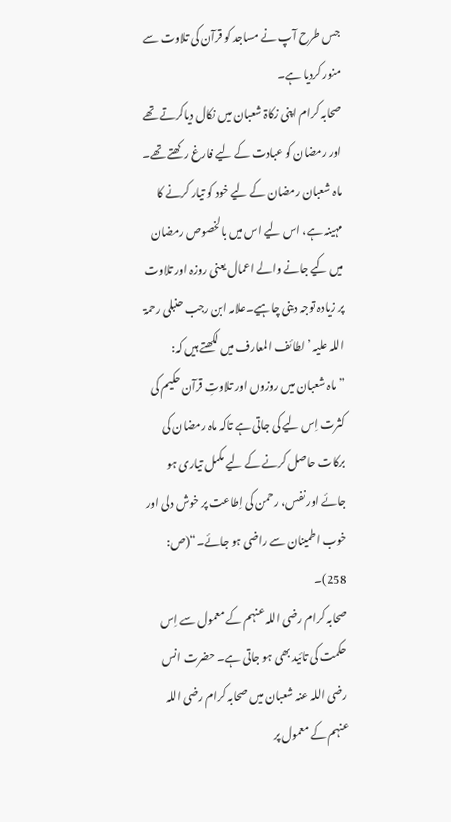جس طرح آپ نے مساجد کو قرآن کی تلاوت سے منور کردیا ہے۔
صحابہ کرام اپنی زکاۃ شعبان میں نکال دیاکرتے تھے اور رمضان کو عبادت کے لیے فارغ رکھتے تھے۔ ماہ شعبان رمضان کے لیے خود کو تیار کرنے کا مہینہ ہے، اس لیے اس میں بالخصوص رمضان میں کیے جانے والے اعمال یعنی روزہ اور تلاوت پر زیادہ توجہ دینی چاہیے۔علامہ ابن رجب حنبلی رحمۃ اللہ علیہ ’لطائف المعارف میں لکھتے ہیں کہ:
”ماہ شعبان میں روزوں اور تلاوتِ قرآن حکیم کی کثرت اِس لیے کی جاتی ہے تاکہ ماہ رمضان کی برکات حاصل کرنے کے لیے مکمل تیاری ہو جائے اور نفس، رحمن کی اِطاعت پر خوش دلی اور خوب اطمینان سے راضی ہو جائے۔“(ص: 258)۔
صحابہ کرام رضی اللہ عنہم کے معمول سے اِس حکمت کی تائید بھی ہو جاتی ہے۔ حضرت انس رضی اللہ عنہ شعبان میں صحابہ کرام رضی اللہ عنہم کے معمول پر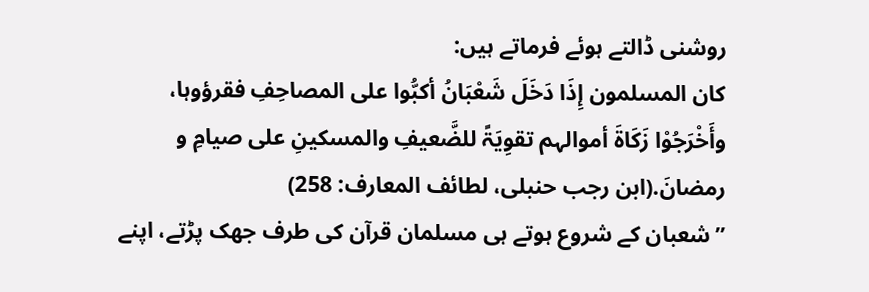روشنی ڈالتے ہوئے فرماتے ہیں:
کان المسلمون إِذَا دَخَلَ شَعْبَانُ أکبُّوا علی المصاحِفِ فقرؤوہا، وأَخْرَجُوْا زَکَاۃَ أموالہم تقوِیَۃً للضَّعیفِ والمسکینِ علی صیامِ و رمضانَ.(ابن رجب حنبلی، لطائف المعارف: 258)
”شعبان کے شروع ہوتے ہی مسلمان قرآن کی طرف جھک پڑتے، اپنے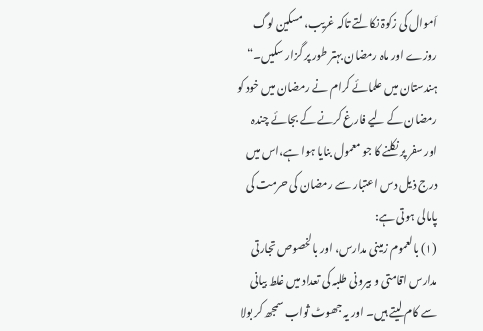اَموال کی زکوۃ نکالتے تاکہ غریب، مسکین لوگ روزے اور ماہ رمضان بہتر طور پر گزار سکیں۔“
ہندستان میں علمائے کرام نے رمضان میں خود کو رمضان کے لیے فارغ کرنے کے بجائے چندہ اور سفر پر نکلنے کا جو معمول بنایا ہوا ہے،اس میں درج ذیل دس اعتبار سے رمضان کی حرمت کی پامالی ہوتی ہے:
(۱) بالعموم زمینی مدارس، اور بالخصوص تجارتی مدارس اقامتی و بیرونی طلبہ کی تعداد میں غلط بیانی سے کام لیتے ہیں۔ اور یہ جھوٹ ثواب سمجھ کر بولا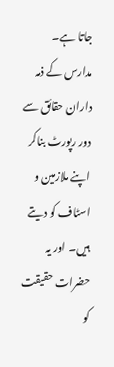جاتا ہے۔ مدارس کے ذمہ داران حقائق سے دور رپورٹ بناکر اپنے ملازمین و اسٹاف کو دیتے ہیں۔ اور یہ حضرات حقیقت کو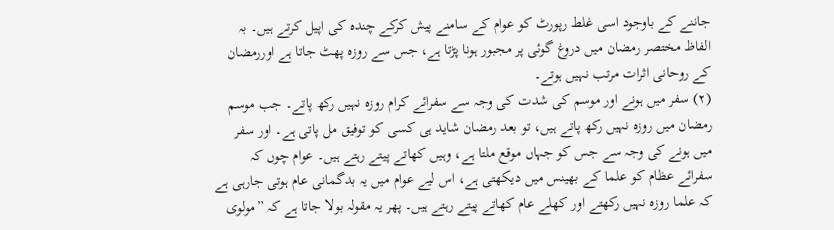جاننے کے باوجود اسی غلط رپورٹ کو عوام کے سامنے پیش کرکے چندہ کی اپیل کرتے ہیں۔ بہ الفاظ مختصر رمضان میں دروغ گوئی پر مجبور ہونا پڑتا ہے، جس سے روزہ پھٹ جاتا ہے اوررمضان کے روحانی اثرات مرتب نہیں ہوتے۔
(۲) سفر میں ہونے اور موسم کی شدت کی وجہ سے سفرائے کرام روزہ نہیں رکھ پاتے۔ جب موسم رمضان میں روزہ نہیں رکھ پاتے ہیں، تو بعد رمضان شاید ہی کسی کو توفیق مل پاتی ہے۔ اور سفر میں ہونے کی وجہ سے جس کو جہاں موقع ملتا ہے، وہیں کھاتے پیتے رہتے ہیں۔ عوام چوں کہ سفرائے عظام کو علما کے بھینس میں دیکھتی ہے، اس لیے عوام میں یہ بدگمانی عام ہوتی جارہی ہے کہ علما روزہ نہیں رکھتے اور کھلے عام کھاتے پیتے رہتے ہیں۔ پھر یہ مقولہ بولا جاتا ہے کہ ”مولوی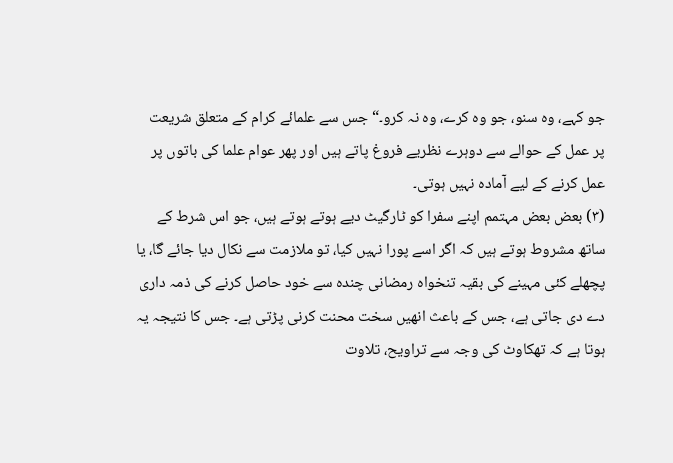جو کہے، وہ سنو، جو وہ کرے، وہ نہ کرو۔“ جس سے علمائے کرام کے متعلق شریعت پر عمل کے حوالے سے دوہرے نظریے فروغ پاتے ہیں اور پھر عوام علما کی باتوں پر عمل کرنے کے لیے آمادہ نہیں ہوتی۔
(۳) بعض بعض مہتمم اپنے سفرا کو ٹارگیٹ دیے ہوتے ہوتے ہیں، جو اس شرط کے ساتھ مشروط ہوتے ہیں کہ اگر اسے پورا نہیں کیا، تو ملازمت سے نکال دیا جائے گا، یا پچھلے کئی مہینے کی بقیہ تنخواہ رمضانی چندہ سے خود حاصل کرنے کی ذمہ داری دے دی جاتی ہے، جس کے باعث انھیں سخت محنت کرنی پڑتی ہے۔ جس کا نتیجہ یہ ہوتا ہے کہ تھکاوٹ کی وجہ سے تراویح، تلاوت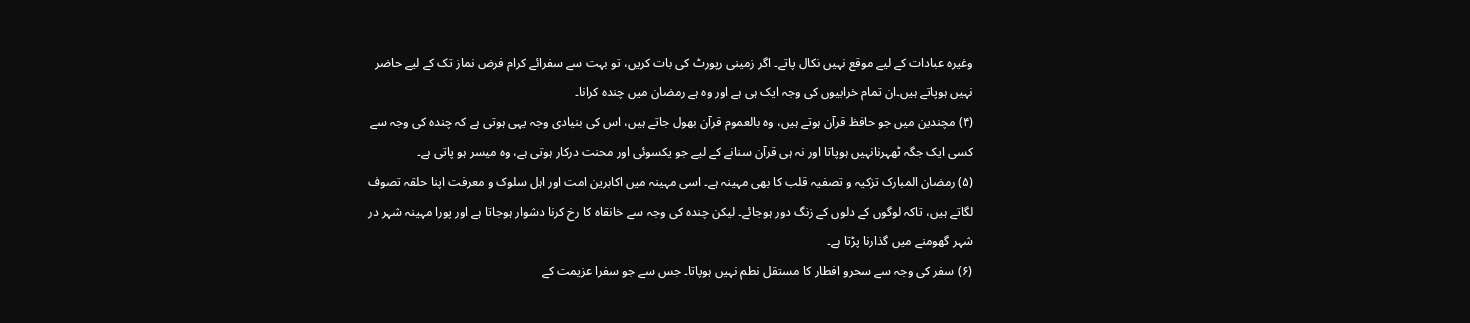وغیرہ عبادات کے لیے موقع نہیں نکال پاتے۔ اگر زمینی رپورٹ کی بات کریں، تو بہت سے سفرائے کرام فرض نماز تک کے لیے حاضر نہیں ہوپاتے ہیں۔ان تمام خرابیوں کی وجہ ایک ہی ہے اور وہ ہے رمضان میں چندہ کرانا۔
(۴) مچندین میں جو حافظ قرآن ہوتے ہیں، وہ بالعموم قرآن بھول جاتے ہیں، اس کی بنیادی وجہ یہی ہوتی ہے کہ چندہ کی وجہ سے کسی ایک جگہ ٹھہرنانہیں ہوپاتا اور نہ ہی قرآن سنانے کے لیے جو یکسوئی اور محنت درکار ہوتی ہے، وہ میسر ہو پاتی ہے۔
(۵) رمضان المبارک تزکیہ و تصفیہ قلب کا بھی مہینہ ہے۔ اسی مہینہ میں اکابرین امت اور اہل سلوک و معرفت اپنا حلقہ تصوف لگاتے ہیں، تاکہ لوگوں کے دلوں کے زنگ دور ہوجائے۔ لیکن چندہ کی وجہ سے خانقاہ کا رخ کرنا دشوار ہوجاتا ہے اور پورا مہینہ شہر در شہر گھومنے میں گذارنا پڑتا ہے۔
(۶) سفر کی وجہ سے سحرو افطار کا مستقل نطم نہیں ہوپاتا۔ جس سے جو سفرا عزیمت کے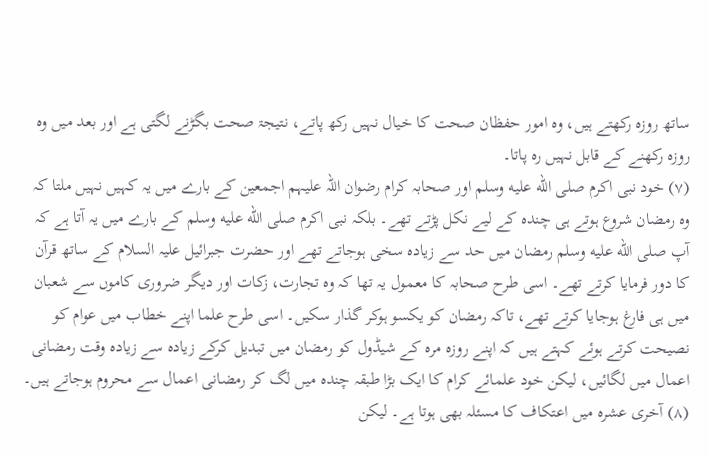ساتھ روزہ رکھتے ہیں، وہ امور حفظان صحت کا خیال نہیں رکھ پاتے، نتیجۃ صحت بگڑنے لگتی ہے اور بعد میں وہ روزہ رکھنے کے قابل نہیں رہ پاتا۔
(۷) خود نبی اکرم صلى الله عليه وسلم اور صحابہ کرام رضوان اللہ علیہم اجمعین کے بارے میں یہ کہیں نہیں ملتا کہ وہ رمضان شروع ہوتے ہی چندہ کے لیے نکل پڑتے تھے۔ بلکہ نبی اکرم صلى الله عليه وسلم کے بارے میں یہ آتا ہے کہ آپ صلى الله عليه وسلم رمضان میں حد سے زیادہ سخی ہوجاتے تھے اور حضرت جبرائیل علیہ السلام کے ساتھ قرآن کا دور فرمایا کرتے تھے۔ اسی طرح صحابہ کا معمول یہ تھا کہ وہ تجارت، زکات اور دیگر ضروری کاموں سے شعبان میں ہی فارغ ہوجایا کرتے تھے، تاکہ رمضان کو یکسو ہوکر گذار سکیں۔ اسی طرح علما اپنے خطاب میں عوام کو نصیحت کرتے ہوئے کہتے ہیں کہ اپنے روزہ مرہ کے شیڈول کو رمضان میں تبدیل کرکے زیادہ سے زیادہ وقت رمضانی اعمال میں لگائیں، لیکن خود علمائے کرام کا ایک بڑا طبقہ چندہ میں لگ کر رمضانی اعمال سے محروم ہوجاتے ہیں۔
(۸) آخری عشرہ میں اعتکاف کا مسئلہ بھی ہوتا ہے۔ لیکن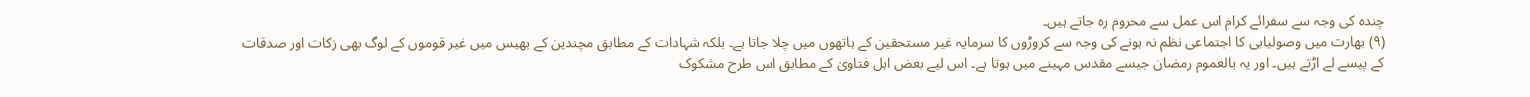چندہ کی وجہ سے سفرائے کرام اس عمل سے محروم رہ جاتے ہیں۔
(۹) بھارت میں وصولیابی کا اجتماعی نظم نہ ہونے کی وجہ سے کروڑوں کا سرمایہ غیر مستحقین کے ہاتھوں میں چلا جاتا ہے۔ بلکہ شہادات کے مطابق مچندین کے بھیس میں غیر قوموں کے لوگ بھی زکات اور صدقات کے پیسے لے اڑتے ہیں۔ اور یہ بالعموم رمضان جیسے مقدس مہینے میں ہوتا ہے۔ اس لیے بعض اہل فتاویٰ کے مطابق اس طرح مشکوک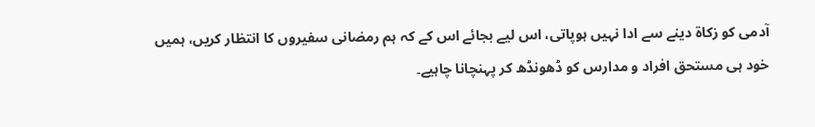آدمی کو زکاۃ دینے سے ادا نہیں ہوپاتی، اس لیے بجائے اس کے کہ ہم رمضانی سفیروں کا انتظار کریں، ہمیں خود ہی مستحق افراد و مدارس کو ڈھونڈھ کر پہنچانا چاہیے۔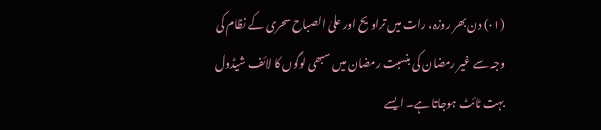(۰۱) دن بھر روزہ، رات میں تراویح اور علیٰ الصباح سحری کے نظام کی وجہ سے غیر رمضان کی بنسبت رمضان میں سبھی لوگوں کا لائف شیڈول بہت ٹائٹ ہوجاتا ہے۔ ایسے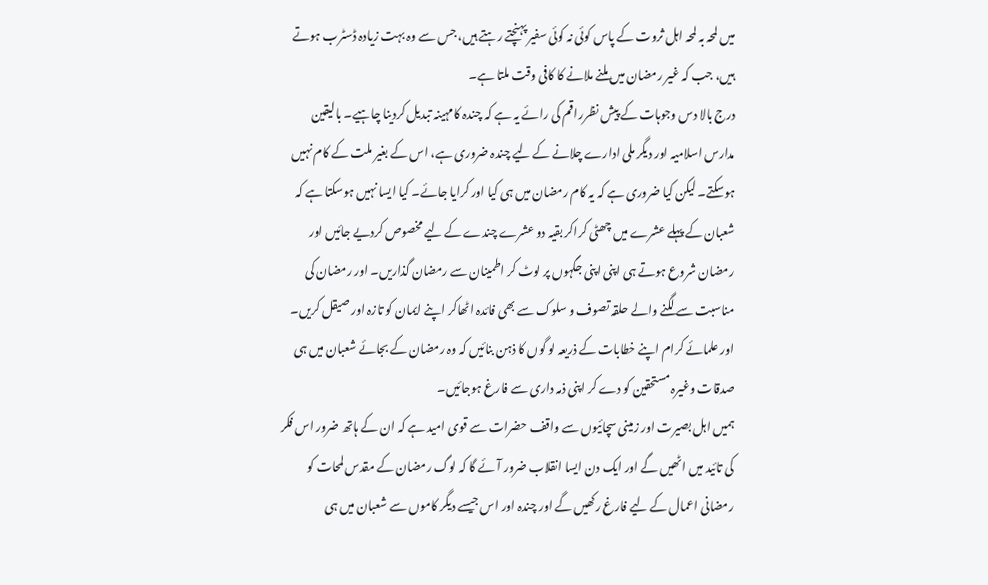میں لمحہ بہ لمحہ اہل ثروت کے پاس کوئی نہ کوئی سفیر پہنچتے رہتے ہیں، جس سے وہ بہت زیادہ ڈسٹرب ہوتے ہیں، جب کہ غیر رمضان میں ملنے ملانے کا کافی وقت ملتا ہے۔
درج بالا دس وجوہات کے پیش نظرراقم کی رائے یہ ہے کہ چندہ کامہینہ تبدیل کردینا چاہیے۔ بالیقین مدارس اسلامیہ اور دیگر ملی ادارے چلانے کے لیے چندہ ضروری ہے، اس کے بغیر ملت کے کام نہیں ہوسکتے۔ لیکن کیا ضروری ہے کہ یہ کام رمضان میں ہی کیا اور کرایا جائے۔ کیا ایسا نہیں ہوسکتا ہے کہ شعبان کے پہلے عشرے میں چھٹی کراکر بقیہ دو عشرے چندے کے لیے مخصوص کردیے جائیں اور رمضان شروع ہوتے ہی اپنی اپنی جگہوں پر لوٹ کر اطمینان سے رمضان گذاریں۔ اور رمضان کی مناسبت سے لگنے والے حلقہ تصوف و سلوک سے بھی فائدہ اٹھاکر اپنے ایمان کو تازہ اور صیقل کریں۔ اور علمائے کرام اپنے خطابات کے ذریعہ لو گوں کا ذہن بنائیں کہ وہ رمضان کے بجائے شعبان میں ہی صدقات وغیرہ مستحقین کو دے کر اپنی ذمہ داری سے فارغ ہوجائیں۔
ہمیں اہل بصیرت اور زمینی سچائیوں سے واقف حضرات سے قوی امید ہے کہ ان کے ہاتھ ضرور اس فکر کی تائید میں اٹھیں گے اور ایک دن ایسا انقلاب ضرور آئے گا کہ لوگ رمضان کے مقدس لمحات کو رمضانی اعمال کے لیے فارغ رکھیں گے اور چندہ اور اس جیسے دیگر کاموں سے شعبان میں ہی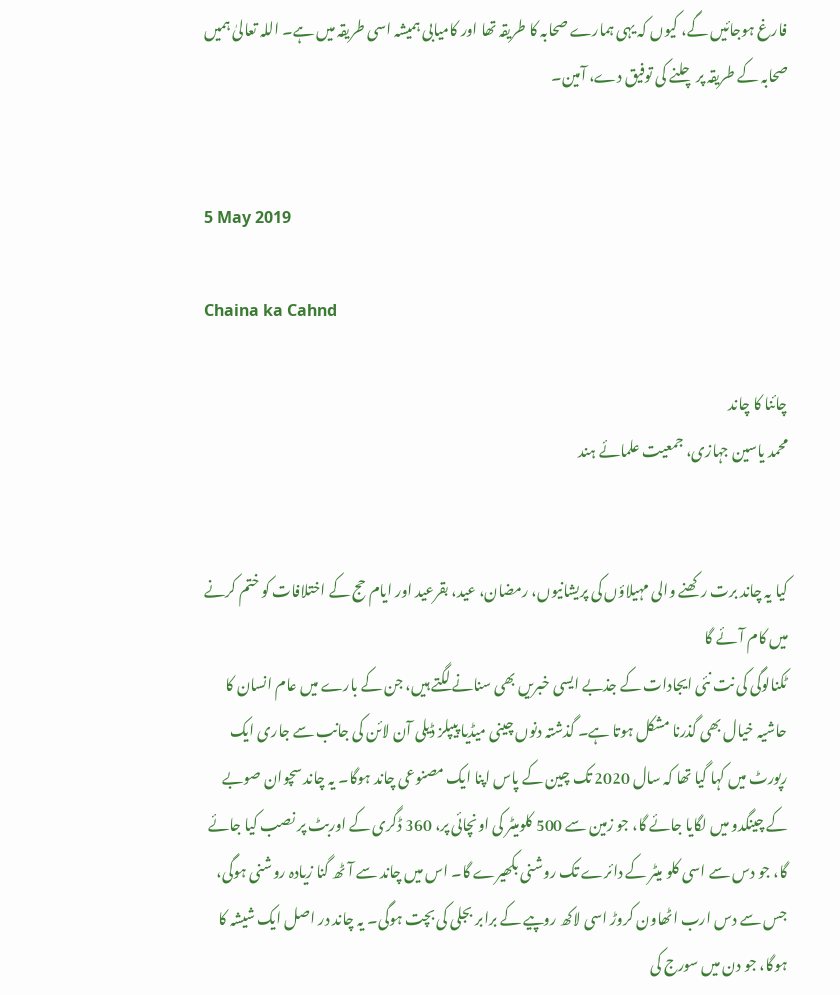فارغ ہوجائیں گے، کیوں کہ یہی ہمارے صحابہ کا طریقہ تھا اور کامیابی ہمیشہ اسی طریقہ میں ہے۔ اللہ تعالیٰ ہمیں صحابہ کے طریقہ پر چلنے کی توفیق دے، آمین۔


5 May 2019

Chaina ka Cahnd

چائنا کا چاند
محمد یاسین جہازی، جمعیت علمائے ہند


کیا یہ چاند برت رکھنے والی مہیلاؤں کی پریشانیوں، رمضان، عید، بقرعید اور ایام حج کے اختلافات کو ختم کرنے میں کام آئے گا
ٹکنالوگی کی نت نئی ایجادات کے جذبے ایسی خبریں بھی سنانے لگتے ہیں، جن کے بارے میں عام انسان کا حاشیہ خیال بھی گذرنا مشکل ہوتا ہے۔ گذشتہ دنوں چینی میڈیا پیپلز ڈیلی آن لائن کی جانب سے جاری ایک رپورٹ میں کہا گیا تھا کہ سال 2020 تک چین کے پاس اپنا ایک مصنوعی چاند ہوگا۔ یہ چاند سچوان صوبے کے چینگدو میں لگایا جائے گا، جو زمین سے 500 کلومیٹر کی اونچائی پر، 360 ڈگری کے اوربٹ پر نصب کیا جائے گا، جو دس سے اسی کلو میٹر کے دائرے تک روشنی بکھیرے گا۔ اس میں چاند سے آٹھ گنا زیادہ روشنی ہوگی، جس سے دس ارب اٹھاون کروڑ اسی لاکھ روپیے کے برابر بجلی کی بچت ہوگی۔ یہ چاند در اصل ایک شیشہ کا ہوگا، جو دن میں سورج کی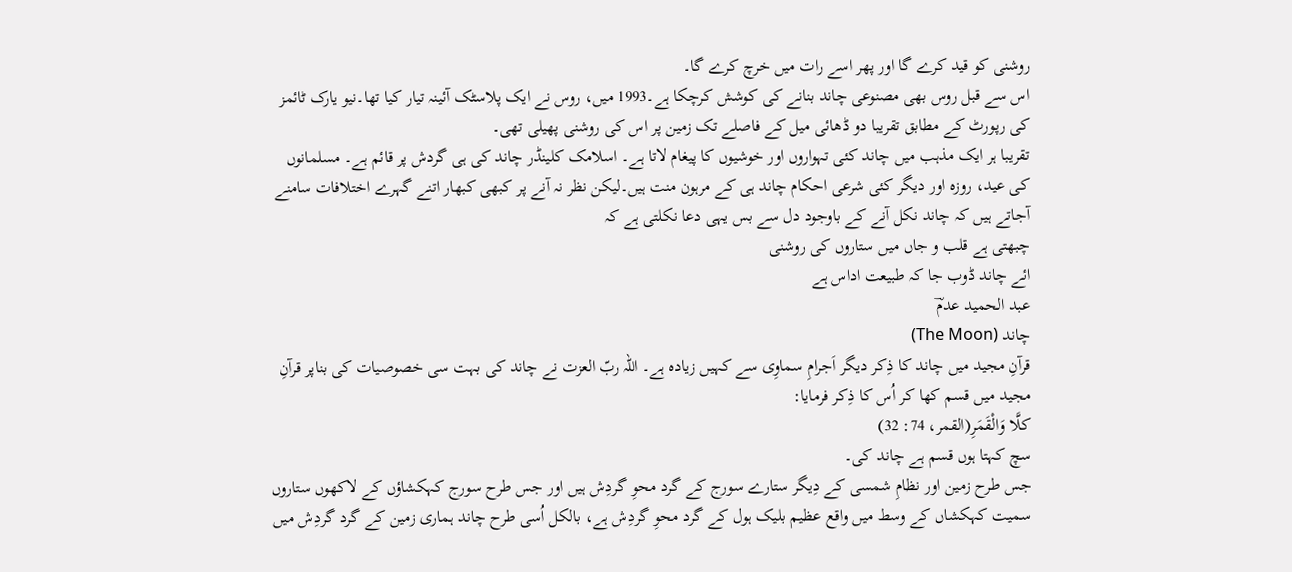روشنی کو قید کرے گا اور پھر اسے رات میں خرچ کرے گا۔
اس سے قبل روس بھی مصنوعی چاند بنانے کی کوشش کرچکا ہے۔1993 میں، روس نے ایک پلاسٹک آئینہ تیار کیا تھا۔نیو یارک ٹائمز کی رپورٹ کے مطابق تقریبا دو ڈھائی میل کے فاصلے تک زمین پر اس کی روشنی پھیلی تھی۔
تقریبا ہر ایک مذہب میں چاند کئی تہواروں اور خوشیوں کا پیغام لاتا ہے۔ اسلامک کلینڈر چاند کی ہی گردش پر قائم ہے۔ مسلمانوں کی عید، روزہ اور دیگر کئی شرعی احکام چاند ہی کے مرہون منت ہیں۔لیکن نظر نہ آنے پر کبھی کبھار اتنے گہرے اختلافات سامنے آجاتے ہیں کہ چاند نکل آنے کے باوجود دل سے بس یہی دعا نکلتی ہے کہ
چبھتی ہے قلب و جاں میں ستاروں کی روشنی
ائے چاند ڈوب جا کہ طبیعت اداس ہے
عبد الحمید عدمؔ
چاند (The Moon)
قرآنِ مجید میں چاند کا ذِکر دیگر اَجرامِ سماوِی سے کہیں زیادہ ہے۔ اللہ ربّ العزت نے چاند کی بہت سی خصوصیات کی بناپر قرآنِ مجید میں قسم کھا کر اُس کا ذِکر فرمایا:
کلَّا وَالْقَمَرِ(القمر، 74: 32)
سچ کہتا ہوں قسم ہے چاند کی۔
جس طرح زمین اور نظامِ شمسی کے دِیگر ستارے سورج کے گرد محوِ گردِش ہیں اور جس طرح سورج کہکشاؤں کے لاکھوں ستاروں سمیت کہکشاں کے وسط میں واقع عظیم بلیک ہول کے گرد محوِ گردِش ہے، بالکل اُسی طرح چاند ہماری زمین کے گرد گردِش میں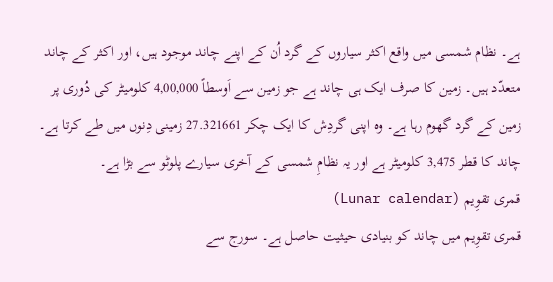ہے۔ نظام شمسی میں واقع اکثر سیاروں کے گرد اُن کے اپنے چاند موجود ہیں، اور اکثر کے چاند متعدّد ہیں۔ زمین کا صرف ایک ہی چاند ہے جو زمین سے اَوسطاً 4,00,000 کلومیٹر کی دُوری پر زمین کے گرد گھوم رہا ہے۔ وہ اپنی گردِش کا ایک چکر 27.321661 زمینی دِنوں میں طے کرتا ہے۔ چاند کا قطر 3,475 کلومیٹر ہے اور یہ نظامِ شمسی کے آخری سیارے پلوٹو سے بڑا ہے۔
قمری تقوِیم (Lunar calendar)
قمری تقوِیم میں چاند کو بنیادی حیثیت حاصل ہے۔ سورج سے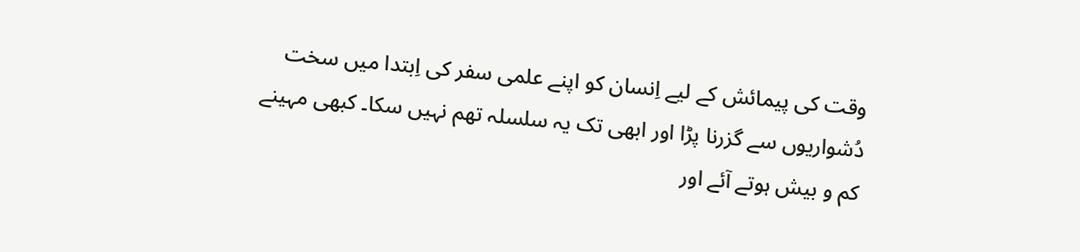وقت کی پیمائش کے لیے اِنسان کو اپنے علمی سفر کی اِبتدا میں سخت دُشواریوں سے گزرنا پڑا اور ابھی تک یہ سلسلہ تھم نہیں سکا۔ کبھی مہینے کم و بیش ہوتے آئے اور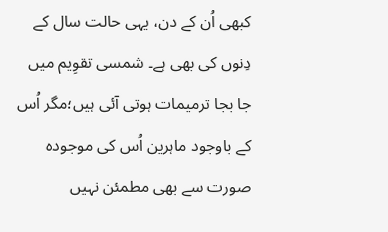کبھی اُن کے دن، یہی حالت سال کے دِنوں کی بھی ہے۔ شمسی تقوِیم میں جا بجا ترمیمات ہوتی آئی ہیں؛مگر اُس کے باوجود ماہرین اُس کی موجودہ صورت سے بھی مطمئن نہیں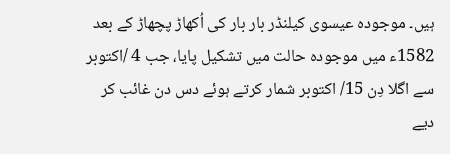ہیں۔ موجودہ عیسوی کیلنڈر بار بار کی اُکھاڑ پچھاڑ کے بعد 1582ء میں موجودہ حالت میں تشکیل پایا، جب 4 /اکتوبر سے اگلا دِن 15/ اکتوبر شمار کرتے ہوئے دس دن غائب کر دیے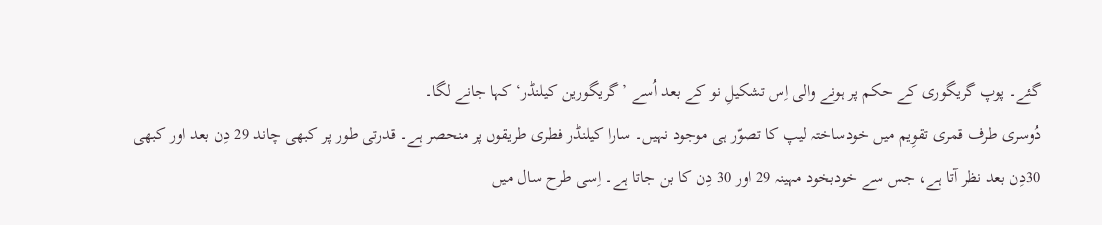گئے۔ پوپ گریگوری کے حکم پر ہونے والی اِس تشکیلِ نو کے بعد اُسے ’گریگورین کیلنڈر‘ کہا جانے لگا۔
دُوسری طرف قمری تقوِیم میں خودساختہ لیپ کا تصوّر ہی موجود نہیں۔ سارا کیلنڈر فطری طریقوں پر منحصر ہے۔ قدرتی طور پر کبھی چاند 29 دِن بعد اور کبھی 30دِن بعد نظر آتا ہے، جس سے خودبخود مہینہ 29 اور 30 دِن کا بن جاتا ہے۔ اِسی طرح سال میں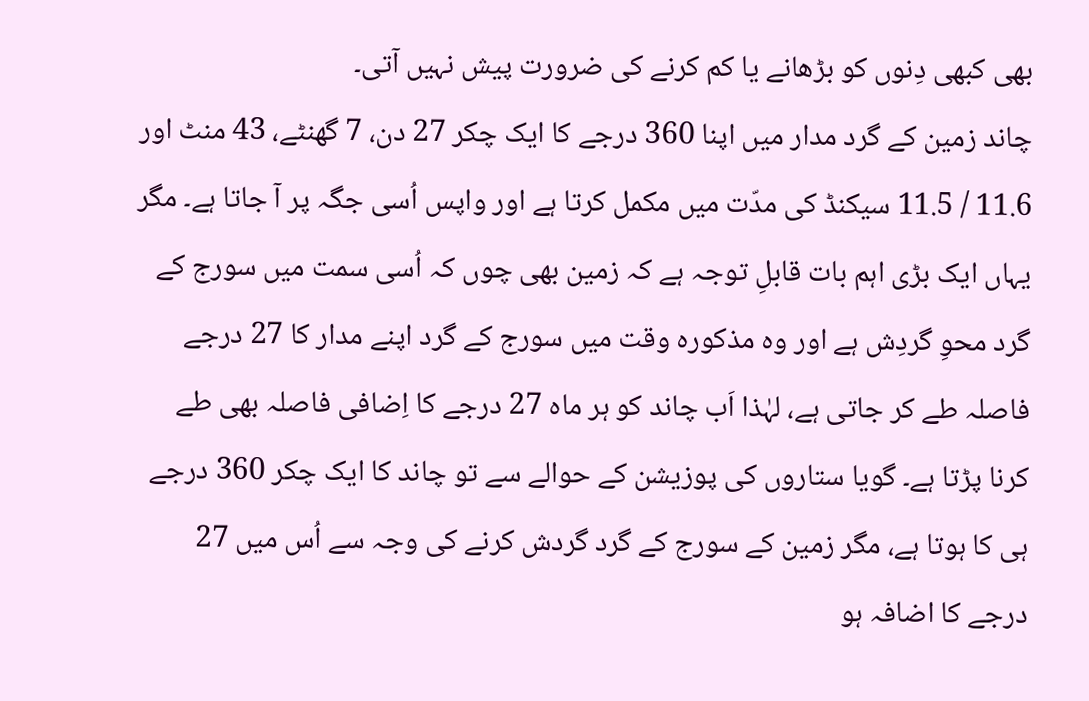بھی کبھی دِنوں کو بڑھانے یا کم کرنے کی ضرورت پیش نہیں آتی۔
چاند زمین کے گرد مدار میں اپنا 360 درجے کا ایک چکر 27 دن، 7 گھنٹے، 43 منٹ اور 11.6 / 11.5 سیکنڈ کی مدّت میں مکمل کرتا ہے اور واپس اُسی جگہ پر آ جاتا ہے۔ مگر یہاں ایک بڑی اہم بات قابلِ توجہ ہے کہ زمین بھی چوں کہ اُسی سمت میں سورج کے گرد محوِ گردِش ہے اور وہ مذکورہ وقت میں سورج کے گرد اپنے مدار کا 27 درجے فاصلہ طے کر جاتی ہے، لہٰذا اَب چاند کو ہر ماہ 27 درجے کا اِضافی فاصلہ بھی طے کرنا پڑتا ہے۔ گویا ستاروں کی پوزیشن کے حوالے سے تو چاند کا ایک چکر 360 درجے ہی کا ہوتا ہے، مگر زمین کے سورج کے گرد گردش کرنے کی وجہ سے اُس میں 27 درجے کا اضافہ ہو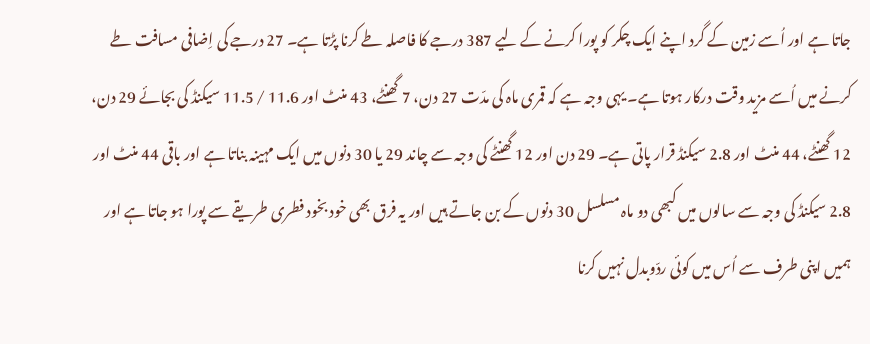جاتا ہے اور اُسے زمین کے گرد اپنے ایک چکر کو پورا کرنے کے لیے 387 درجے کا فاصلہ طے کرنا پڑتا ہے۔ 27 درجے کی اِضافی مسافت طے کرنے میں اُسے مزید وقت درکار ہوتا ہے۔ یہی وجہ ہے کہ قمری ماہ کی مدّت 27 دن، 7 گھنٹے، 43 منٹ اور 11.6 / 11.5 سیکنڈ کی بجائے 29 دن، 12 گھنٹے، 44 منٹ اور 2.8 سیکنڈ قرار پاتی ہے۔ 29 دن اور 12 گھنٹے کی وجہ سے چاند 29 یا 30 دنوں میں ایک مہینہ بناتا ہے اور باقی 44 منٹ اور 2.8 سیکنڈ کی وجہ سے سالوں میں کبھی دو ماہ مسلسل 30 دنوں کے بن جاتے ہیں اور یہ فرق بھی خود بخود فطری طریقے سے پورا ہو جاتا ہے اور ہمیں اپنی طرف سے اُس میں کوئی ردّوبدل نہیں کرنا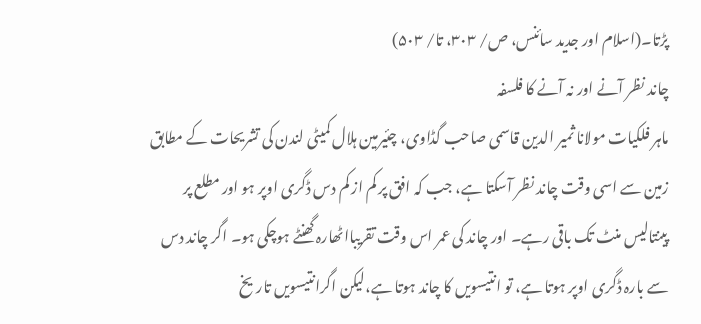پڑتا۔(اسلام اور جدید سائنس، ص/ ۳۰۳، تا/ ۵۰۳)
چاند نظر آنے اور نہ آنے کا فلسفہ
ماہر فلکیات مولانا ثمیر الدین قاسمی صاحب گڈاوی، چئیرمین ہلال کمیٹی لندن کی تشریحات کے مطابق زمین سے اسی وقت چاند نظر آسکتا ہے، جب کہ افق پر کم از کم دس ڈگری اوپر ہو اور مطلع پر پینتالیس منٹ تک باقی رہے۔ اور چاند کی عمر اس وقت تقریبااٹھارہ گھنٹے ہوچکی ہو۔ اگر چاند دس سے بارہ ڈگری اوپر ہوتا ہے، تو انتیسویں کا چاند ہوتا ہے،لیکن اگرانتیسویں تاریخ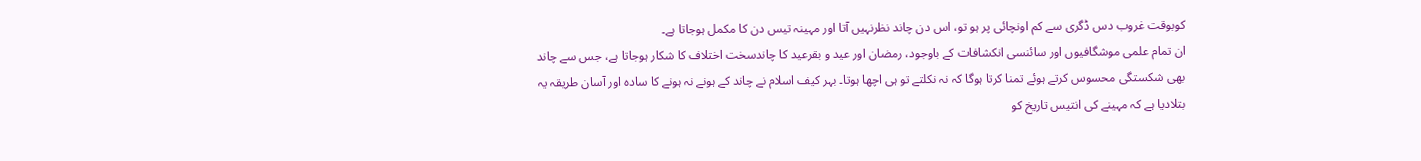کوبوقت غروب دس ڈگری سے کم اونچائی پر ہو تو، اس دن چاند نظرنہیں آتا اور مہینہ تیس دن کا مکمل ہوجاتا ہے۔
ان تمام علمی موشگافیوں اور سائنسی انکشافات کے باوجود، رمضان اور عید و بقرعید کا چاندسخت اختلاف کا شکار ہوجاتا ہے، جس سے چاند بھی شکستگی محسوس کرتے ہوئے تمنا کرتا ہوگا کہ نہ نکلتے تو ہی اچھا ہوتا۔ بہر کیف اسلام نے چاند کے ہونے نہ ہونے کا سادہ اور آسان طریقہ یہ بتلادیا ہے کہ مہینے کی انتیس تاریخ کو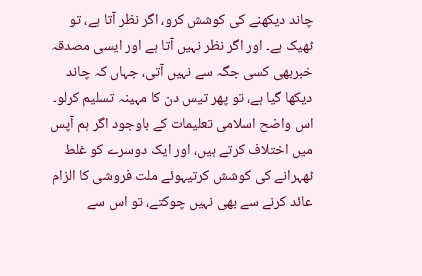چاند دیکھنے کی کوشش کرو، اگر نظر آتا ہے، تو ٹھیک ہے۔ اور اگر نظر نہیں آتا ہے اور ایسی مصدقہ خبربھی کسی جگہ سے نہیں آتی، جہاں کہ چاند دیکھا گیا ہے، تو پھر تیس دن کا مہینہ تسلیم کرلو۔
اس واضح اسلامی تعلیمات کے باوجود اگر ہم آپس میں اختلاف کرتے ہیں، اور ایک دوسرے کو غلط ٹھہرانے کی کوشش کرتیہوئے ملت فروشی کا الزام عائد کرنے سے بھی نہیں چوکتے، تو اس سے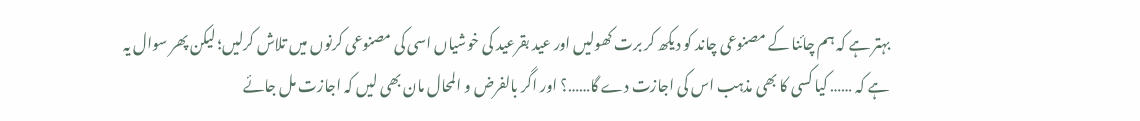بہتر ہے کہ ہم چائنا کے مصنوعی چاند کو دیکھ کر برت کھولیں اور عید بقرعید کی خوشیاں اسی کی مصنوعی کرنوں میں تلاش کرلیں؛ لیکن پھر سوال یہ ہے کہ …… کیا کسی کا بھی مذہب اس کی اجازت دے گا……؟ اور اگر بالفرض و المحال مان بھی لیں کہ اجازت مل جائے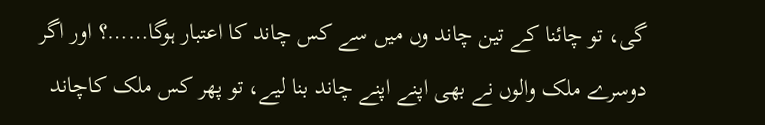گی، تو چائنا کے تین چاند وں میں سے کس چاند کا اعتبار ہوگا……؟ اور اگر دوسرے ملک والوں نے بھی اپنے اپنے چاند بنا لیے، تو پھر کس ملک کاچاند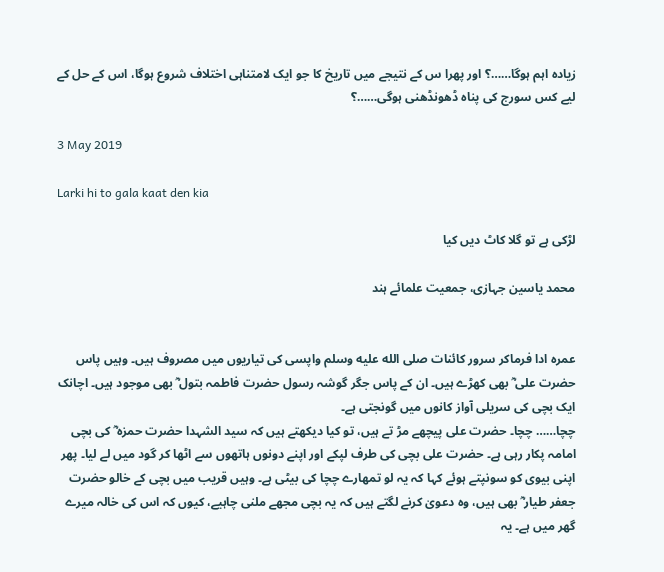زیادہ اہم ہوگا……؟ اور پھرا س کے نتیجے میں تاریخ کا جو ایک لامتناہی اختلاف شروع ہوگا، اس کے حل کے لیے کس سورج کی پناہ ڈھونڈھنی ہوگی……؟

3 May 2019

Larki hi to gala kaat den kia

لڑکی ہے تو گلا کاٹ دیں کیا

محمد یاسین جہازی، جمعیت علمائے ہند


عمرہ ادا فرماکر سرور کائنات صلى الله عليه وسلم واپسی کی تیاریوں میں مصروف ہیں۔ وہیں پاس حضرت علی ؓ بھی کھڑے ہیں۔ ان کے پاس جگر گوشہ رسول حضرت فاطمہ بتول ؓ بھی موجود ہیں۔ اچانک ایک بچی کی سریلی آواز کانوں میں گونجتی ہے۔
چچا…… چچا۔ حضرت علی پیچھے مڑ تے ہیں، تو کیا دیکھتے ہیں کہ سید الشہدا حضرت حمزہ ؓ کی بچی امامہ پکار رہی ہے۔ حضرت علی بچی کی طرف لپکے اور اپنے دونوں ہاتھوں سے اٹھا کر گود میں لے لیا۔ پھر اپنی بیوی کو سونپتے ہوئے کہا کہ یہ لو تمھارے چچا کی بیٹی ہے۔ وہیں قریب میں بچی کے خالو حضرت جعفر طیار ؓ بھی ہیں، وہ دعویٰ کرنے لگتے ہیں کہ یہ بچی مجھے ملنی چاہیے، کیوں کہ اس کی خالہ میرے گھر میں ہے۔ یہ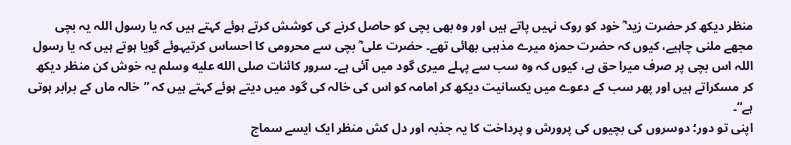منظر دیکھ کر حضرت زید ؓ خود کو روک نہیں پاتے ہیں اور وہ بھی بچی کو حاصل کرنے کی کوشش کرتے ہوئے کہتے ہیں کہ یا رسول اللہ یہ بچی مجھے ملنی چاہیے، کیوں کہ حضرت حمزہ میرے مذہبی بھائی تھے۔ حضرت علی ؓ بچی سے محرومی کا احساس کرتیہوئے گویا ہوتے ہیں کہ یا رسول اللہ اس بچی پر صرف میرا حق ہے، کیوں کہ وہ سب سے پہلے میری گود میں آئی ہے۔ سرور کائنات صلى الله عليه وسلم یہ خوش کن منظر دیکھ کر مسکراتے ہیں اور پھر سب کے دعوے میں یکسانیت دیکھ کر امامہ کو اس کی خالہ کی گود میں دیتے ہوئے کہتے ہیں کہ ”خالہ ماں کے برابر ہوتی ہے“۔
اپنی تو دور؛ دوسروں کی بچیوں کی پرورش و پرداخت کا یہ جذبہ اور دل کش منظر ایک ایسے سماج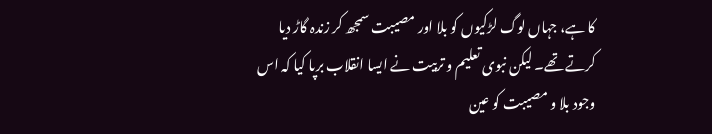کا ہے، جہاں لوگ لڑکیوں کو بلا اور مصیبت سمجھ کر زندہ گاڑ دیا کرتے تھے۔ لیکن نبوی تعلیم و تربیت نے ایسا انقلاب برپا کیا کہ اس وجود بلا و مصیبت کو عین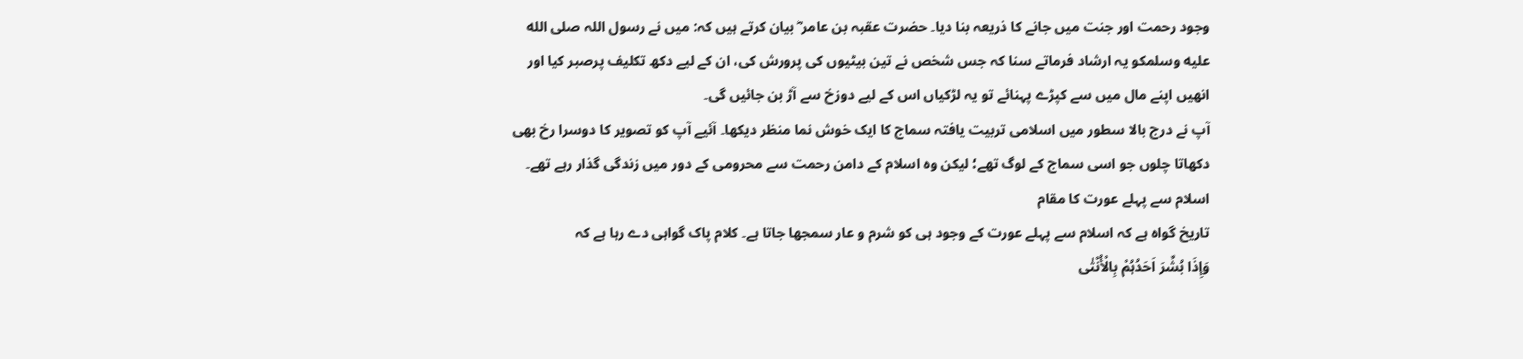وجود رحمت اور جنت میں جانے کا ذریعہ بنا دیا۔ حضرت عقبہ بن عامر ؓ بیان کرتے ہیں کہ: میں نے رسول اللہ صلى الله عليه وسلمکو یہ ارشاد فرماتے سنا کہ جس شخص نے تین بیٹیوں کی پرورش کی، ان کے لیے دکھ تکلیف پرصبر کیا اور انھیں اپنے مال میں سے کپڑے پہنائے تو یہ لڑکیاں اس کے لیے دوزخ سے آڑ بن جائیں گی۔
آپ نے درج بالا سطور میں اسلامی تربیت یافتہ سماج کا ایک خوش نما منظر دیکھا۔ آئیے آپ کو تصویر کا دوسرا رخ بھی دکھاتا چلوں جو اسی سماج کے لوگ تھے؛ لیکن وہ اسلام کے دامن رحمت سے محرومی کے دور میں زندگی گذار رہے تھے۔
اسلام سے پہلے عورت کا مقام
تاریخ گواہ ہے کہ اسلام سے پہلے عورت کے وجود ہی کو شرم و عار سمجھا جاتا ہے۔ کلام پاک گواہی دے رہا ہے کہ
وَإِذَا بُشِّرَ اَحَدُہُمْ بِالْأُنْثٰی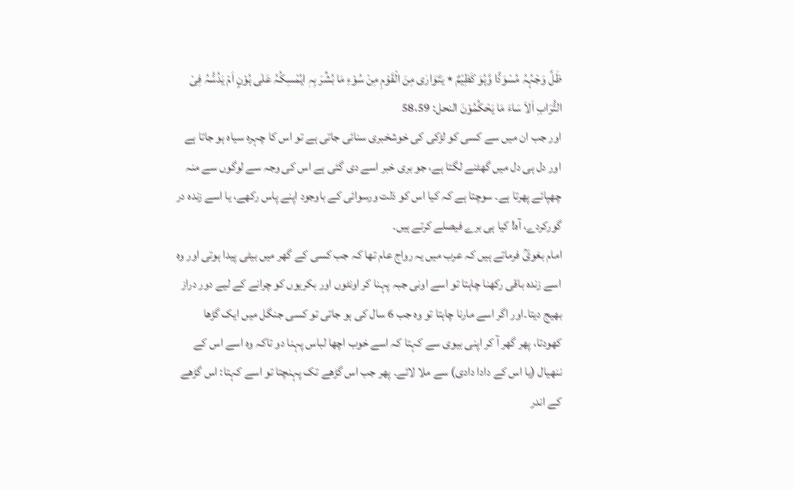ظَلَّ وَجْہُہُ مُسْوَدًّا وَّہُوَ کَظِیْمٌ ٭ یَتَوَارٰی مِنَ الْقَوْمِ مِنْ سُوْءِ مَا بُشِّرَ بِہٖ ایُمْسِکُہُ عَلٰی ہُوْنٍ اَمْ یَدُسُّہُ فِیْ التُّرَابِ اَلاَ سَاءَ مَا یَحْکُمُوْنَ النحل: 58،59
اور جب ان میں سے کسی کو لڑکی کی خوشخبری سنائی جاتی ہے تو اس کا چہرہ سیاہ ہو جاتا ہے اور دل ہی دل میں گھٹنے لگتا ہے، جو بری خبر اسے دی گئی ہے اس کی وجہ سے لوگوں سے منہ چھپائے پھرتا ہے۔ سوچتا ہے کہ کیا اس کو ذلت ورسوائی کے باوجود اپنے پاس رکھے، یا اسے زندہ در گورکردے، آہ! کیا ہی برے فیصلے کرتے ہیں۔
امام بغویؒ فرماتے ہیں کہ عرب میں یہ رواج عام تھا کہ جب کسی کے گھر میں بیٹی پیدا ہوتی اور وہ اسے زندہ باقی رکھنا چاہتا تو اسے اونی جبہ پہنا کر اونٹوں اور بکریوں کو چرانے کے لیے دور دراز بھیج دیتا۔اور اگر اسے مارنا چاہتا تو وہ جب 6 سال کی ہو جاتی تو کسی جنگل میں ایک گڑھا کھودتا، پھر گھر آ کر اپنی بیوی سے کہتا کہ اسے خوب اچھا لباس پہنا دو تاکہ وہ اسے اس کے ننھیال (یا اس کے دادا دادی) سے ملا لائے۔ پھر جب اس گڑھے تک پہنچتا تو اسے کہتا: اس گڑھے کے اندر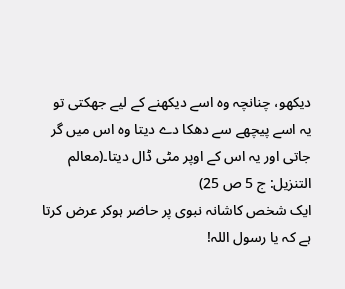دیکھو، چنانچہ وہ اسے دیکھنے کے لیے جھکتی تو یہ اسے پیچھے سے دھکا دے دیتا وہ اس میں گر جاتی اور یہ اس کے اوپر مٹی ڈال دیتا۔(معالم التنزیل: ج 5 ص 25)
ایک شخص کاشانہ نبوی پر حاضر ہوکر عرض کرتا ہے کہ یا رسول اللہ!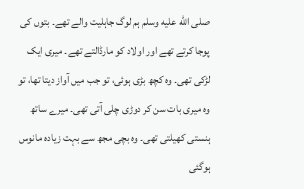صلى الله عليه وسلم ہم لوگ جاہلیت والے تھے۔ بتوں کی پوجا کرتے تھے اور اولاد کو مارڈالتے تھے۔ میری ایک لڑکی تھی۔ وہ کچھ بڑی ہوئی، تو جب میں آواز دیتا تھا، تو وہ میری بات سن کر دوڑی چلی آتی تھی۔ میرے ساتھ ہنستی کھیلتی تھی۔ وہ بچی مجھ سے بہت زیادہ مانوس ہوگئی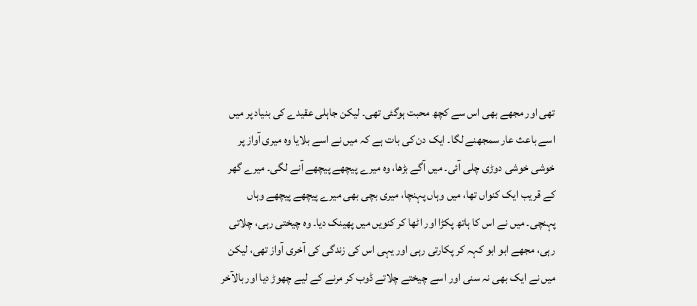تھی اور مجھے بھی اس سے کچھ محبت ہوگئی تھی۔ لیکن جاہلی عقیدے کی بنیاد پر میں اسے باعث عار سمجھنے لگا۔ ایک دن کی بات ہے کہ میں نے اسے بلایا وہ میری آواز پر خوشی خوشی دوڑی چلی آئی۔ میں آگے بڑھا، وہ میرے پیچھے پیچھے آنے لگی۔ میرے گھر کے قریب ایک کنواں تھا، میں وہاں پہنچا، میری بچی بھی میرے پیچھے پیچھے وہاں پہنچی۔ میں نے اس کا ہاتھ پکڑا اور اٹھا کر کنویں میں پھینک دیا۔ وہ چیختی رہی، چلاتی رہی، مجھے ابو ابو کہہ کر پکارتی رہی اور یہی اس کی زندگی کی آخری آواز تھی، لیکن میں نے ایک بھی نہ سنی اور اسے چیختے چلاتے ڈوب کر مرنے کے لیے چھوڑ دیا اور بالآخر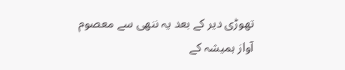تھوڑی دیر کے بعد یہ ننھی سے معصوم آواز ہمیشہ کے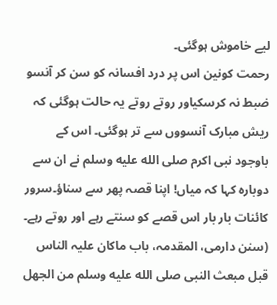لیے خاموش ہوگئی۔
رحمت کونین اس پر درد افسانہ کو سن کر آنسو ضبط نہ کرسکیاور روتے روتے یہ حالت ہوگئی کہ ریش مبارک آنسووں سے تر ہوگئی۔ اس کے باوجود نبی اکرم صلى الله عليه وسلم نے ان سے دوبارہ کہا کہ میاں! اپنا قصہ پھر سے سناؤ۔سرور کائنات بار بار اس قصے کو سنتے رہے اور روتے رہے۔ (سنن دارمی، المقدمہ، باب ماکان علیہ الناس قبل مبعث النبی صلى الله عليه وسلم من الجھل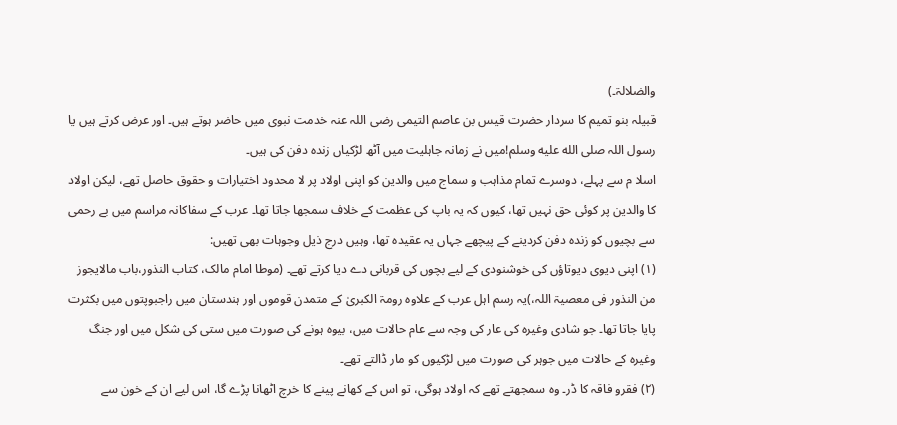والضلالۃ۔)
قبیلہ بنو تمیم کا سردار حضرت قیس بن عاصم التیمی رضی اللہ عنہ خدمت نبوی میں حاضر ہوتے ہیں۔ اور عرض کرتے ہیں یا رسول اللہ صلى الله عليه وسلم!میں نے زمانہ جاہلیت میں آٹھ لڑکیاں زندہ دفن کی ہیں۔
اسلا م سے پہلے، دوسرے تمام مذاہب و سماج میں والدین کو اپنی اولاد پر لا محدود اختیارات و حقوق حاصل تھے، لیکن اولاد کا والدین پر کوئی حق نہیں تھا، کیوں کہ یہ باپ کی عظمت کے خلاف سمجھا جاتا تھا۔ عرب کے سفاکانہ مراسم میں بے رحمی سے بچیوں کو زندہ دفن کردینے کے پیچھے جہاں یہ عقیدہ تھا، وہیں درج ذیل وجوہات بھی تھیں:
(۱) اپنی دیوی دیوتاؤں کی خوشنودی کے لیے بچوں کی قربانی دے دیا کرتے تھے۔ (موطا امام مالک، کتاب النذور،باب مالایجوز من النذور فی معصیۃ اللہ،)یہ رسم اہل عرب کے علاوہ رومۃ الکبریٰ کے متمدن قوموں اور ہندستان میں راجبوپتوں میں بکثرت پایا جاتا تھا۔ جو شادی وغیرہ کی عار کی وجہ سے عام حالات میں، بیوہ ہونے کی صورت میں ستی کی شکل میں اور جنگ وغیرہ کے حالات میں جوہر کی صورت میں لڑکیوں کو مار ڈالتے تھے۔
(۲) فقرو فاقہ کا ڈر۔ وہ سمجھتے تھے کہ اولاد ہوگی، تو اس کے کھانے پینے کا خرچ اٹھانا پڑے گا، اس لیے ان کے خون سے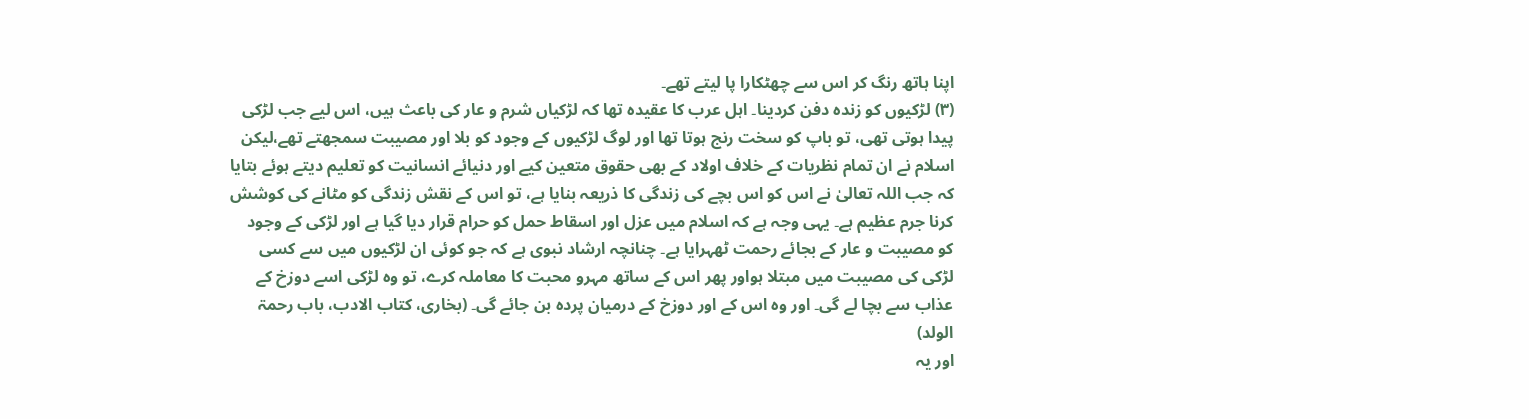اپنا ہاتھ رنگ کر اس سے چھٹکارا پا لیتے تھے۔
(۳) لڑکیوں کو زندہ دفن کردینا۔ اہل عرب کا عقیدہ تھا کہ لڑکیاں شرم و عار کی باعث ہیں، اس لیے جب لڑکی پیدا ہوتی تھی، تو باپ کو سخت رنج ہوتا تھا اور لوگ لڑکیوں کے وجود کو بلا اور مصیبت سمجھتے تھے،لیکن اسلام نے ان تمام نظریات کے خلاف اولاد کے بھی حقوق متعین کیے اور دنیائے انسانیت کو تعلیم دیتے ہوئے بتایا کہ جب اللہ تعالیٰ نے اس کو اس بچے کی زندگی کا ذریعہ بنایا ہے، تو اس کے نقش زندگی کو مٹانے کی کوشش کرنا جرم عظیم ہے۔ یہی وجہ ہے کہ اسلام میں عزل اور اسقاط حمل کو حرام قرار دیا گیا ہے اور لڑکی کے وجود کو مصیبت و عار کے بجائے رحمت ٹھہرایا ہے۔ چنانچہ ارشاد نبوی ہے کہ جو کوئی ان لڑکیوں میں سے کسی لڑکی کی مصیبت میں مبتلا ہواور پھر اس کے ساتھ مہرو محبت کا معاملہ کرے، تو وہ لڑکی اسے دوزخ کے عذاب سے بچا لے گی۔ اور وہ اس کے اور دوزخ کے درمیان پردہ بن جائے گی۔ (بخاری، کتاب الادب، باب رحمۃ الولد)
اور یہ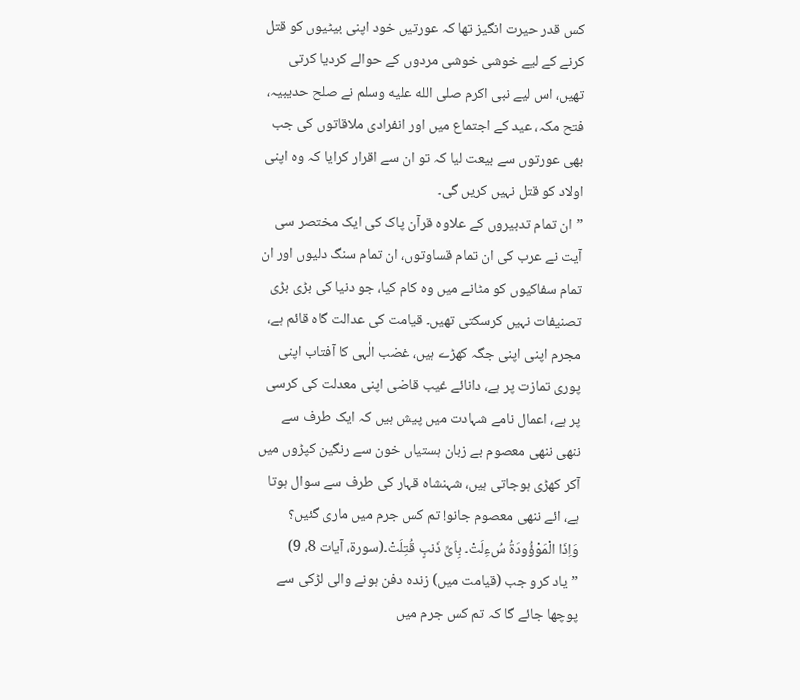کس قدر حیرت انگیز تھا کہ عورتیں خود اپنی بیٹیوں کو قتل کرنے کے لیے خوشی خوشی مردوں کے حوالے کردیا کرتی تھیں، اس لیے نبی اکرم صلى الله عليه وسلم نے صلح حدیبیہ، فتح مکہ، عید کے اجتماع میں اور انفرادی ملاقاتوں کی جب بھی عورتوں سے بیعت لیا کہ تو ان سے اقرار کرایا کہ وہ اپنی اولاد کو قتل نہیں کریں گی۔
”ان تمام تدبیروں کے علاوہ قرآن پاک کی ایک مختصر سی آیت نے عرب کی ان تمام قساوتوں، ان تمام سنگ دلیوں اور ان تمام سفاکیوں کو مٹانے میں وہ کام کیا، جو دنیا کی بڑی بڑی تصنیفات نہیں کرسکتی تھیں۔ قیامت کی عدالت گاہ قائم ہے، مجرم اپنی اپنی جگہ کھڑے ہیں، غضب الٰہی کا آفتاب اپنی پوری تمازت پر ہے، دانائے غیب قاضی اپنی معدلت کی کرسی پر ہے، اعمال نامے شہادت میں پیش ہیں کہ ایک طرف سے ننھی ننھی معصوم بے زبان ہستیاں خون سے رنگین کپڑوں میں آکر کھڑی ہوجاتی ہیں، شہنشاہ قہار کی طرف سے سوال ہوتا ہے، ائے ننھی معصوم جانو! تم کس جرم میں ماری گئیں؟
وَاِذَا الْمَوْؤُودَۃُ سُءِلَتْ۔ بِاَیِّ ذَنبٍ قُتِلَتْ۔(سورۃ، آیات 8، 9)
”یاد کرو جب (قیامت میں) زندہ دفن ہونے والی لڑکی سے پوچھا جائے گا کہ تم کس جرم میں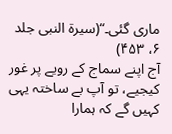ماری گئی۔“(سیرۃ النبی جلد ۶، ۴۵۳)
آج اپنے سماج کے رویے پر غور کیجیے، تو آپ بے ساختہ یہی کہیں گے کہ ہمارا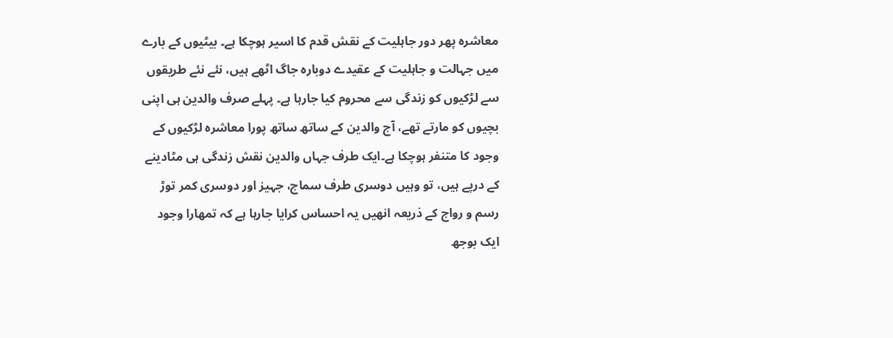معاشرہ پھر دور جاہلیت کے نقش قدم کا اسیر ہوچکا ہے۔ بیٹیوں کے بارے میں جہالت و جاہلیت کے عقیدے دوبارہ جاگ اٹھے ہیں، نئے نئے طریقوں سے لڑکیوں کو زندگی سے محروم کیا جارہا ہے۔ پہلے صرف والدین ہی اپنی بچیوں کو مارتے تھے، آج والدین کے ساتھ ساتھ پورا معاشرہ لڑکیوں کے وجود کا متنفر ہوچکا ہے۔ایک طرف جہاں والدین نقش زندگی ہی مٹادینے کے درپے ہیں، تو وہیں دوسری طرف سماج، جہیز اور دوسری کمر توڑ رسم و رواج کے ذریعہ انھیں یہ احساس کرایا جارہا ہے کہ تمھارا وجود ایک بوجھ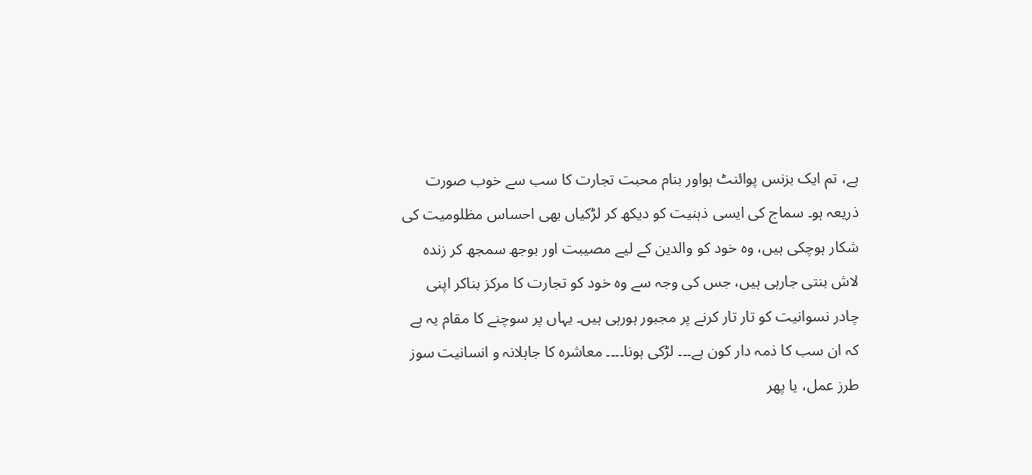ہے، تم ایک بزنس پوائنٹ ہواور بنام محبت تجارت کا سب سے خوب صورت ذریعہ ہو۔ سماج کی ایسی ذہنیت کو دیکھ کر لڑکیاں بھی احساس مظلومیت کی شکار ہوچکی ہیں، وہ خود کو والدین کے لیے مصیبت اور بوجھ سمجھ کر زندہ لاش بنتی جارہی ہیں، جس کی وجہ سے وہ خود کو تجارت کا مرکز بناکر اپنی چادر نسوانیت کو تار تار کرنے پر مجبور ہورہی ہیں۔ یہاں پر سوچنے کا مقام یہ ہے کہ ان سب کا ذمہ دار کون ہے۔۔۔ لڑکی ہونا۔۔۔۔ معاشرہ کا جاہلانہ و انسانیت سوز طرز عمل، یا پھر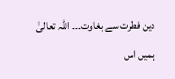دین فطرت سے بغاوت۔۔۔ اللہ تعالیٰ ہمیں اس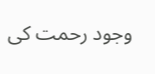وجود رحمت کی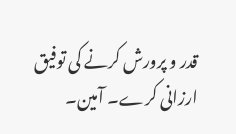قدر و پرورش کرنے کی توفیق ارزانی کرے۔ آمین۔